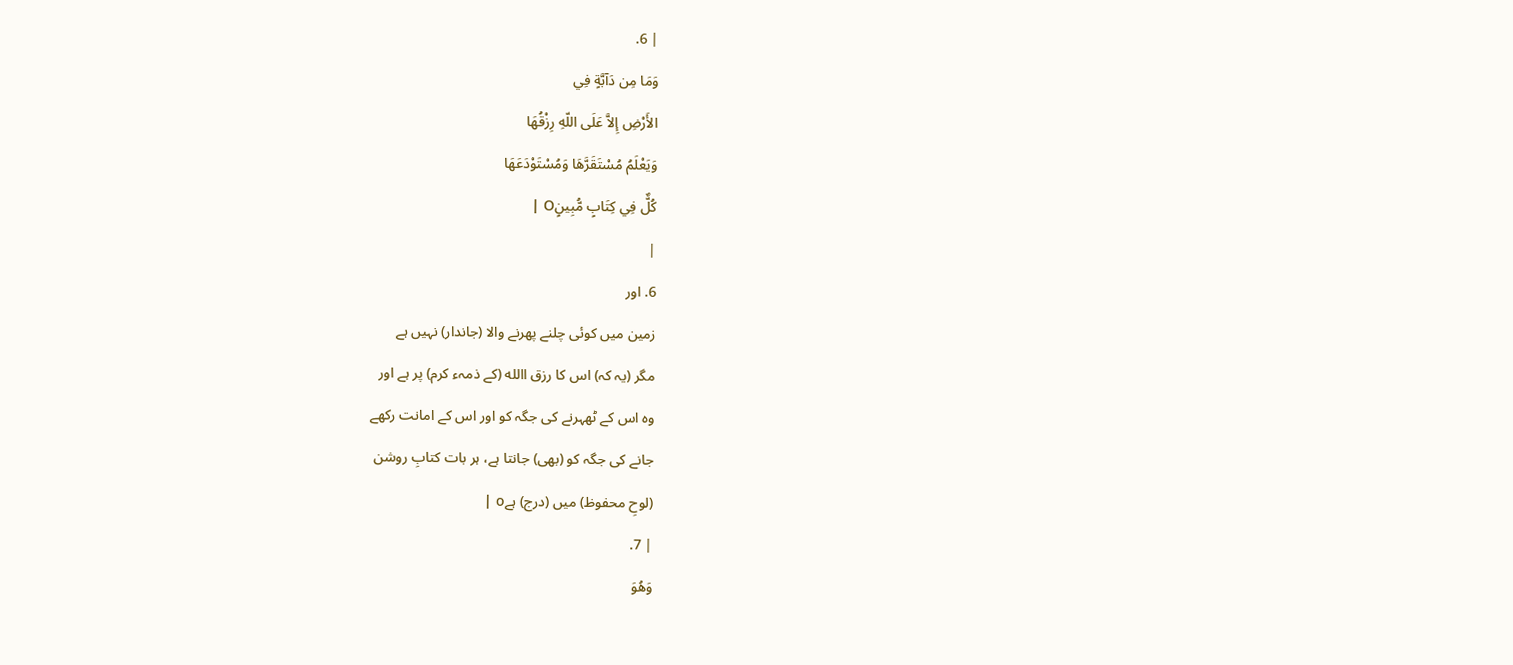| 6.
وَمَا مِن دَآبَّةٍ فِي
الأَرْضِ إِلاَّ عَلَى اللّهِ رِزْقُهَا
وَيَعْلَمُ مُسْتَقَرَّهَا وَمُسْتَوْدَعَهَا
كُلٌّ فِي كِتَابٍ مُّبِينٍO |
|
6. اور
زمین میں کوئی چلنے پھرنے والا (جاندار) نہیں ہے
مگر (یہ کہ) اس کا رزق االله (کے ذمہء کرم) پر ہے اور
وہ اس کے ٹھہرنے کی جگہ کو اور اس کے امانت رکھے
جانے کی جگہ کو (بھی) جانتا ہے، ہر بات کتابِ روشن
(لوحِ محفوظ) میں (درج) ہےo |
| 7.
وَهُوَ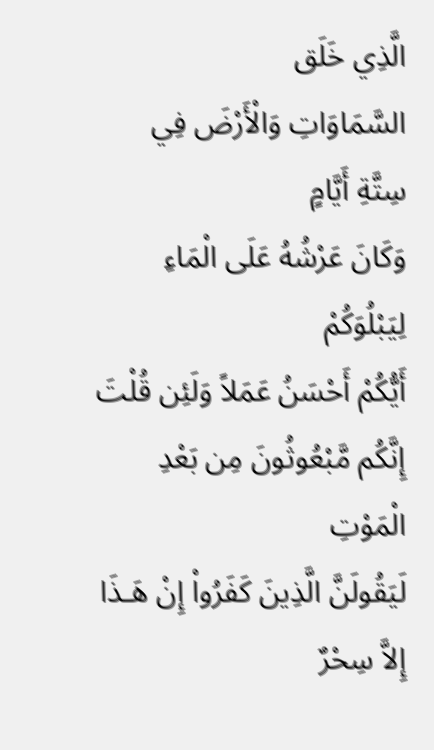الَّذِي خَلَق
السَّمَاوَاتِ وَالْأَرْضَ فِي سِتَّةِ أَيَّامٍ
وَكَانَ عَرْشُهُ عَلَى الْمَاءِ لِيَبْلُوَكُمْ
أَيُّكُمْ أَحْسَنُ عَمَلاً وَلَئِن قُلْتَ
إِنَّكُم مَّبْعُوثُونَ مِن بَعْدِ الْمَوْتِ
لَيَقُولَنَّ الَّذِينَ كَفَرُواْ إِنْ هَـذَا
إِلاَّ سِحْرٌ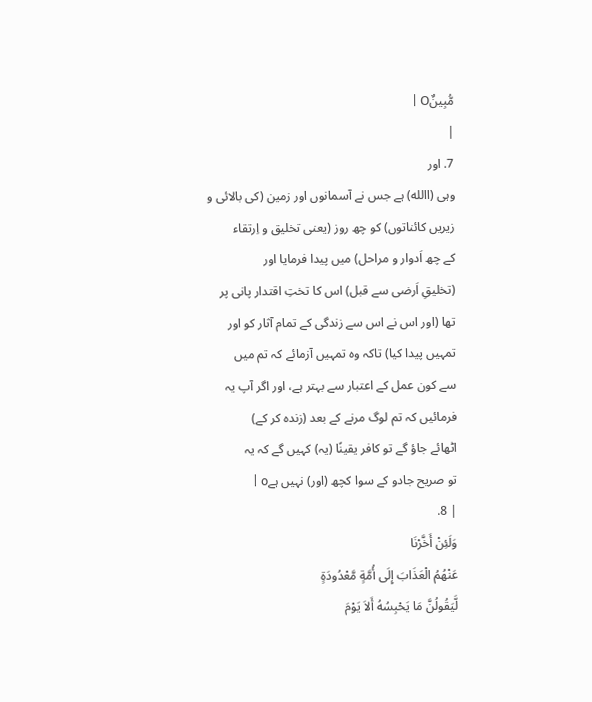مُّبِينٌO |
|
7. اور
وہی (االله) ہے جس نے آسمانوں اور زمین (کی بالائی و
زیریں کائناتوں) کو چھ روز (یعنی تخلیق و اِرتقاء
کے چھ اَدوار و مراحل) میں پیدا فرمایا اور
(تخلیقِ اَرضی سے قبل) اس کا تختِ اقتدار پانی پر
تھا (اور اس نے اس سے زندگی کے تمام آثار کو اور
تمہیں پیدا کیا) تاکہ وہ تمہیں آزمائے کہ تم میں
سے کون عمل کے اعتبار سے بہتر ہے، اور اگر آپ یہ
فرمائیں کہ تم لوگ مرنے کے بعد (زندہ کر کے)
اٹھائے جاؤ گے تو کافر یقینًا (یہ) کہیں گے کہ یہ
تو صریح جادو کے سوا کچھ (اور) نہیں ہےo |
| 8.
وَلَئِنْ أَخَّرْنَا
عَنْهُمُ الْعَذَابَ إِلَى أُمَّةٍ مَّعْدُودَةٍ
لَّيَقُولُنَّ مَا يَحْبِسُهُ أَلاَ يَوْمَ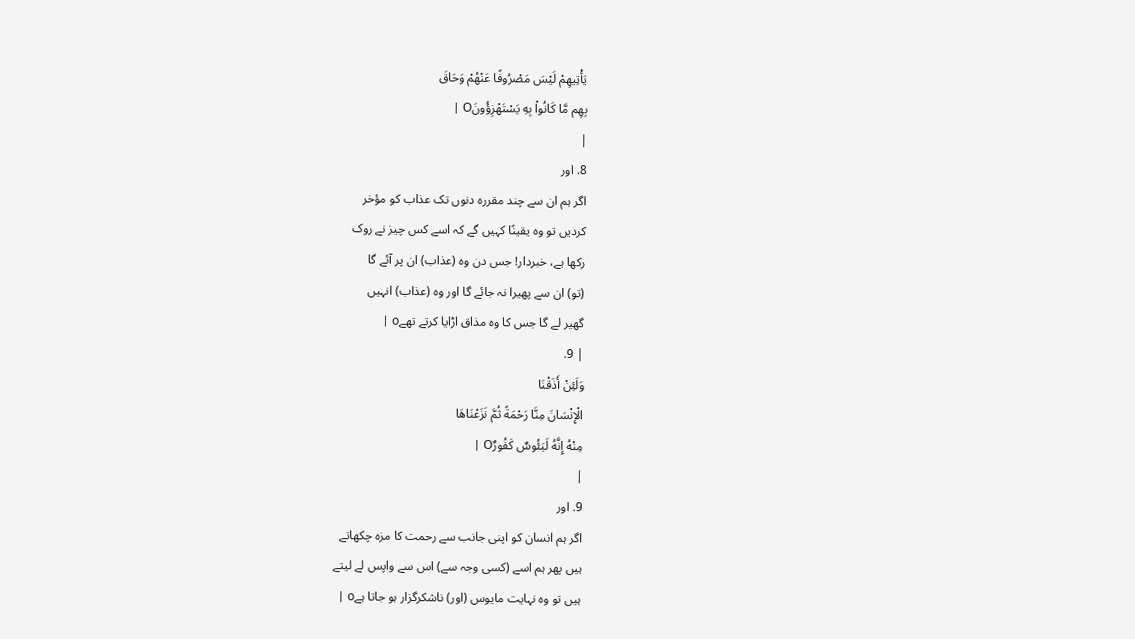يَأْتِيهِمْ لَيْسَ مَصْرُوفًا عَنْهُمْ وَحَاقَ
بِهِم مَّا كَانُواْ بِهِ يَسْتَهْزِؤُونَO |
|
8. اور
اگر ہم ان سے چند مقررہ دنوں تک عذاب کو مؤخر
کردیں تو وہ یقینًا کہیں گے کہ اسے کس چیز نے روک
رکھا ہے، خبردار! جس دن وہ (عذاب) ان پر آئے گا
(تو) ان سے پھیرا نہ جائے گا اور وہ (عذاب) انہیں
گھیر لے گا جس کا وہ مذاق اڑایا کرتے تھےo |
| 9.
وَلَئِنْ أَذَقْنَا
الْإِنْسَانَ مِنَّا رَحْمَةً ثُمَّ نَزَعْنَاهَا
مِنْهُ إِنَّهُ لَيَئُوسٌ كَفُورٌO |
|
9. اور
اگر ہم انسان کو اپنی جانب سے رحمت کا مزہ چکھاتے
ہیں پھر ہم اسے (کسی وجہ سے) اس سے واپس لے لیتے
ہیں تو وہ نہایت مایوس (اور) ناشکرگزار ہو جاتا ہےo |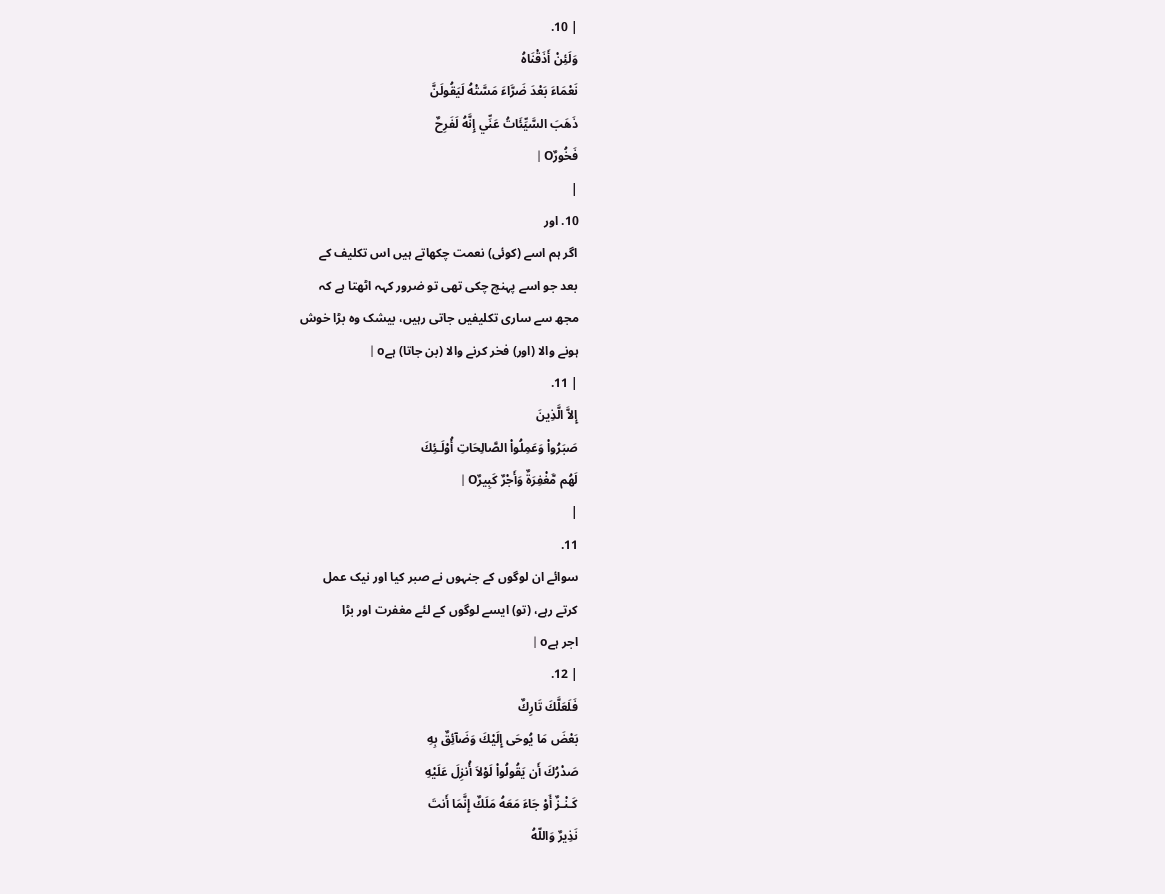| 10.
وَلَئِنْ أَذَقْنَاهُ
نَعْمَاءَ بَعْدَ ضَرَّاءَ مَسَّتْهُ لَيَقُولَنَّ
ذَهَبَ السَّيِّئَاتُ عَنِّي إِنَّهُ لَفَرِحٌ
فَخُورٌO |
|
10. اور
اگر ہم اسے (کوئی) نعمت چکھاتے ہیں اس تکلیف کے
بعد جو اسے پہنچ چکی تھی تو ضرور کہہ اٹھتا ہے کہ
مجھ سے ساری تکلیفیں جاتی رہیں، بیشک وہ بڑا خوش
ہونے والا (اور) فخر کرنے والا (بن جاتا) ہےo |
| 11.
إِلاَّ الَّذِينَ
صَبَرُواْ وَعَمِلُواْ الصَّالِحَاتِ أُوْلَـئِكَ
لَهُم مَّغْفِرَةٌ وَأَجْرٌ كَبِيرٌO |
|
11.
سوائے ان لوگوں کے جنہوں نے صبر کیا اور نیک عمل
کرتے رہے، (تو) ایسے لوگوں کے لئے مغفرت اور بڑا
اجر ہےo |
| 12.
فَلَعَلَّكَ تَارِكٌ
بَعْضَ مَا يُوحَى إِلَيْكَ وَضَآئِقٌ بِهِ
صَدْرُكَ أَن يَقُولُواْ لَوْلاَ أُنزِلَ عَلَيْهِ
كَـنْـزٌ أَوْ جَاءَ مَعَهُ مَلَكٌ إِنَّمَا أَنتَ
نَذِيرٌ وَاللّهُ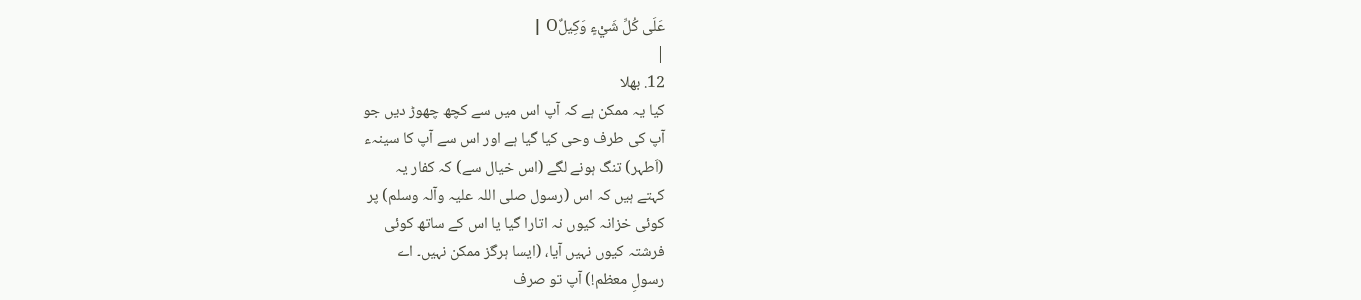عَلَى كُلِّ شَيْءٍ وَكِيلٌO |
|
12. بھلا
کیا یہ ممکن ہے کہ آپ اس میں سے کچھ چھوڑ دیں جو
آپ کی طرف وحی کیا گیا ہے اور اس سے آپ کا سینہء
(اَطہر) تنگ ہونے لگے (اس خیال سے) کہ کفار یہ
کہتے ہیں کہ اس (رسول صلی اللہ علیہ وآلہ وسلم) پر
کوئی خزانہ کیوں نہ اتارا گیا یا اس کے ساتھ کوئی
فرشتہ کیوں نہیں آیا، (ایسا ہرگز ممکن نہیں۔ اے
رسولِ معظم!) آپ تو صرف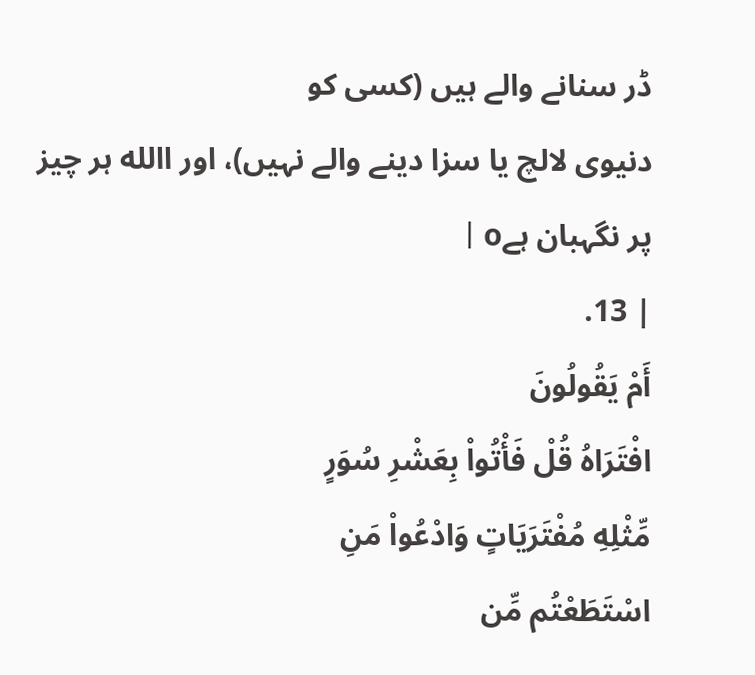ڈر سنانے والے ہیں (کسی کو
دنیوی لالچ یا سزا دینے والے نہیں)، اور االله ہر چیز
پر نگہبان ہےo |
| 13.
أَمْ يَقُولُونَ
افْتَرَاهُ قُلْ فَأْتُواْ بِعَشْرِ سُوَرٍ
مِّثْلِهِ مُفْتَرَيَاتٍ وَادْعُواْ مَنِ
اسْتَطَعْتُم مِّن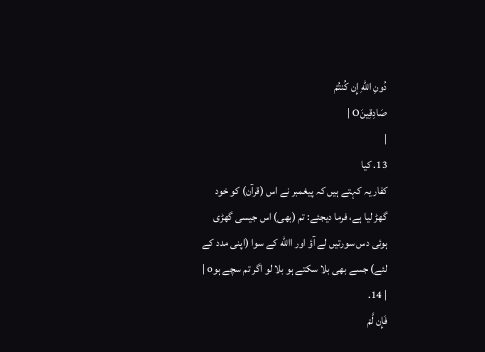دُونِ اللّهِ إِن كُنتُمْ
صَادِقِينَO |
|
13. کیا
کفار یہ کہتے ہیں کہ پیغمبر نے اس (قرآن) کو خود
گھڑ لیا ہے، فرما دیجئے: تم (بھی) اس جیسی گھڑی
ہوئی دس سورتیں لے آؤ اور االله کے سوا (اپنی مدد کے
لئے) جسے بھی بلا سکتے ہو بلا لو اگر تم سچے ہوo |
| 14.
فَإِن لَّمْ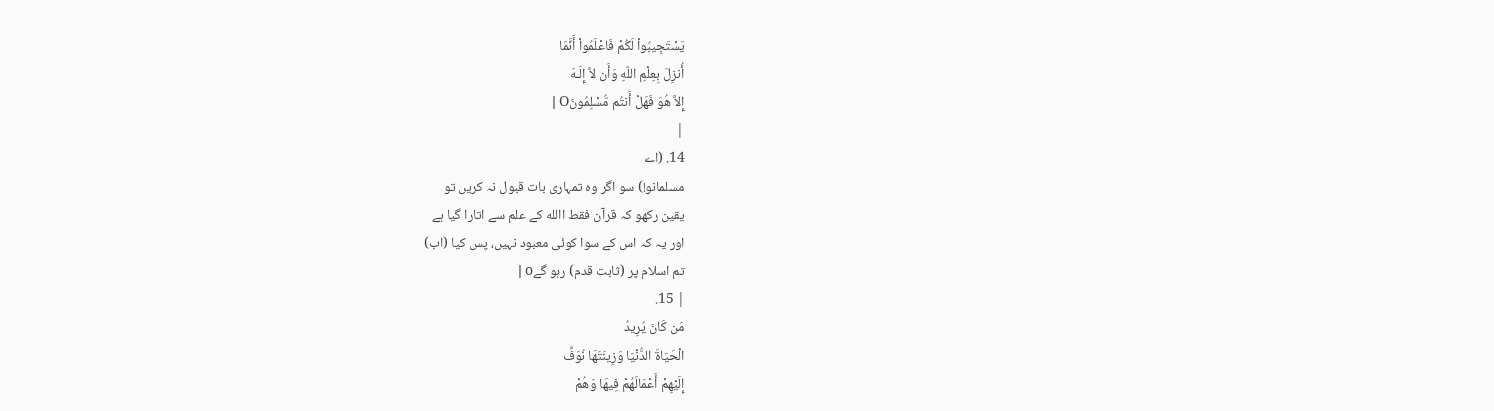يَسْتَجِيبُواْ لَكُمْ فَاعْلَمُواْ أَنَّمَا
أُنزِلَ بِعِلْمِ اللّهِ وَأَن لاَّ إِلَـهَ
إِلاَّ هُوَ فَهَلْ أَنتُم مُّسْلِمُونَO |
|
14. (اے
مسلمانو!) سو اگر وہ تمہاری بات قبول نہ کریں تو
یقین رکھو کہ قرآن فقط االله کے علم سے اتارا گیا ہے
اور یہ کہ اس کے سوا کوئی معبود نہیں، پس کیا (اب)
تم اسلام پر (ثابت قدم) رہو گےo |
| 15.
مَن كَانَ يُرِيدُ
الْحَيَاةَ الدُّنْيَا وَزِينَتَهَا نُوَفِّ
إِلَيْهِمْ أَعْمَالَهُمْ فِيهَا وَهُمْ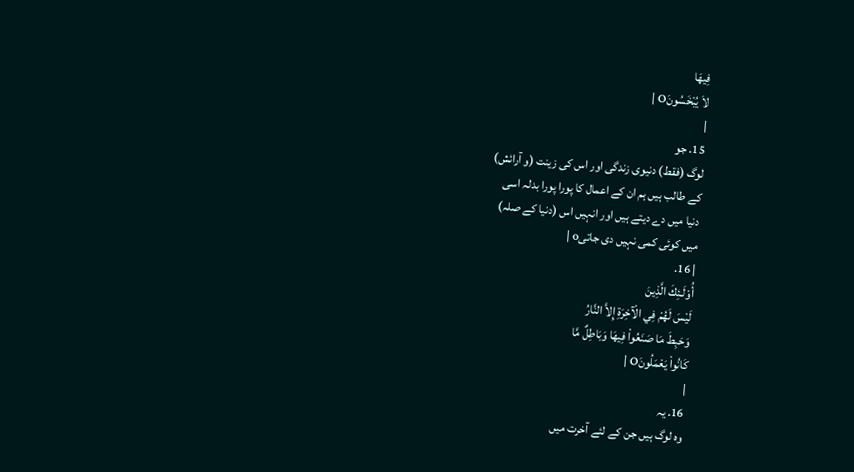فِيهَا
لاَ يُبْخَسُونَO |
|
15. جو
لوگ (فقط) دنیوی زندگی اور اس کی زینت (و آرائش)
کے طالب ہیں ہم ان کے اعمال کا پورا پورا بدلہ اسی
دنیا میں دے دیتے ہیں اور انہیں اس (دنیا کے صلہ)
میں کوئی کمی نہیں دی جاتیo |
| 16.
أُوْلَـئِكَ الَّذِينَ
لَيْسَ لَهُمْ فِي الْآخِرَةِ إِلاَّ النَّارُ
وَحَبِطَ مَا صَنَعُواْ فِيهَا وَبَاطِلٌ مَّا
كَانُواْ يَعْمَلُونَO |
|
16. یہ
وہ لوگ ہیں جن کے لئے آخرت میں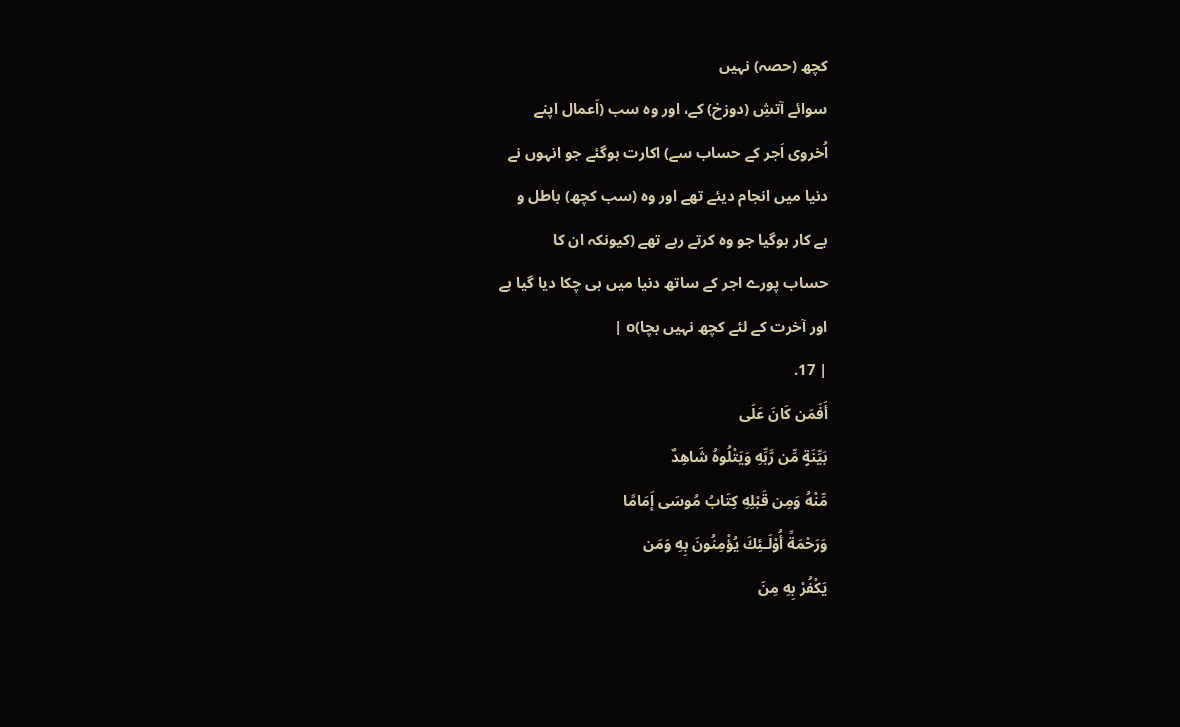کچھ (حصہ) نہیں
سوائے آتشِ (دوزخ) کے، اور وہ سب (اَعمال اپنے
اُخروی اَجر کے حساب سے) اکارت ہوگئے جو انہوں نے
دنیا میں انجام دیئے تھے اور وہ (سب کچھ) باطل و
بے کار ہوگیا جو وہ کرتے رہے تھے (کیونکہ ان کا
حساب پورے اجر کے ساتھ دنیا میں ہی چکا دیا گیا ہے
اور آخرت کے لئے کچھ نہیں بچا)o |
| 17.
أَفَمَن كَانَ عَلَى
بَيِّنَةٍ مِّن رَّبِّهِ وَيَتْلُوهُ شَاهِدٌ
مِّنْهُ وَمِن قَبْلِهِ كِتَابُ مُوسَى إَمَامًا
وَرَحْمَةً أُوْلَـئِكَ يُؤْمِنُونَ بِهِ وَمَن
يَكْفُرْ بِهِ مِنَ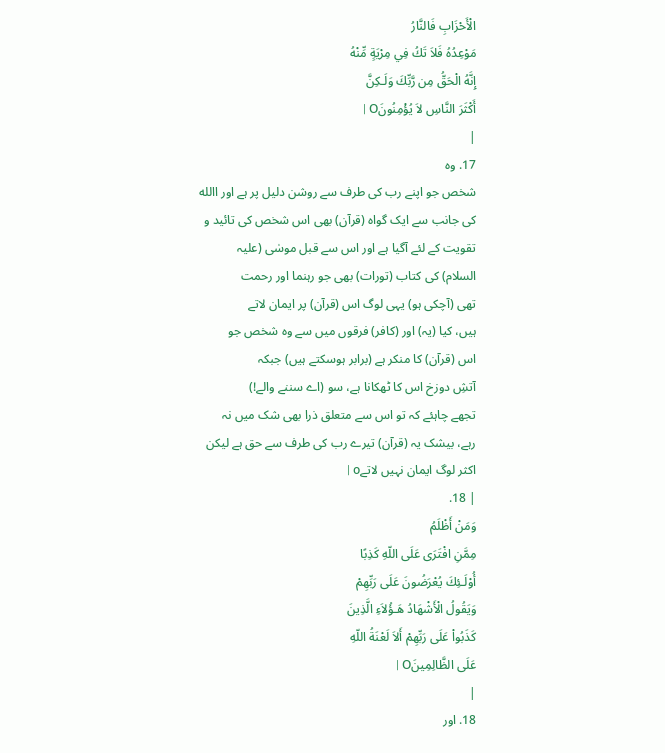الْأَحْزَابِ فَالنَّارُ
مَوْعِدُهُ فَلاَ تَكُ فِي مِرْيَةٍ مِّنْهُ
إِنَّهُ الْحَقُّ مِن رَّبِّكَ وَلَـكِنَّ
أَكْثَرَ النَّاسِ لاَ يُؤْمِنُونَO |
|
17. وہ
شخص جو اپنے رب کی طرف سے روشن دلیل پر ہے اور االله
کی جانب سے ایک گواہ (قرآن) بھی اس شخص کی تائید و
تقویت کے لئے آگیا ہے اور اس سے قبل موسٰی (علیہ
السلام) کی کتاب (تورات) بھی جو رہنما اور رحمت
تھی (آچکی ہو) یہی لوگ اس (قرآن) پر ایمان لاتے
ہیں، کیا (یہ) اور (کافر) فرقوں میں سے وہ شخص جو
اس (قرآن) کا منکر ہے (برابر ہوسکتے ہیں) جبکہ
آتشِ دوزخ اس کا ٹھکانا ہے، سو (اے سننے والے!)
تجھے چاہئے کہ تو اس سے متعلق ذرا بھی شک میں نہ
رہے، بیشک یہ (قرآن) تیرے رب کی طرف سے حق ہے لیکن
اکثر لوگ ایمان نہیں لاتےo |
| 18.
وَمَنْ أَظْلَمُ
مِمَّنِ افْتَرَى عَلَى اللّهِ كَذِبًا
أُوْلَـئِكَ يُعْرَضُونَ عَلَى رَبِّهِمْ
وَيَقُولُ الْأَشْهَادُ هَـؤُلاَءِ الَّذِينَ
كَذَبُواْ عَلَى رَبِّهِمْ أَلاَ لَعْنَةُ اللّهِ
عَلَى الظَّالِمِينَO |
|
18. اور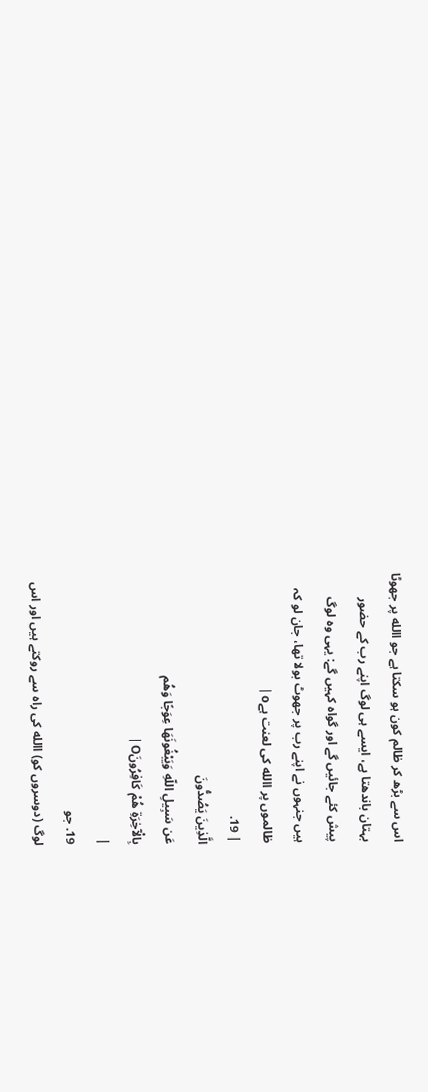اس سے بڑھ کر ظالم کون ہو سکتا ہے جو االله پر جھوٹا
بہتان باندھتا ہے، ایسے ہی لوگ اپنے رب کے حضور
پیش کئے جائیں گے اور گواہ کہیں گے: یہی وہ لوگ
ہیں جنہوں نے اپنے رب پر جھوٹ بولا تھا، جان لو کہ
ظالموں پر االله کی لعنت ہےo |
| 19.
الَّذِينَ يَصُدُّونَ
عَن سَبِيلِ اللّهِ وَيَبْغُونَهَا عِوَجًا وَهُم
بِالْآخِرَةِ هُمْ كَافِرُونَO |
|
19. جو
لوگ (دوسروں کو) االله کی راہ سے روکتے ہیں اور اس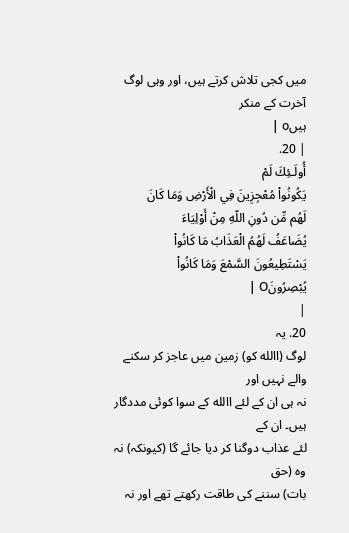میں کجی تلاش کرتے ہیں، اور وہی لوگ آخرت کے منکر
ہیںo |
| 20.
أُولَـئِكَ لَمْ
يَكُونُواْ مُعْجِزِينَ فِي الْأَرْضِ وَمَا كَانَ
لَهُم مِّن دُونِ اللّهِ مِنْ أَوْلِيَاءَ
يُضَاعَفُ لَهُمُ الْعَذَابُ مَا كَانُواْ
يَسْتَطِيعُونَ السَّمْعَ وَمَا كَانُواْ
يُبْصِرُونَO |
|
20. یہ
لوگ (االله کو) زمین میں عاجز کر سکنے والے نہیں اور
نہ ہی ان کے لئے االله کے سوا کوئی مددگار ہیں۔ ان کے
لئے عذاب دوگنا کر دیا جائے گا (کیونکہ) نہ وہ (حق
بات) سننے کی طاقت رکھتے تھے اور نہ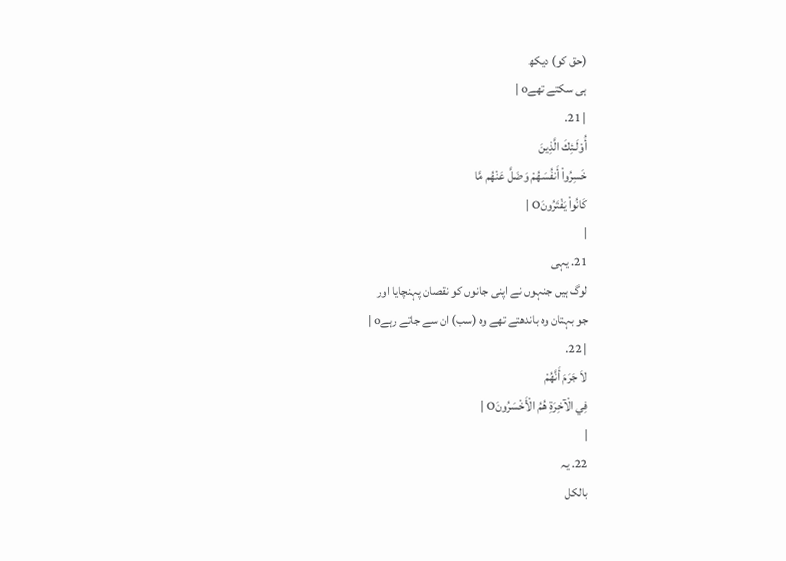(حق کو) دیکھ
ہی سکتے تھےo |
| 21.
أُوْلَـئِكَ الَّذِينَ
خَسِرُواْ أَنفُسَهُمْ وَضَلَّ عَنْهُم مَّا
كَانُواْ يَفْتَرُونَO |
|
21. یہی
لوگ ہیں جنہوں نے اپنی جانوں کو نقصان پہنچایا اور
جو بہتان وہ باندھتے تھے وہ (سب) ان سے جاتے رہےo |
| 22.
لاَ جَرَمَ أَنَّهُمْ
فِي الْآخِرَةِ هُمُ الْأَخْسَرُونَO |
|
22. یہ
بالکل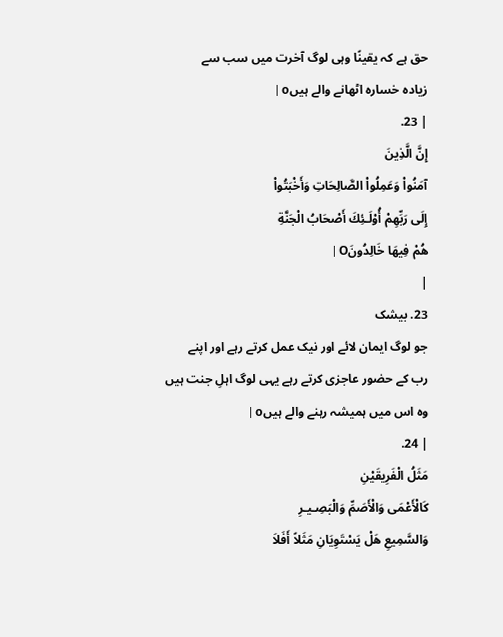حق ہے کہ یقینًا وہی لوگ آخرت میں سب سے
زیادہ خسارہ اٹھانے والے ہیںo |
| 23.
إِنَّ الَّذِينَ
آمَنُواْ وَعَمِلُواْ الصَّالِحَاتِ وَأَخْبَتُواْ
إِلَى رَبِّهِمْ أُوْلَـئِكَ أَصْحَابُ الْجَنَّةِ
هُمْ فِيهَا خَالِدُونَO |
|
23. بیشک
جو لوگ ایمان لائے اور نیک عمل کرتے رہے اور اپنے
رب کے حضور عاجزی کرتے رہے یہی لوگ اہلِ جنت ہیں
وہ اس میں ہمیشہ رہنے والے ہیںo |
| 24.
مَثَلُ الْفَرِيقَيْنِ
كَالْأَعْمَى وَالْأَصَمِّ وَالْبَصِـيـرِ
وَالسَّمِيعِ هَلْ يَسْتَوِيَانِ مَثَلاً أَفَلاَ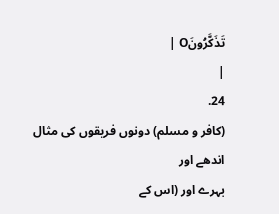تَذَكَّرُونَO |
|
24.
(کافر و مسلم) دونوں فریقوں کی مثال اندھے اور
بہرے اور (اس کے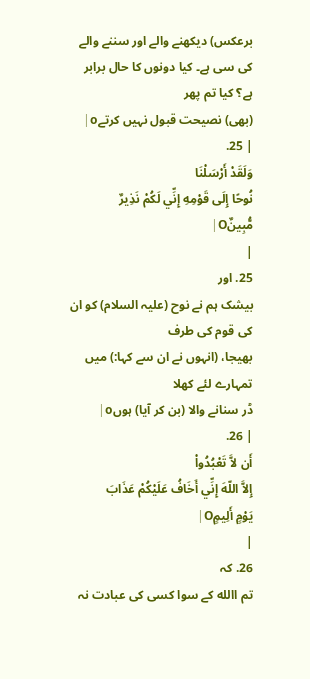برعکس) دیکھنے والے اور سننے والے
کی سی ہے۔ کیا دونوں کا حال برابر ہے؟ کیا تم پھر
(بھی) نصیحت قبول نہیں کرتےo |
| 25.
وَلَقَدْ أَرْسَلْنَا
نُوحًا إِلَى قَوْمِهِ إِنِّي لَكُمْ نَذِيرٌ
مُّبِينٌO |
|
25. اور
بیشک ہم نے نوح (علیہ السلام) کو ان کی قوم کی طرف
بھیجا، (انہوں نے ان سے کہا:) میں تمہارے لئے کھلا
ڈر سنانے والا (بن کر آیا) ہوںo |
| 26.
أَن لاَّ تَعْبُدُواْ
إِلاَّ اللّهَ إِنِّي أَخَافُ عَلَيْكُمْ عَذَابَ
يَوْمٍ أَلِيمٍO |
|
26. کہ
تم االله کے سوا کسی کی عبادت نہ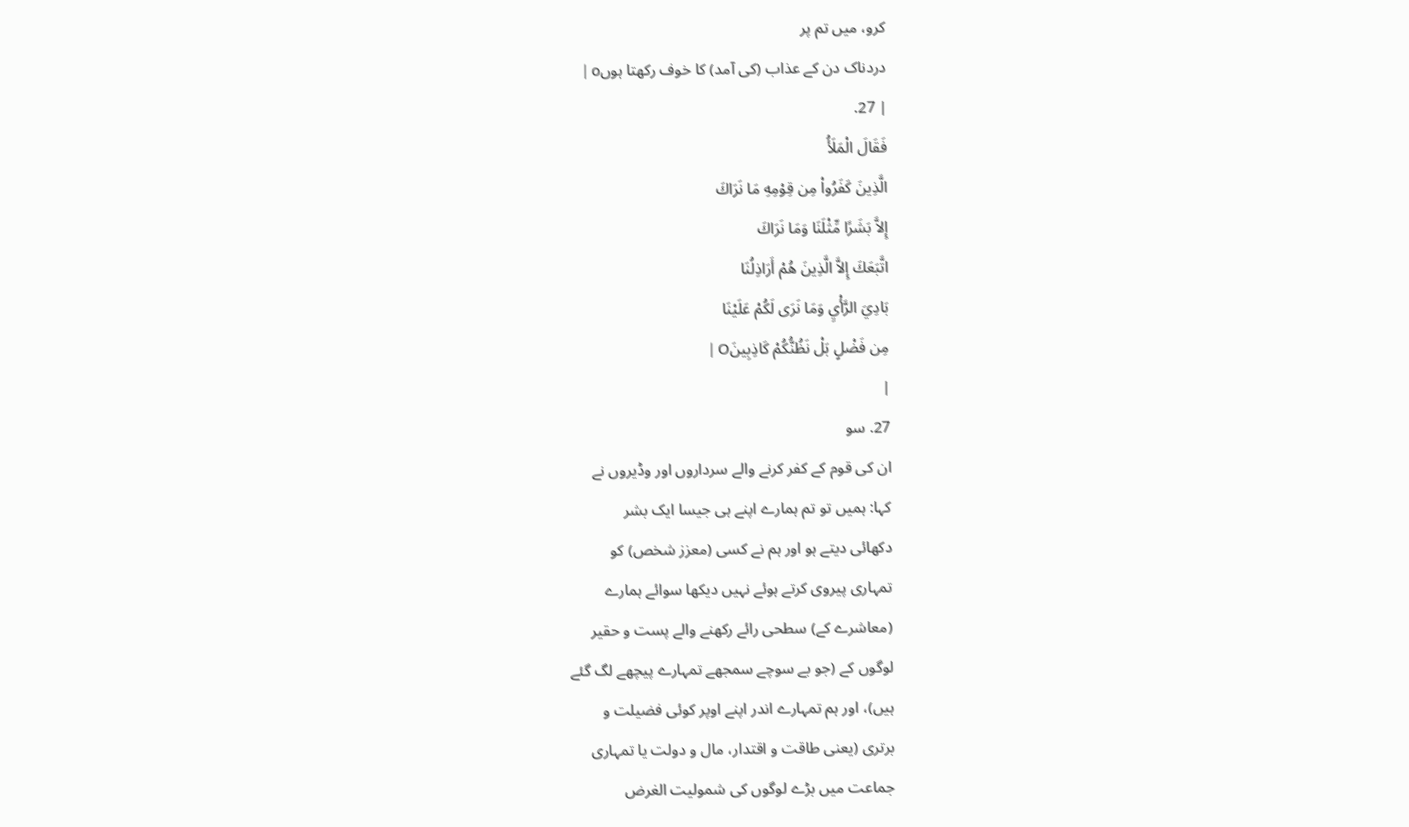کرو، میں تم پر
دردناک دن کے عذاب (کی آمد) کا خوف رکھتا ہوںo |
| 27.
فَقَالَ الْمَلَأُ
الَّذِينَ كَفَرُواْ مِن قِوْمِهِ مَا نَرَاكَ
إِلاَّ بَشَرًا مِّثْلَنَا وَمَا نَرَاكَ
اتَّبَعَكَ إِلاَّ الَّذِينَ هُمْ أَرَاذِلُنَا
بَادِيَ الرَّأْيِ وَمَا نَرَى لَكُمْ عَلَيْنَا
مِن فَضْلٍ بَلْ نَظُنُّكُمْ كَاذِبِينَO |
|
27. سو
ان کی قوم کے کفر کرنے والے سرداروں اور وڈیروں نے
کہا: ہمیں تو تم ہمارے اپنے ہی جیسا ایک بشر
دکھائی دیتے ہو اور ہم نے کسی (معزز شخص) کو
تمہاری پیروی کرتے ہوئے نہیں دیکھا سوائے ہمارے
(معاشرے کے) سطحی رائے رکھنے والے پست و حقیر
لوگوں کے (جو بے سوچے سمجھے تمہارے پیچھے لگ گئے
ہیں)، اور ہم تمہارے اندر اپنے اوپر کوئی فضیلت و
برتری (یعنی طاقت و اقتدار، مال و دولت یا تمہاری
جماعت میں بڑے لوگوں کی شمولیت الغرض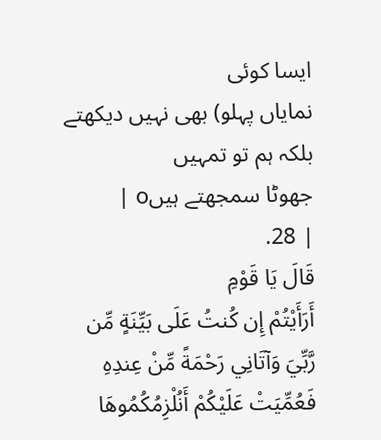ایسا کوئی
نمایاں پہلو) بھی نہیں دیکھتے بلکہ ہم تو تمہیں
جھوٹا سمجھتے ہیںo |
| 28.
قَالَ يَا قَوْمِ
أَرَأَيْتُمْ إِن كُنتُ عَلَى بَيِّنَةٍ مِّن
رَّبِّيَ وَآتَانِي رَحْمَةً مِّنْ عِندِهِ
فَعُمِّيَتْ عَلَيْكُمْ أَنُلْزِمُكُمُوهَا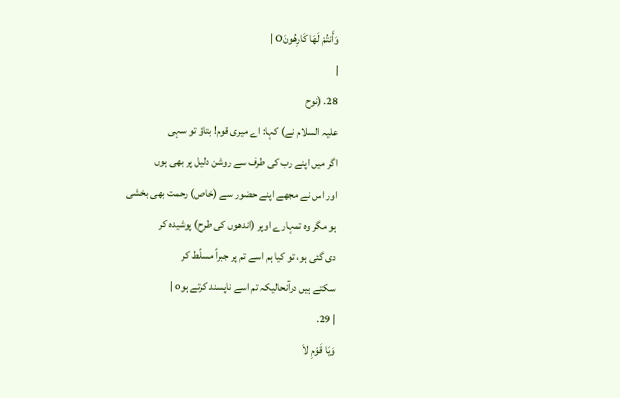وَأَنتُمْ لَهَا كَارِهُونَO |
|
28. (نوح
علیہ السلام نے) کہا: اے میری قوم! بتاؤ تو سہی
اگر میں اپنے رب کی طرف سے روشن دلیل پر بھی ہوں
اور اس نے مجھے اپنے حضور سے (خاص) رحمت بھی بخشی
ہو مگر وہ تمہارے اوپر (اندھوں کی طرح) پوشیدہ کر
دی گئی ہو، تو کیا ہم اسے تم پر جبراً مسلّط کر
سکتے ہیں درآنحالیکہ تم اسے ناپسند کرتے ہوo |
| 29.
وَيَا قَوْمِ لاَ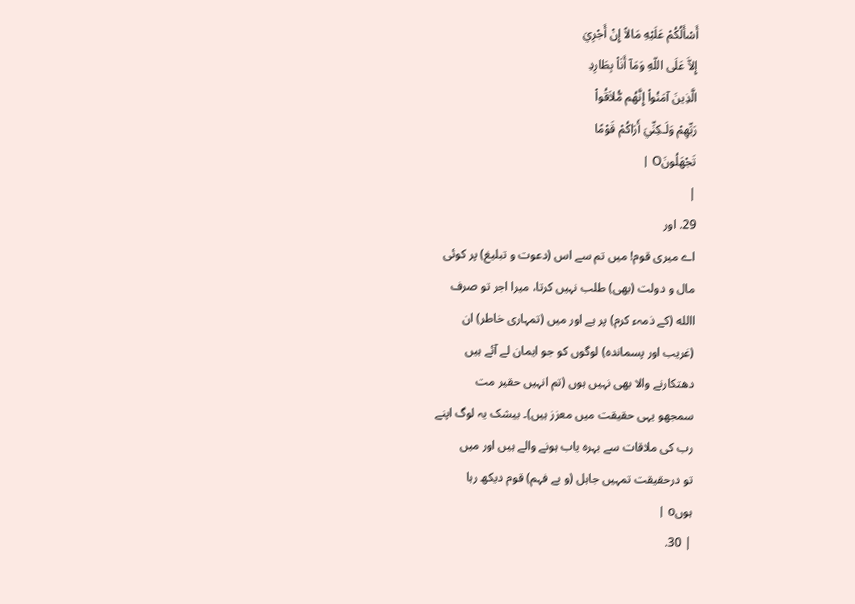أَسْأَلُكُمْ عَلَيْهِ مَالاً إِنْ أَجْرِيَ
إِلاَّ عَلَى اللّهِ وَمَآ أَنَاْ بِطَارِدِ
الَّذِينَ آمَنُواْ إِنَّهُم مُّلاَقُواْ
رَبِّهِمْ وَلَـكِنِّيَ أَرَاكُمْ قَوْمًا
تَجْهَلُونَO |
|
29. اور
اے میری قوم! میں تم سے اس (دعوت و تبلیغ) پر کوئی
مال و دولت (بھی) طلب نہیں کرتا، میرا اجر تو صرف
االله (کے ذمہء کرم) پر ہے اور میں (تمہاری خاطر) ان
(غریب اور پسماندہ) لوگوں کو جو ایمان لے آئے ہیں
دھتکارنے والا بھی نہیں ہوں (تم انہیں حقیر مت
سمجھو یہی حقیقت میں معزز ہیں)۔ بیشک یہ لوگ اپنے
رب کی ملاقات سے بہرہ یاب ہونے والے ہیں اور میں
تو درحقیقت تمہیں جاہل (و بے فہم) قوم دیکھ رہا
ہوںo |
| 30.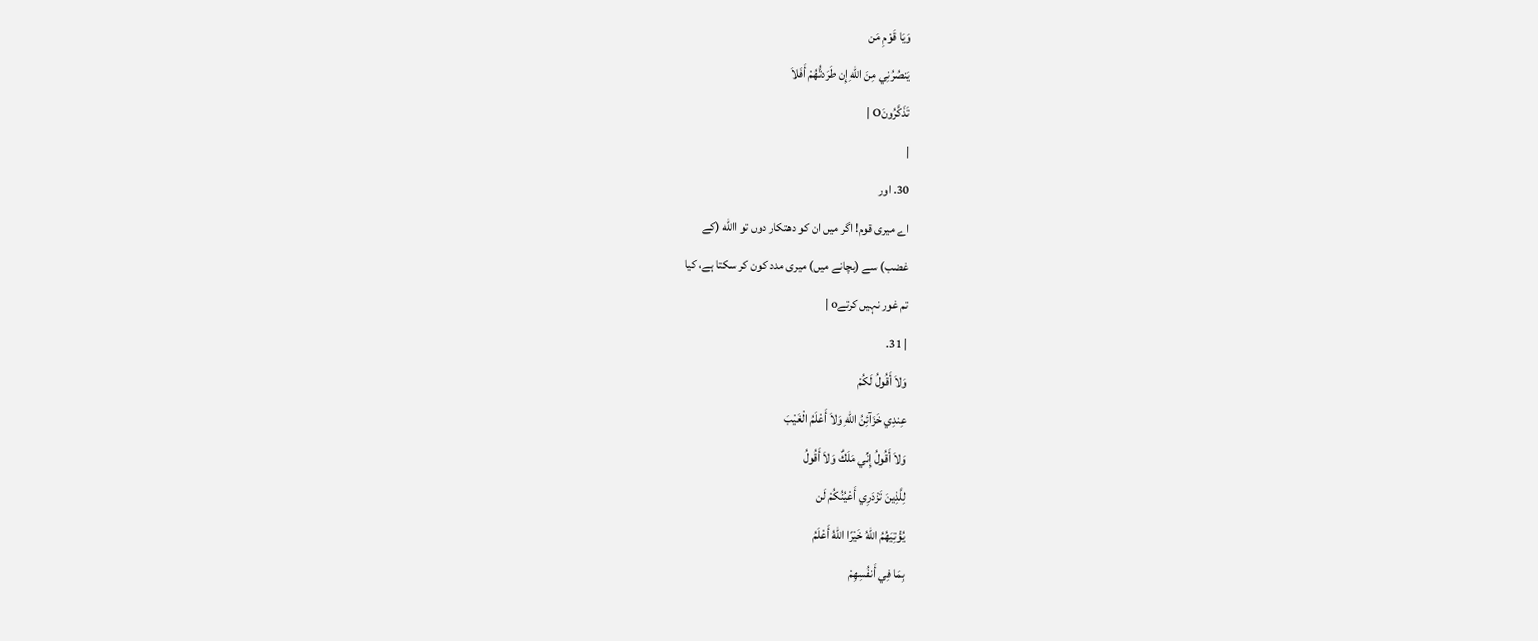وَيَا قَوْمِ مَن
يَنصُرُنِي مِنَ اللّهِ إِن طَرَدتُّهُمْ أَفَلاَ
تَذَكَّرُونَO |
|
30. اور
اے میری قوم! اگر میں ان کو دھتکار دوں تو االله (کے
غضب) سے (بچانے میں) میری مدد کون کر سکتا ہے، کیا
تم غور نہیں کرتےo |
| 31.
وَلاَ أَقُولُ لَكُمْ
عِندِي خَزَآئِنُ اللّهِ وَلاَ أَعْلَمُ الْغَيْبَ
وَلاَ أَقُولُ إِنِّي مَلَكٌ وَلاَ أَقُولُ
لِلَّذِينَ تَزْدَرِي أَعْيُنُكُمْ لَن
يُؤْتِيَهُمُ اللّهُ خَيْرًا اللّهُ أَعْلَمُ
بِمَا فِي أَنفُسِهِمْ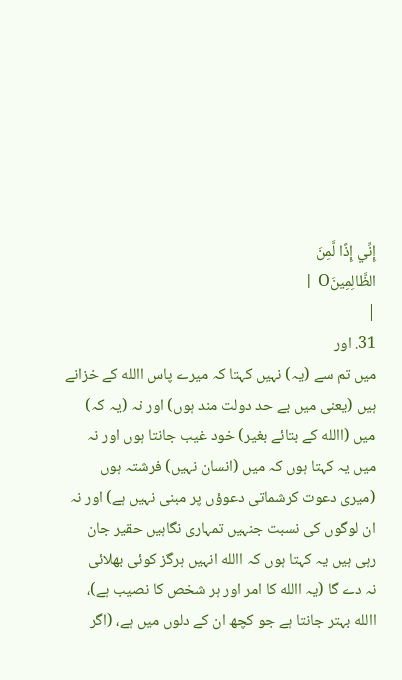إِنِّي إِذًا لَّمِنَ
الظَّالِمِينَO |
|
31. اور
میں تم سے (یہ) نہیں کہتا کہ میرے پاس االله کے خزانے
ہیں (یعنی میں بے حد دولت مند ہوں) اور نہ (یہ کہ)
میں (االله کے بتائے بغیر) خود غیب جانتا ہوں اور نہ
میں یہ کہتا ہوں کہ میں (انسان نہیں) فرشتہ ہوں
(میری دعوت کرشماتی دعوؤں پر مبنی نہیں ہے) اور نہ
ان لوگوں کی نسبت جنہیں تمہاری نگاہیں حقیر جان
رہی ہیں یہ کہتا ہوں کہ االله انہیں ہرگز کوئی بھلائی
نہ دے گا (یہ االله کا امر اور ہر شخص کا نصیب ہے)،
االله بہتر جانتا ہے جو کچھ ان کے دلوں میں ہے، (اگر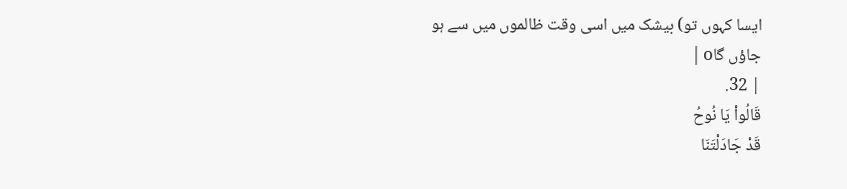ایسا کہوں تو) بیشک میں اسی وقت ظالموں میں سے ہو
جاؤں گاo |
| 32.
قَالُواْ يَا نُوحُ
قَدْ جَادَلْتَنَا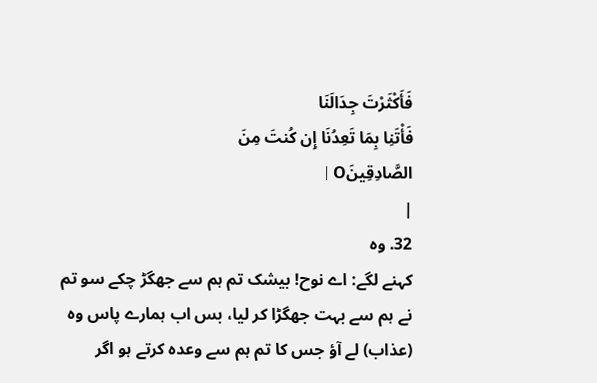فَأَكْثَرْتَ جِدَالَنَا
فَأْتَنِا بِمَا تَعِدُنَا إِن كُنتَ مِنَ
الصَّادِقِينَO |
|
32. وہ
کہنے لگے: اے نوح! بیشک تم ہم سے جھگڑ چکے سو تم
نے ہم سے بہت جھگڑا کر لیا، بس اب ہمارے پاس وہ
(عذاب) لے آؤ جس کا تم ہم سے وعدہ کرتے ہو اگر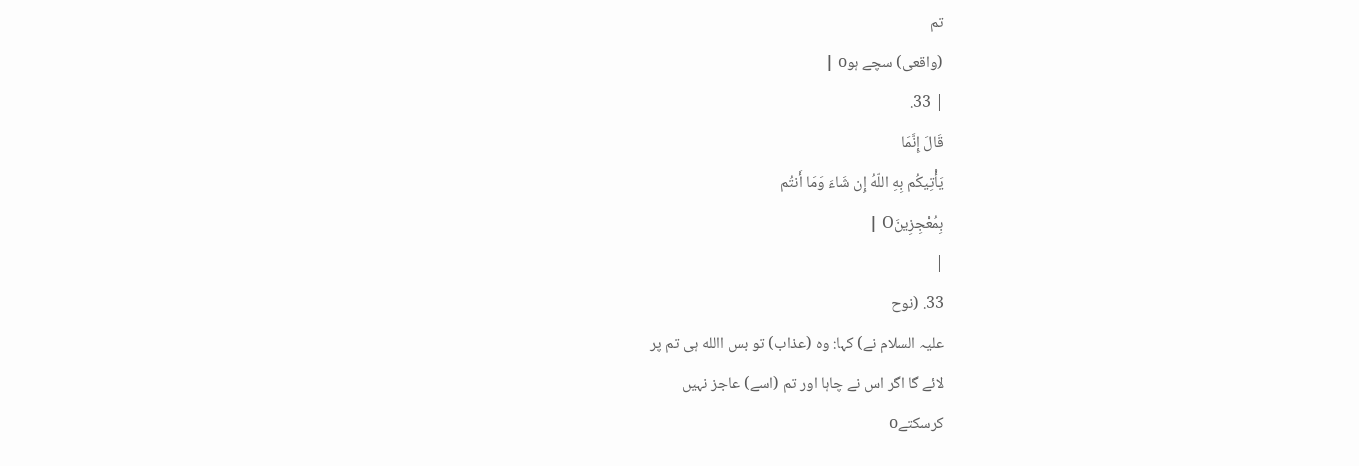تم
(واقعی) سچے ہوo |
| 33.
قَالَ إِنَّمَا
يَأْتِيكُم بِهِ اللّهُ إِن شَاءَ وَمَا أَنتُم
بِمُعْجِزِينَO |
|
33. (نوح
علیہ السلام نے) کہا: وہ (عذاب) تو بس االله ہی تم پر
لائے گا اگر اس نے چاہا اور تم (اسے) عاجز نہیں
کرسکتےo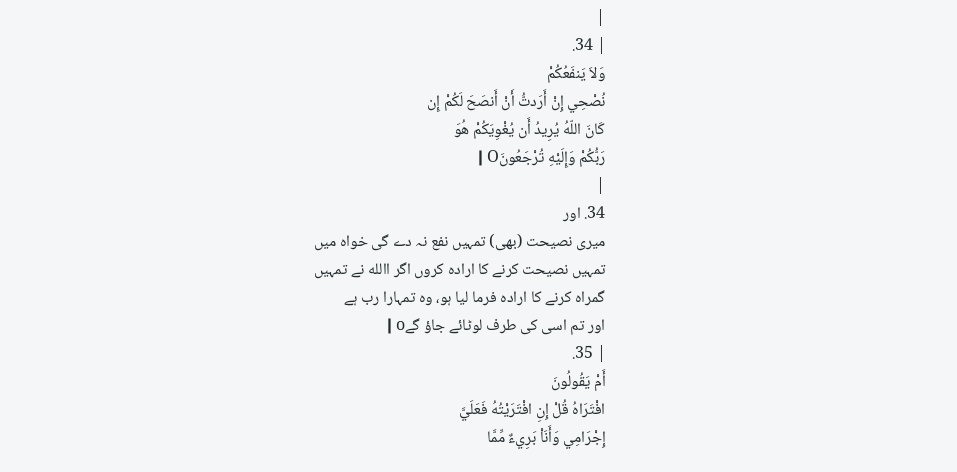|
| 34.
وَلاَ يَنفَعُكُمْ
نُصْحِي إِنْ أَرَدتُّ أَنْ أَنصَحَ لَكُمْ إِن
كَانَ اللّهُ يُرِيدُ أَن يُغْوِيَكُمْ هُوَ
رَبُّكُمْ وَإِلَيْهِ تُرْجَعُونَO |
|
34. اور
میری نصیحت (بھی) تمہیں نفع نہ دے گی خواہ میں
تمہیں نصیحت کرنے کا ارادہ کروں اگر االله نے تمہیں
گمراہ کرنے کا ارادہ فرما لیا ہو، وہ تمہارا رب ہے
اور تم اسی کی طرف لوٹائے جاؤ گےo |
| 35.
أَمْ يَقُولُونَ
افْتَرَاهُ قُلْ إِنِ افْتَرَيْتُهُ فَعَلَيَّ
إِجْرَامِي وَأَنَاْ بَرِيءٌ مِّمَّا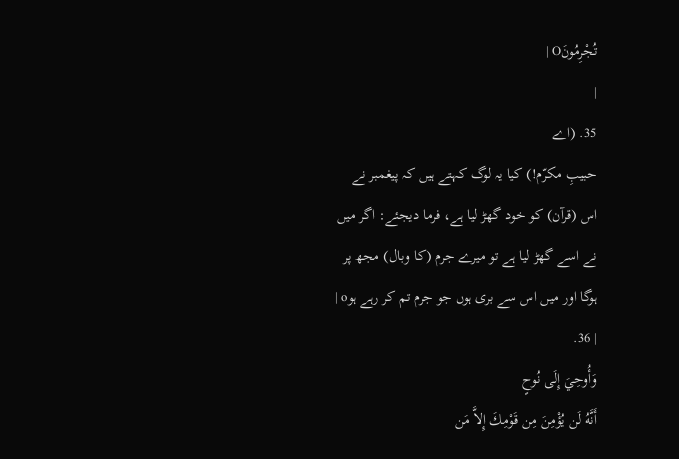تُجْرِمُونَO |
|
35. (اے
حبیبِ مکرّم!) کیا یہ لوگ کہتے ہیں کہ پیغمبر نے
اس (قرآن) کو خود گھڑ لیا ہے، فرما دیجئے: اگر میں
نے اسے گھڑ لیا ہے تو میرے جرم (کا وبال) مجھ پر
ہوگا اور میں اس سے بری ہوں جو جرم تم کر رہے ہوo |
| 36.
وَأُوحِيَ إِلَى نُوحٍ
أَنَّهُ لَن يُؤْمِنَ مِن قَوْمِكَ إِلاَّ مَن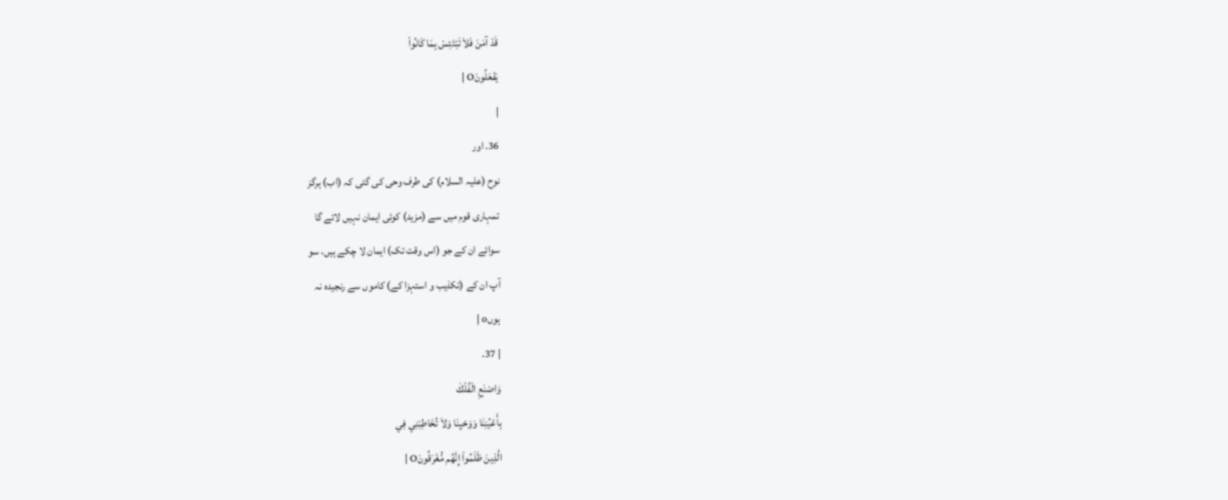قَدْ آمَنَ فَلاَ تَبْتَئِسْ بِمَا كَانُواْ
يَفْعَلُونَO |
|
36. اور
نوح (علیہ السلام) کی طرف وحی کی گئی کہ (اب) ہرگز
تمہاری قوم میں سے (مزید) کوئی ایمان نہیں لائے گا
سوائے ان کے جو (اس وقت تک) ایمان لا چکے ہیں، سو
آپ ان کے (تکذیب و استہزا کے) کاموں سے رنجیدہ نہ
ہوںo |
| 37.
وَاصْنَعِ الْفُلْكَ
بِأَعْيُنِنَا وَوَحْيِنَا وَلاَ تُخَاطِبْنِي فِي
الَّذِينَ ظَلَمُواْ إِنَّهُم مُّغْرَقُونَO |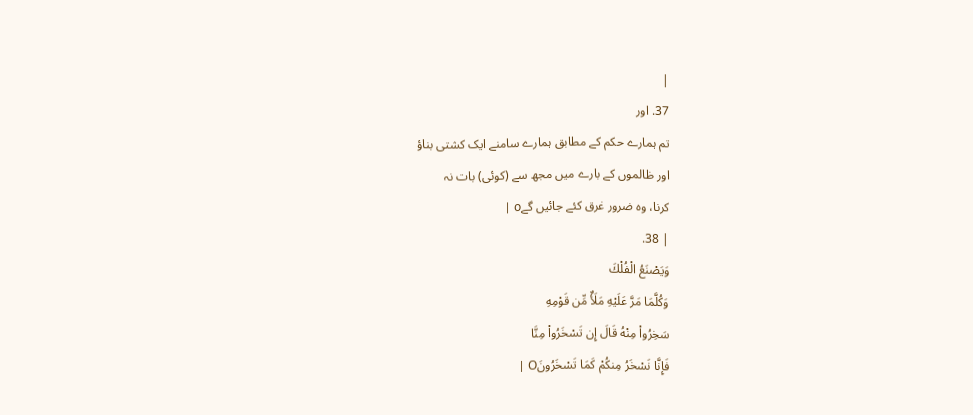|
37. اور
تم ہمارے حکم کے مطابق ہمارے سامنے ایک کشتی بناؤ
اور ظالموں کے بارے میں مجھ سے (کوئی) بات نہ
کرنا، وہ ضرور غرق کئے جائیں گےo |
| 38.
وَيَصْنَعُ الْفُلْكَ
وَكُلَّمَا مَرَّ عَلَيْهِ مَلَأٌ مِّن قَوْمِهِ
سَخِرُواْ مِنْهُ قَالَ إِن تَسْخَرُواْ مِنَّا
فَإِنَّا نَسْخَرُ مِنكُمْ كَمَا تَسْخَرُونَO |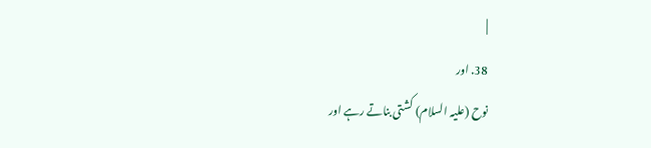|
38. اور
نوح (علیہ السلام) کشتی بناتے رہے اور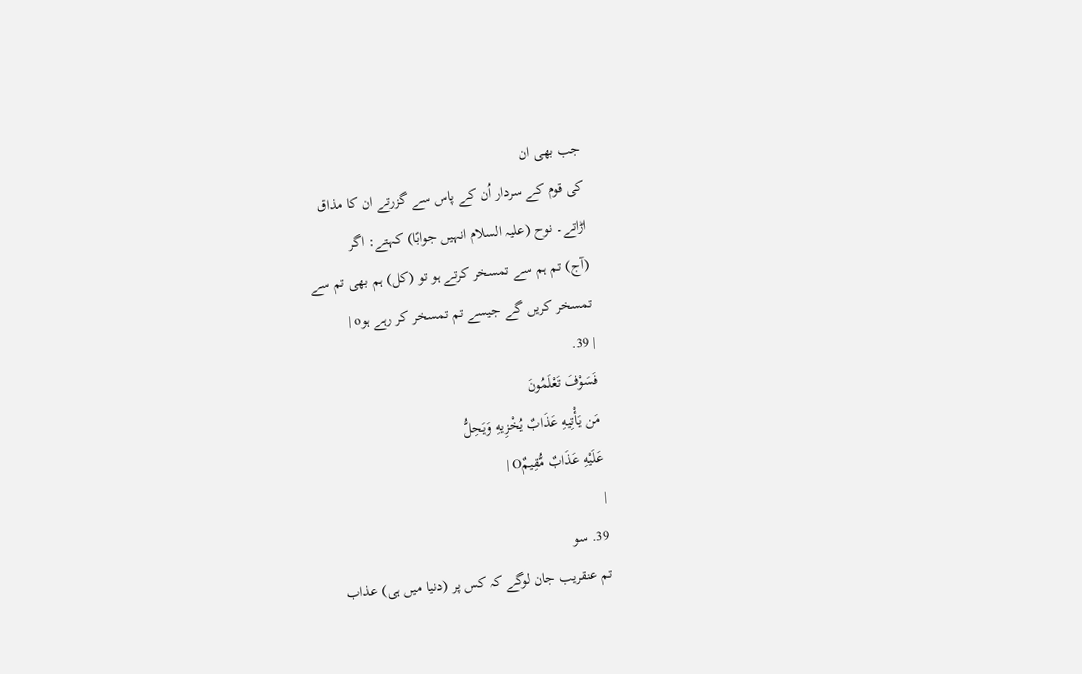جب بھی ان
کی قوم کے سردار اُن کے پاس سے گزرتے ان کا مذاق
اڑاتے۔ نوح (علیہ السلام انہیں جوابًا) کہتے: اگر
(آج) تم ہم سے تمسخر کرتے ہو تو (کل) ہم بھی تم سے
تمسخر کریں گے جیسے تم تمسخر کر رہے ہوo |
| 39.
فَسَوْفَ تَعْلَمُونَ
مَن يَأْتِيهِ عَذَابٌ يُخْزِيهِ وَيَحِلُّ
عَلَيْهِ عَذَابٌ مُّقِيمٌO |
|
39. سو
تم عنقریب جان لوگے کہ کس پر (دنیا میں ہی) عذاب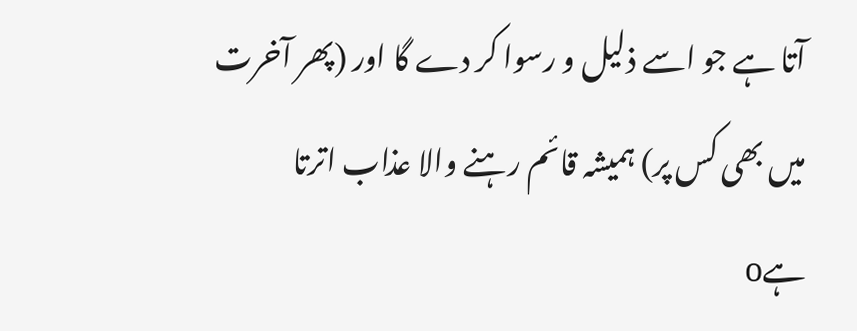آتا ہے جو اسے ذلیل و رسوا کر دے گا اور (پھر آخرت
میں بھی کس پر) ہمیشہ قائم رہنے والا عذاب اترتا
ہےo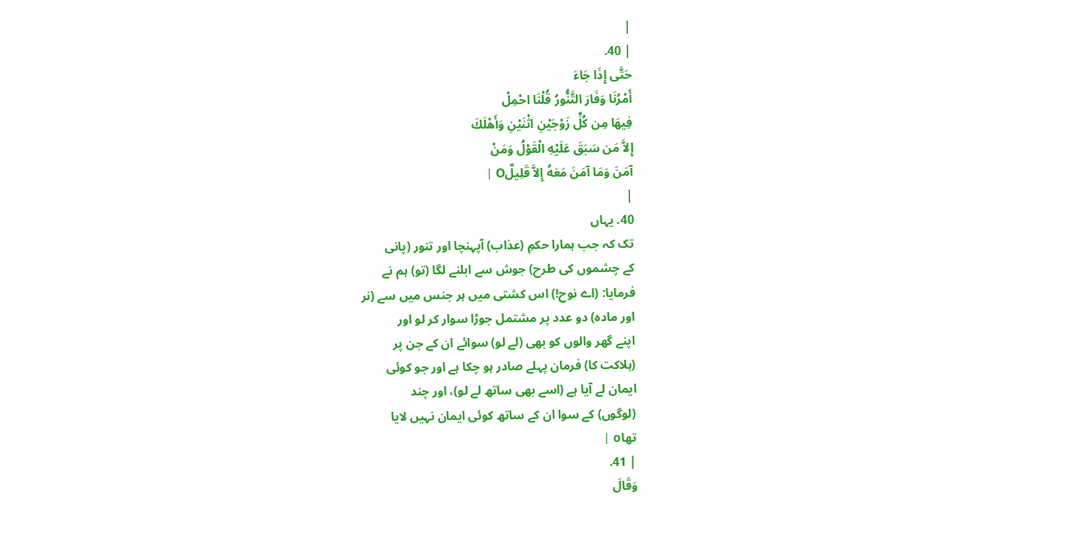|
| 40.
حَتَّى إِذَا جَاءَ
أَمْرُنَا وَفَارَ التَّنُّورُ قُلْنَا احْمِلْ
فِيهَا مِن كُلٍّ زَوْجَيْنِ اثْنَيْنِ وَأَهْلَكَ
إِلاَّ مَن سَبَقَ عَلَيْهِ الْقَوْلُ وَمَنْ
آمَنَ وَمَا آمَنَ مَعَهُ إِلاَّ قَلِيلٌO |
|
40. یہاں
تک کہ جب ہمارا حکمِ (عذاب) آپہنچا اور تنور (پانی
کے چشموں کی طرح) جوش سے ابلنے لگا (تو) ہم نے
فرمایا: (اے نوح!) اس کشتی میں ہر جنس میں سے (نر
اور مادہ) دو عدد پر مشتمل جوڑا سوار کر لو اور
اپنے گھر والوں کو بھی (لے لو) سوائے ان کے جن پر
(ہلاکت کا) فرمان پہلے صادر ہو چکا ہے اور جو کوئی
ایمان لے آیا ہے (اسے بھی ساتھ لے لو)، اور چند
(لوگوں) کے سوا ان کے ساتھ کوئی ایمان نہیں لایا
تھاo |
| 41.
وَقَالَ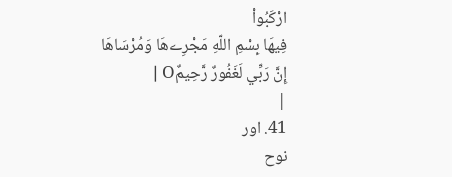ارْكَبُواْ
فِيهَا بِسْمِ اللّهِ مَجْرِےهَا وَمُرْسَاهَا
إِنَّ رَبِّي لَغَفُورٌ رَّحِيمٌO |
|
41. اور
نوح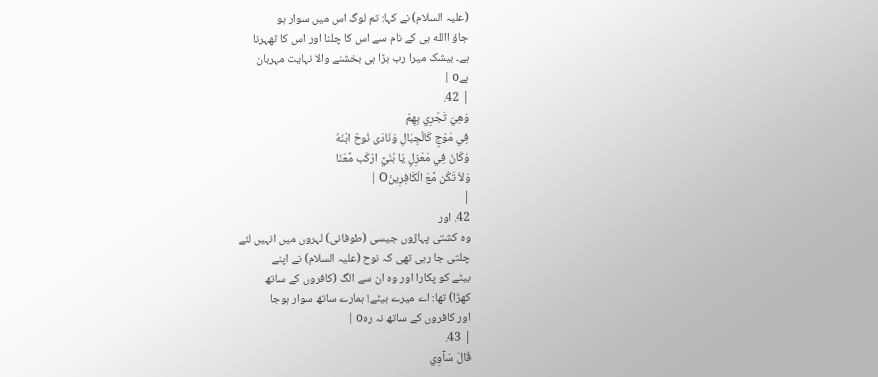(علیہ السلام) نے کہا: تم لوگ اس میں سوار ہو
جاؤ االله ہی کے نام سے اس کا چلنا اور اس کا ٹھہرنا
ہے۔ بیشک میرا رب بڑا ہی بخشنے والا نہایت مہربان
ہےo |
| 42.
وَهِيَ تَجْرِي بِهِمْ
فِي مَوْجٍ كَالْجِبَالِ وَنَادَى نُوحٌ ابْنَهُ
وَكَانَ فِي مَعْزِلٍ يَا بُنَيَّ ارْكَب مَّعَنَا
وَلاَ تَكُن مَّعَ الْكَافِرِينَO |
|
42. اور
وہ کشتی پہاڑوں جیسی (طوفانی) لہروں میں انہیں لئے
چلتی جا رہی تھی کہ نوح (علیہ السلام) نے اپنے
بیٹے کو پکارا اور وہ ان سے الگ (کافروں کے ساتھ
کھڑا) تھا: اے میرے بیٹے! ہمارے ساتھ سوار ہوجا
اور کافروں کے ساتھ نہ رہo |
| 43.
قَالَ سَآوِي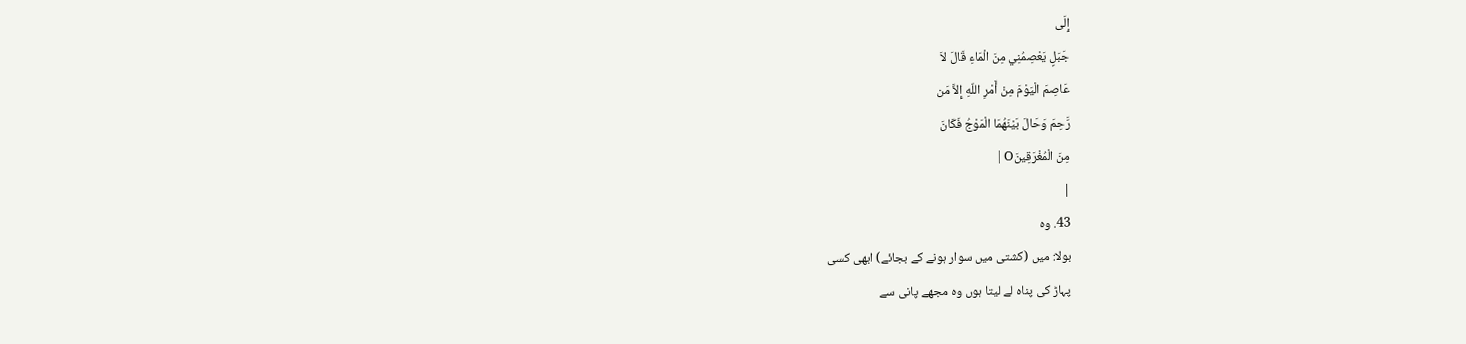إِلَى
جَبَلٍ يَعْصِمُنِي مِنَ الْمَاءِ قَالَ لاَ
عَاصِمَ الْيَوْمَ مِنْ أَمْرِ اللّهِ إِلاَّ مَن
رَّحِمَ وَحَالَ بَيْنَهُمَا الْمَوْجُ فَكَانَ
مِنَ الْمُغْرَقِينَO |
|
43. وہ
بولا: میں (کشتی میں سوار ہونے کے بجائے) ابھی کسی
پہاڑ کی پناہ لے لیتا ہوں وہ مجھے پانی سے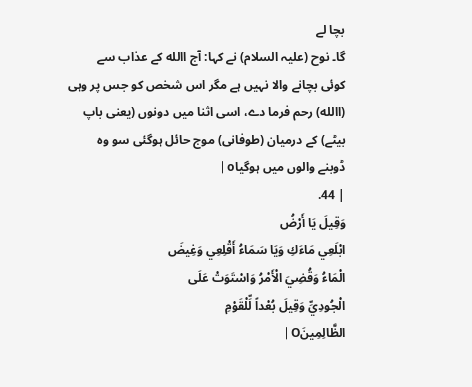بچا لے
گا۔ نوح (علیہ السلام) نے کہا: آج االله کے عذاب سے
کوئی بچانے والا نہیں ہے مگر اس شخص کو جس پر وہی
(االله) رحم فرما دے، اسی اثنا میں دونوں (یعنی باپ
بیٹے) کے درمیان (طوفانی) موج حائل ہوگئی سو وہ
ڈوبنے والوں میں ہوگیاo |
| 44.
وَقِيلَ يَا أَرْضُ
ابْلَعِي مَاءَكِ وَيَا سَمَاءُ أَقْلِعِي وَغِيضَ
الْمَاءُ وَقُضِيَ الْأَمْرُ وَاسْتَوَتْ عَلَى
الْجُودِيِّ وَقِيلَ بُعْداً لِّلْقَوْمِ
الظَّالِمِينَO |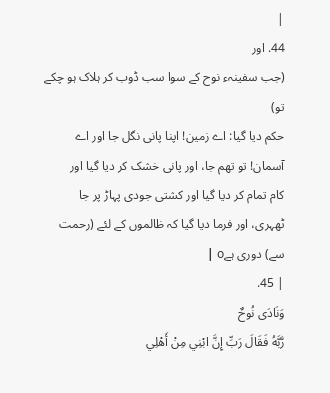|
44. اور
(جب سفینہء نوح کے سوا سب ڈوب کر ہلاک ہو چکے تو)
حکم دیا گیا: اے زمین! اپنا پانی نگل جا اور اے
آسمان! تو تھم جا، اور پانی خشک کر دیا گیا اور
کام تمام کر دیا گیا اور کشتی جودی پہاڑ پر جا
ٹھہری، اور فرما دیا گیا کہ ظالموں کے لئے (رحمت
سے) دوری ہےo |
| 45.
وَنَادَى نُوحٌ
رَّبَّهُ فَقَالَ رَبِّ إِنَّ ابْنِي مِنْ أَهْلِي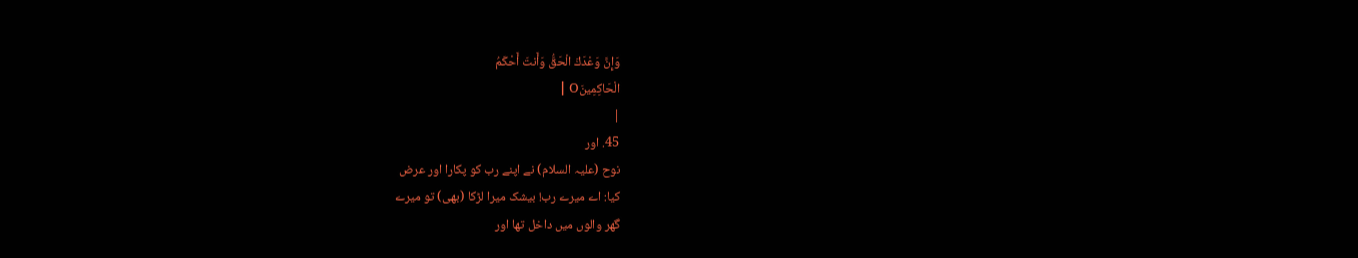وَإِنَّ وَعْدَكَ الْحَقُّ وَأَنتَ أَحْكَمُ
الْحَاكِمِينَO |
|
45. اور
نوح (علیہ السلام) نے اپنے رب کو پکارا اور عرض
کیا: اے میرے رب! بیشک میرا لڑکا (بھی) تو میرے
گھر والوں میں داخل تھا اور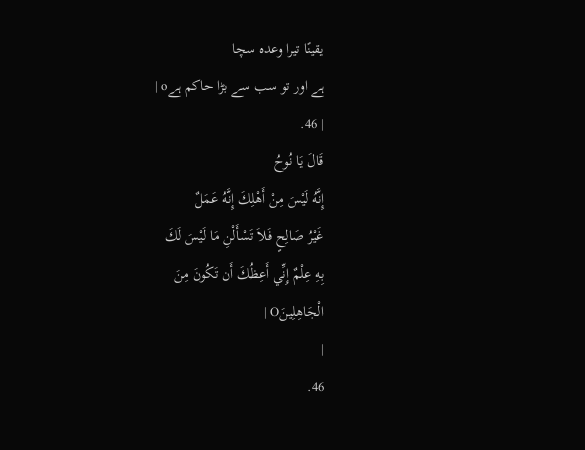یقینًا تیرا وعدہ سچا
ہے اور تو سب سے بڑا حاکم ہےo |
| 46.
قَالَ يَا نُوحُ
إِنَّهُ لَيْسَ مِنْ أَهْلِكَ إِنَّهُ عَمَلٌ
غَيْرُ صَالِحٍ فَلاَ تَسْأَلْنِ مَا لَيْسَ لَكَ
بِهِ عِلْمٌ إِنِّي أَعِظُكَ أَن تَكُونَ مِنَ
الْجَاهِلِينَO |
|
46.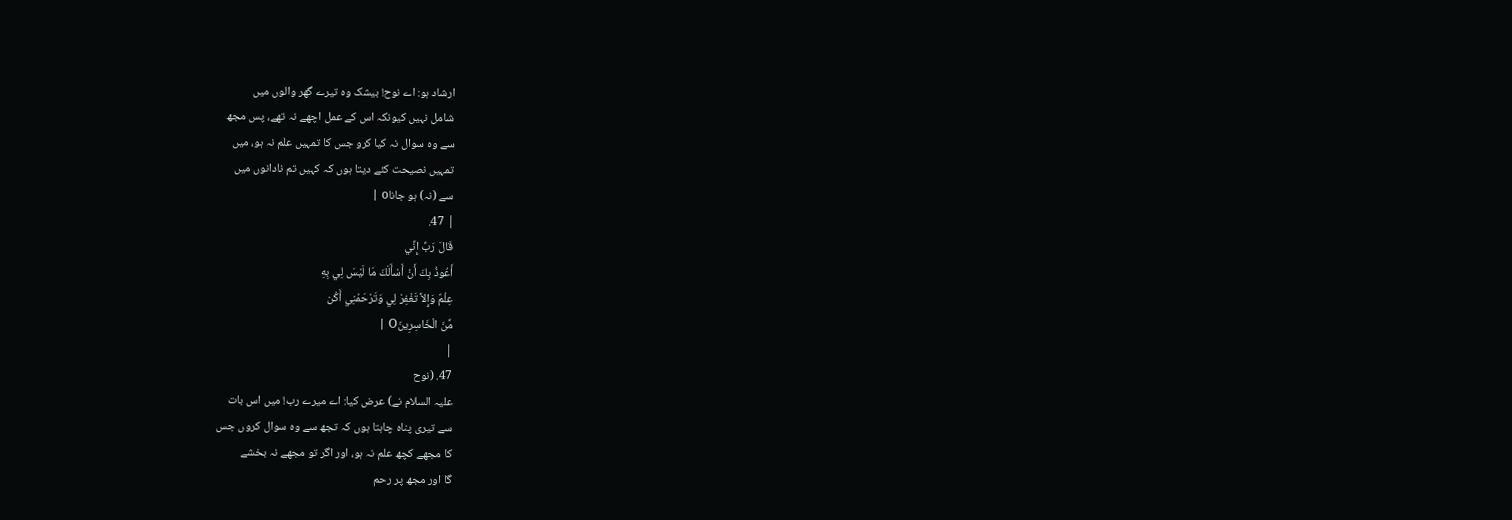ارشاد ہو: اے نوح! بیشک وہ تیرے گھر والوں میں
شامل نہیں کیونکہ اس کے عمل اچھے نہ تھے، پس مجھ
سے وہ سوال نہ کیا کرو جس کا تمہیں علم نہ ہو، میں
تمہیں نصیحت کئے دیتا ہوں کہ کہیں تم نادانوں میں
سے (نہ) ہو جاناo |
| 47.
قَالَ رَبِّ إِنِّي
أَعُوذُ بِكَ أَنْ أَسْأَلَكَ مَا لَيْسَ لِي بِهِ
عِلْمٌ وَإِلاَّ تَغْفِرْ لِي وَتَرْحَمْنِي أَكُن
مِّنَ الْخَاسِرِينَO |
|
47. (نوح
علیہ السلام نے) عرض کیا: اے میرے رب! میں اس بات
سے تیری پناہ چاہتا ہوں کہ تجھ سے وہ سوال کروں جس
کا مجھے کچھ علم نہ ہو، اور اگر تو مجھے نہ بخشے
گا اور مجھ پر رحم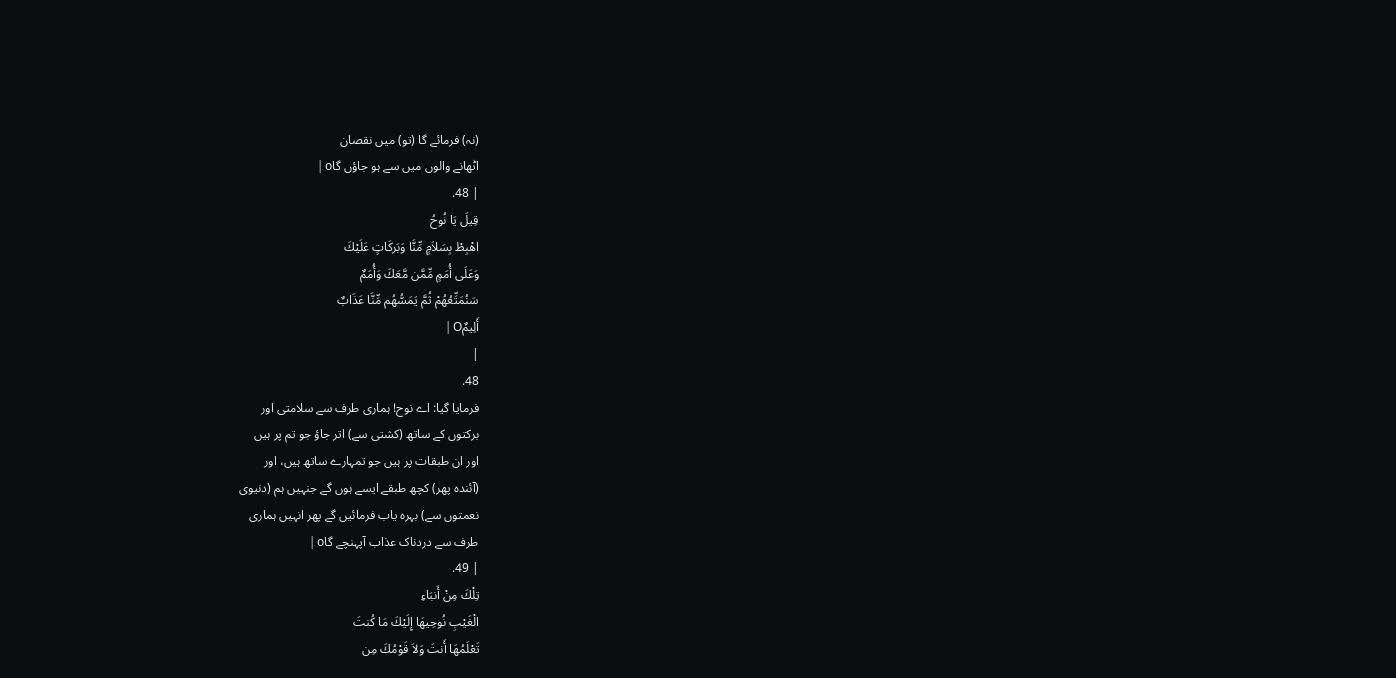(نہ) فرمائے گا (تو) میں نقصان
اٹھانے والوں میں سے ہو جاؤں گاo |
| 48.
قِيلَ يَا نُوحُ
اهْبِطْ بِسَلاَمٍ مِّنَّا وَبَركَاتٍ عَلَيْكَ
وَعَلَى أُمَمٍ مِّمَّن مَّعَكَ وَأُمَمٌ
سَنُمَتِّعُهُمْ ثُمَّ يَمَسُّهُم مِّنَّا عَذَابٌ
أَلِيمٌO |
|
48.
فرمایا گیا: اے نوح! ہماری طرف سے سلامتی اور
برکتوں کے ساتھ (کشتی سے) اتر جاؤ جو تم پر ہیں
اور ان طبقات پر ہیں جو تمہارے ساتھ ہیں، اور
(آئندہ پھر) کچھ طبقے ایسے ہوں گے جنہیں ہم (دنیوی
نعمتوں سے) بہرہ یاب فرمائیں گے پھر انہیں ہماری
طرف سے دردناک عذاب آپہنچے گاo |
| 49.
تِلْكَ مِنْ أَنبَاءِ
الْغَيْبِ نُوحِيهَا إِلَيْكَ مَا كُنتَ
تَعْلَمُهَا أَنتَ وَلاَ قَوْمُكَ مِن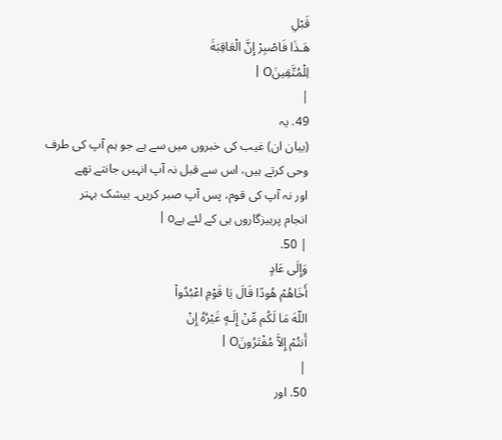قَبْلِ
هَـذَا فَاصْبِرْ إِنَّ الْعَاقِبَةَ
لِلْمُتَّقِينَO |
|
49. یہ
(بیان ان) غیب کی خبروں میں سے ہے جو ہم آپ کی طرف
وحی کرتے ہیں، اس سے قبل نہ آپ انہیں جانتے تھے
اور نہ آپ کی قوم، پس آپ صبر کریں۔ بیشک بہتر
انجام پرہیزگاروں ہی کے لئے ہےo |
| 50.
وَإِلَى عَادٍ
أَخَاهُمْ هُودًا قَالَ يَا قَوْمِ اعْبُدُواْ
اللّهَ مَا لَكُم مِّنْ إِلَـهٍ غَيْرُهُ إِنْ
أَنتُمْ إِلاَّ مُفْتَرُونَO |
|
50. اور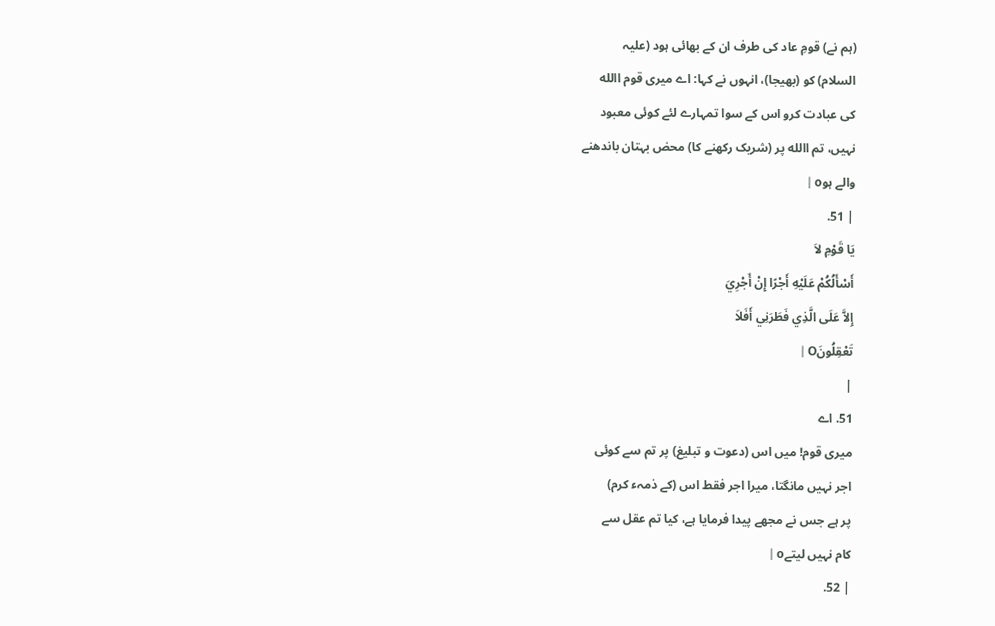(ہم نے) قومِ عاد کی طرف ان کے بھائی ہود (علیہ
السلام) کو (بھیجا)، انہوں نے کہا: اے میری قوم االله
کی عبادت کرو اس کے سوا تمہارے لئے کوئی معبود
نہیں، تم االله پر (شریک رکھنے کا) محض بہتان باندھنے
والے ہوo |
| 51.
يَا قَوْمِ لاَ
أَسْأَلُكُمْ عَلَيْهِ أَجْرًا إِنْ أَجْرِيَ
إِلاَّ عَلَى الَّذِي فَطَرَنِي أَفَلاَ
تَعْقِلُونَO |
|
51. اے
میری قوم! میں اس (دعوت و تبلیغ) پر تم سے کوئی
اجر نہیں مانگتا، میرا اجر فقط اس (کے ذمہء کرم)
پر ہے جس نے مجھے پیدا فرمایا ہے، کیا تم عقل سے
کام نہیں لیتےo |
| 52.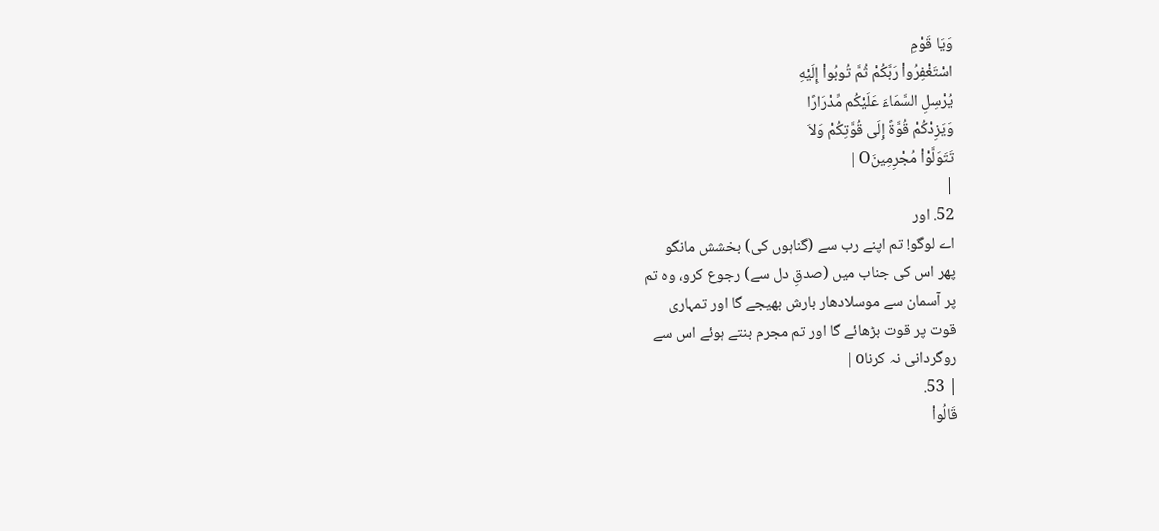وَيَا قَوْمِ
اسْتَغْفِرُواْ رَبَّكُمْ ثُمَّ تُوبُواْ إِلَيْهِ
يُرْسِلِ السَّمَاءَ عَلَيْكُم مِّدْرَارًا
وَيَزِدْكُمْ قُوَّةً إِلَى قُوَّتِكُمْ وَلاَ
تَتَوَلَّوْاْ مُجْرِمِينَO |
|
52. اور
اے لوگو! تم اپنے رب سے (گناہوں کی) بخشش مانگو
پھر اس کی جناب میں (صدقِ دل سے) رجوع کرو، وہ تم
پر آسمان سے موسلادھار بارش بھیجے گا اور تمہاری
قوت پر قوت بڑھائے گا اور تم مجرم بنتے ہوئے اس سے
روگردانی نہ کرناo |
| 53.
قَالُواْ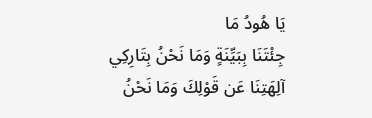يَا هُودُ مَا
جِئْتَنَا بِبَيِّنَةٍ وَمَا نَحْنُ بِتَارِكِي
آلِهَتِنَا عَن قَوْلِكَ وَمَا نَحْنُ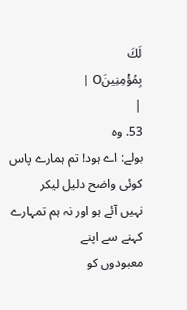لَكَ
بِمُؤْمِنِينَO |
|
53. وہ
بولے: اے ہود! تم ہمارے پاس کوئی واضح دلیل لیکر
نہیں آئے ہو اور نہ ہم تمہارے کہنے سے اپنے
معبودوں کو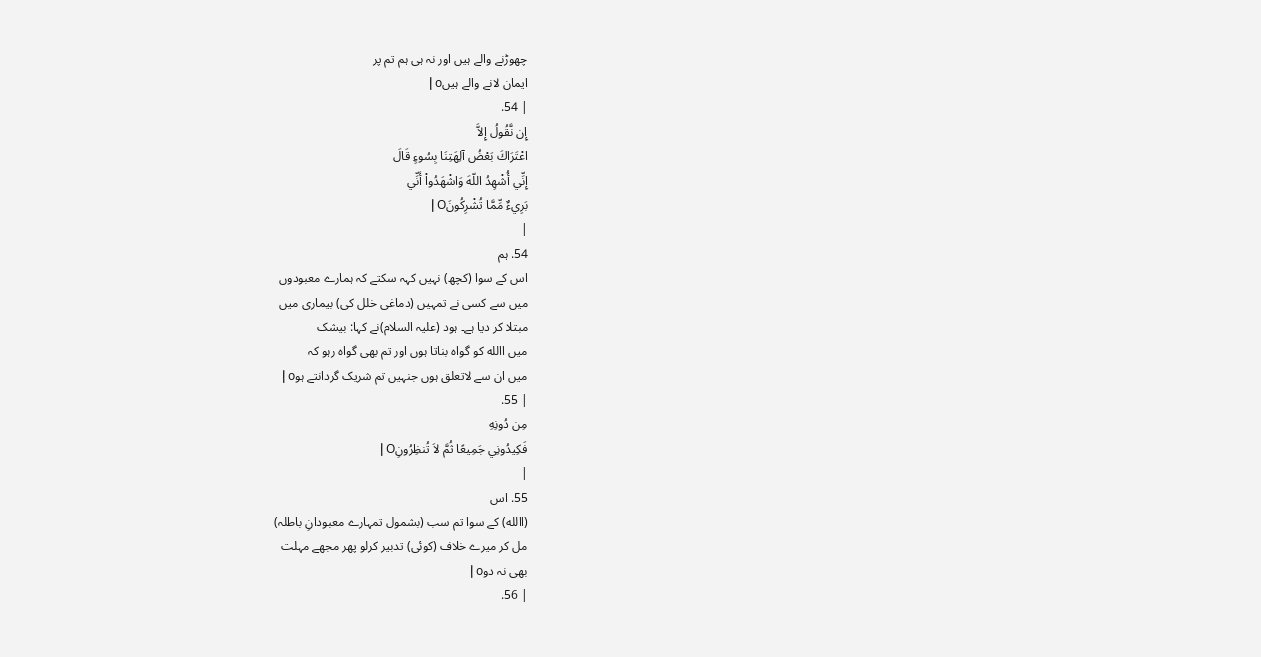چھوڑنے والے ہیں اور نہ ہی ہم تم پر
ایمان لانے والے ہیںo |
| 54.
إِن نَّقُولُ إِلاَّ
اعْتَرَاكَ بَعْضُ آلِهَتِنَا بِسُوءٍ قَالَ
إِنِّي أُشْهِدُ اللّهَ وَاشْهَدُواْ أَنِّي
بَرِيءٌ مِّمَّا تُشْرِكُونَO |
|
54. ہم
اس کے سوا (کچھ) نہیں کہہ سکتے کہ ہمارے معبودوں
میں سے کسی نے تمہیں (دماغی خلل کی) بیماری میں
مبتلا کر دیا ہے۔ ہود (علیہ السلام)نے کہا: بیشک
میں االله کو گواہ بناتا ہوں اور تم بھی گواہ رہو کہ
میں ان سے لاتعلق ہوں جنہیں تم شریک گردانتے ہوo |
| 55.
مِن دُونِهِ
فَكِيدُونِي جَمِيعًا ثُمَّ لاَ تُنظِرُونِO |
|
55. اس
(االله) کے سوا تم سب (بشمول تمہارے معبودانِ باطلہ)
مل کر میرے خلاف (کوئی) تدبیر کرلو پھر مجھے مہلت
بھی نہ دوo |
| 56.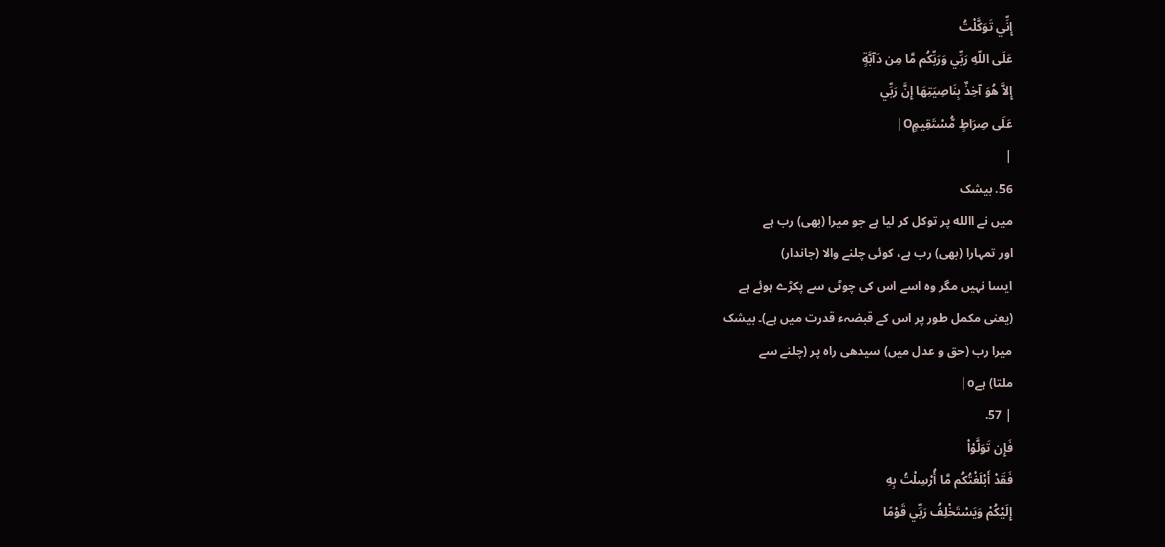إِنِّي تَوَكَّلْتُ
عَلَى اللّهِ رَبِّي وَرَبِّكُم مَّا مِن دَآبَّةٍ
إِلاَّ هُوَ آخِذٌ بِنَاصِيَتِهَا إِنَّ رَبِّي
عَلَى صِرَاطٍ مُّسْتَقِيمٍO |
|
56. بیشک
میں نے االله پر توکل کر لیا ہے جو میرا (بھی) رب ہے
اور تمہارا (بھی) رب ہے، کوئی چلنے والا (جاندار)
ایسا نہیں مگر وہ اسے اس کی چوٹی سے پکڑے ہوئے ہے
(یعنی مکمل طور پر اس کے قبضہء قدرت میں ہے)۔ بیشک
میرا رب (حق و عدل میں) سیدھی راہ پر (چلنے سے
ملتا) ہےo |
| 57.
فَإِن تَوَلَّوْاْ
فَقَدْ أَبْلَغْتُكُم مَّا أُرْسِلْتُ بِهِ
إِلَيْكُمْ وَيَسْتَخْلِفُ رَبِّي قَوْمًا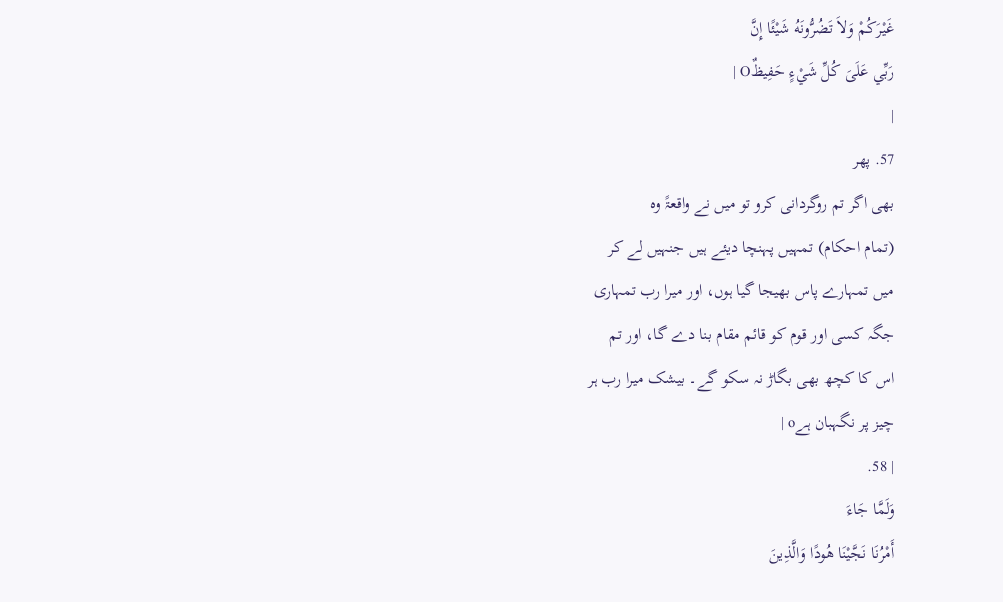غَيْرَكُمْ وَلاَ تَضُرُّونَهُ شَيْئًا إِنَّ
رَبِّي عَلَىَ كُلِّ شَيْءٍ حَفِيظٌO |
|
57. پھر
بھی اگر تم روگردانی کرو تو میں نے واقعۃً وہ
(تمام احکام) تمہیں پہنچا دیئے ہیں جنہیں لے کر
میں تمہارے پاس بھیجا گیا ہوں، اور میرا رب تمہاری
جگہ کسی اور قوم کو قائم مقام بنا دے گا، اور تم
اس کا کچھ بھی بگاڑ نہ سکو گے۔ بیشک میرا رب ہر
چیز پر نگہبان ہےo |
| 58.
وَلَمَّا جَاءَ
أَمْرُنَا نَجَّيْنَا هُودًا وَالَّذِينَ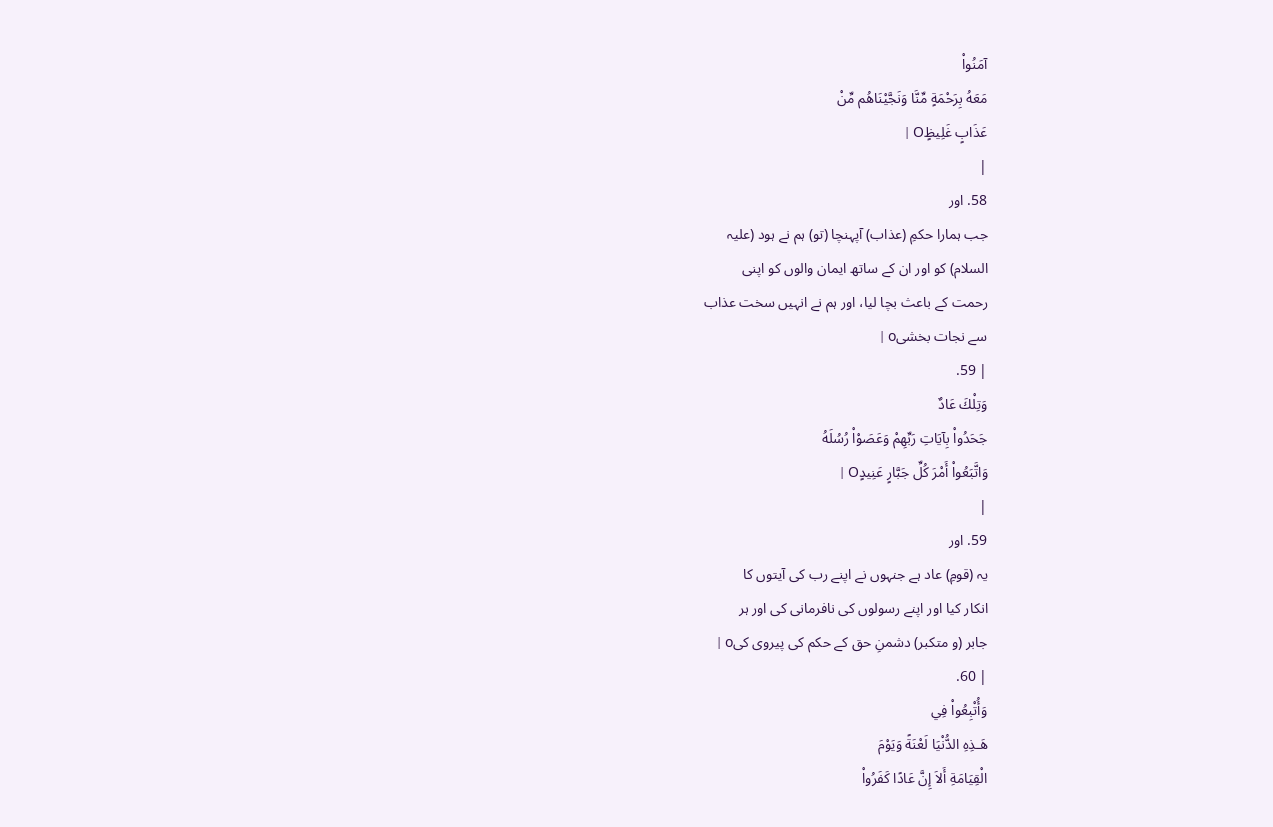آمَنُواْ
مَعَهُ بِرَحْمَةٍ مِّنَّا وَنَجَّيْنَاهُم مِّنْ
عَذَابٍ غَلِيظٍO |
|
58. اور
جب ہمارا حکمِ (عذاب) آپہنچا (تو) ہم نے ہود (علیہ
السلام) کو اور ان کے ساتھ ایمان والوں کو اپنی
رحمت کے باعث بچا لیا، اور ہم نے انہیں سخت عذاب
سے نجات بخشیo |
| 59.
وَتِلْكَ عَادٌ
جَحَدُواْ بِآيَاتِ رَبِّهِمْ وَعَصَوْاْ رُسُلَهُ
وَاتَّبَعُواْ أَمْرَ كُلِّ جَبَّارٍ عَنِيدٍO |
|
59. اور
یہ (قومِ) عاد ہے جنہوں نے اپنے رب کی آیتوں کا
انکار کیا اور اپنے رسولوں کی نافرمانی کی اور ہر
جابر (و متکبر) دشمنِ حق کے حکم کی پیروی کیo |
| 60.
وَأُتْبِعُواْ فِي
هَـذِهِ الدُّنْيَا لَعْنَةً وَيَوْمَ
الْقِيَامَةِ أَلاَ إِنَّ عَادًا كَفَرُواْ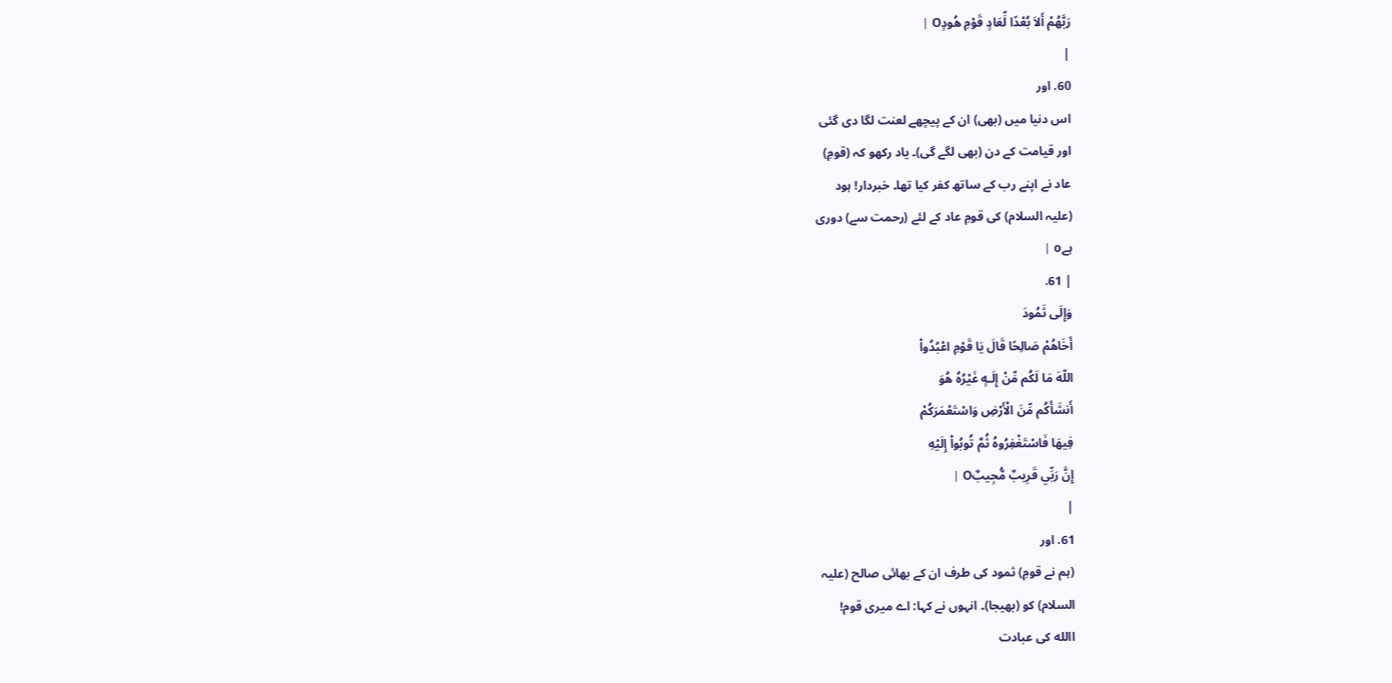رَبَّهُمْ أَلاَ بُعْدًا لِّعَادٍ قَوْمِ هُودٍO |
|
60. اور
اس دنیا میں (بھی) ان کے پیچھے لعنت لگا دی گئی
اور قیامت کے دن (بھی لگے گی)۔ یاد رکھو کہ (قومِ)
عاد نے اپنے رب کے ساتھ کفر کیا تھا۔ خبردار! ہود
(علیہ السلام) کی قومِ عاد کے لئے (رحمت سے) دوری
ہےo |
| 61.
وَإِلَى ثَمُودَ
أَخَاهُمْ صَالِحًا قَالَ يَا قَوْمِ اعْبُدُواْ
اللّهَ مَا لَكُم مِّنْ إِلَـهٍ غَيْرُهُ هُوَ
أَنشَأَكُم مِّنَ الْأَرْضِ وَاسْتَعْمَرَكُمْ
فِيهَا فَاسْتَغْفِرُوهُ ثُمَّ تُوبُواْ إِلَيْهِ
إِنَّ رَبِّي قَرِيبٌ مُّجِيبٌO |
|
61. اور
(ہم نے قومِ) ثمود کی طرف ان کے بھائی صالح (علیہ
السلام) کو (بھیجا)۔ انہوں نے کہا: اے میری قوم!
االله کی عبادت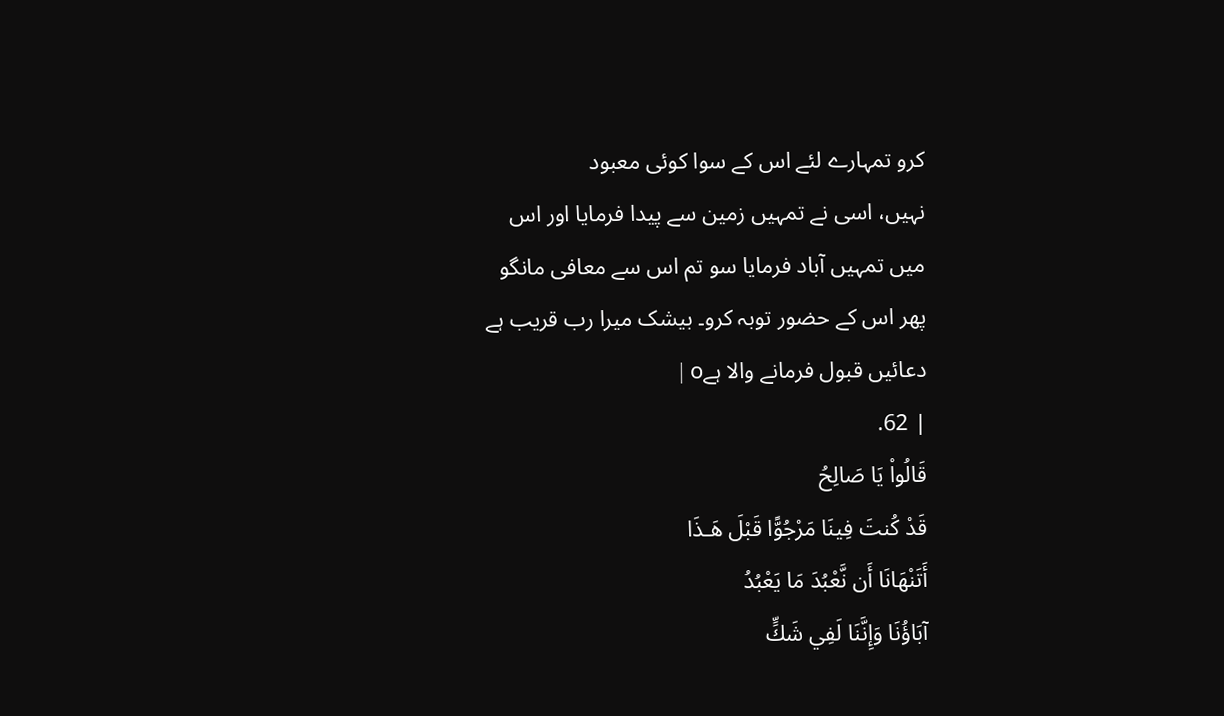کرو تمہارے لئے اس کے سوا کوئی معبود
نہیں، اسی نے تمہیں زمین سے پیدا فرمایا اور اس
میں تمہیں آباد فرمایا سو تم اس سے معافی مانگو
پھر اس کے حضور توبہ کرو۔ بیشک میرا رب قریب ہے
دعائیں قبول فرمانے والا ہےo |
| 62.
قَالُواْ يَا صَالِحُ
قَدْ كُنتَ فِينَا مَرْجُوًّا قَبْلَ هَـذَا
أَتَنْهَانَا أَن نَّعْبُدَ مَا يَعْبُدُ
آبَاؤُنَا وَإِنَّنَا لَفِي شَكٍّ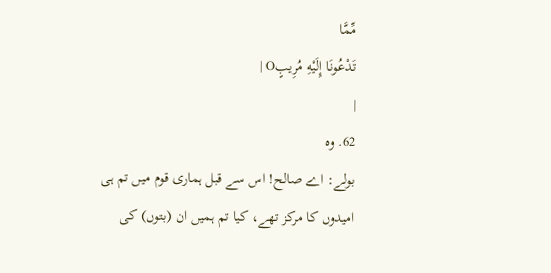مِّمَّا
تَدْعُونَا إِلَيْهِ مُرِيبٍO |
|
62. وہ
بولے: اے صالح! اس سے قبل ہماری قوم میں تم ہی
امیدوں کا مرکز تھے، کیا تم ہمیں ان (بتوں) کی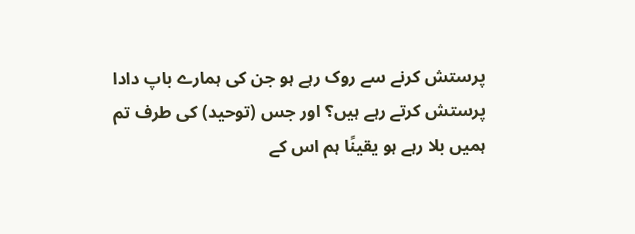پرستش کرنے سے روک رہے ہو جن کی ہمارے باپ دادا
پرستش کرتے رہے ہیں؟ اور جس (توحید) کی طرف تم
ہمیں بلا رہے ہو یقینًا ہم اس کے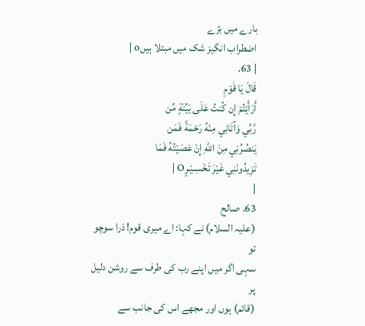بارے میں بڑے
اضطراب انگیز شک میں مبتلا ہیںo |
| 63.
قَالَ يَا قَوْمِ
أَرَأَيْتُمْ إِن كُنتُ عَلَى بَيِّنَةٍ مِّن
رَّبِّي وَآتَانِي مِنْهُ رَحْمَةً فَمَن
يَنصُرُنِي مِنَ اللّهِ إِنْ عَصَيْتُهُ فَمَا
تَزِيدُونَنِي غَيْرَ تَخْسِـيْـرٍO |
|
63. صالح
(علیہ السلام) نے کہا: اے میری قوم! ذرا سوچو تو
سہی اگر میں اپنے رب کی طرف سے روشن دلیل پر
(قائم) ہوں اور مجھے اس کی جانب سے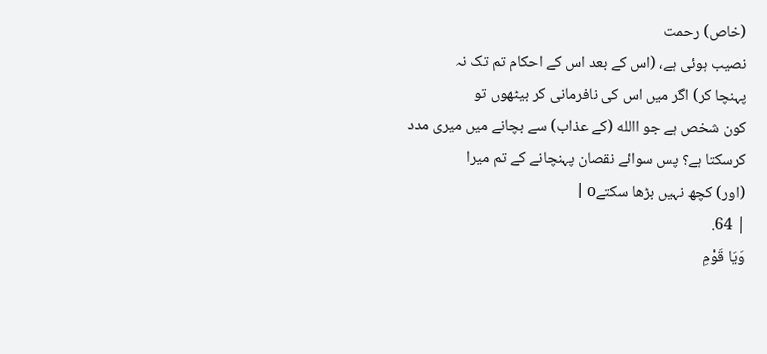(خاص) رحمت
نصیب ہوئی ہے، (اس کے بعد اس کے احکام تم تک نہ
پہنچا کر) اگر میں اس کی نافرمانی کر بیٹھوں تو
کون شخص ہے جو االله (کے عذاب) سے بچانے میں میری مدد
کرسکتا ہے؟ پس سوائے نقصان پہنچانے کے تم میرا
(اور) کچھ نہیں بڑھا سکتےo |
| 64.
وَيَا قَوْمِ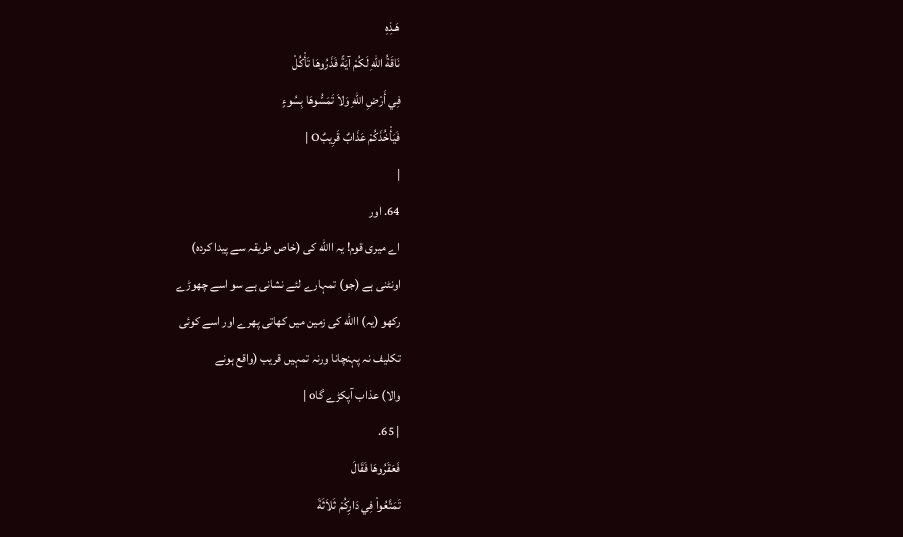هَـذِهِ
نَاقَةُ اللّهِ لَكُمْ آيَةً فَذَرُوهَا تَأْكُلْ
فِي أَرْضِ اللّهِ وَلاَ تَمَسُّوهَا بِسُوءٍ
فَيَأْخُذَكُمْ عَذَابٌ قَرِيبٌO |
|
64. اور
اے میری قوم! یہ االله کی (خاص طریقہ سے پیدا کردہ)
اونٹنی ہے (جو) تمہارے لئے نشانی ہے سو اسے چھوڑے
رکھو (یہ) االله کی زمین میں کھاتی پھرے اور اسے کوئی
تکلیف نہ پہنچانا ورنہ تمہیں قریب (واقع ہونے
والا) عذاب آپکڑے گاo |
| 65.
فَعَقَرُوهَا فَقَالَ
تَمَتَّعُواْ فِي دَارِكُمْ ثَلاَثَةَ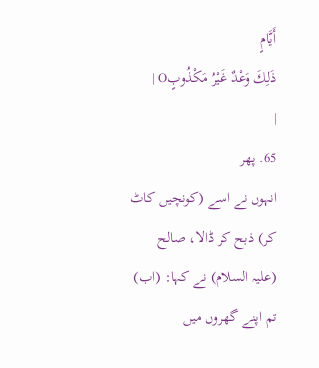أَيَّامٍ
ذَلِكَ وَعْدٌ غَيْرُ مَكْذُوبٍO |
|
65. پھر
انہوں نے اسے (کونچیں کاٹ کر) ذبح کر ڈالا، صالح
(علیہ السلام) نے کہا: (اب) تم اپنے گھروں میں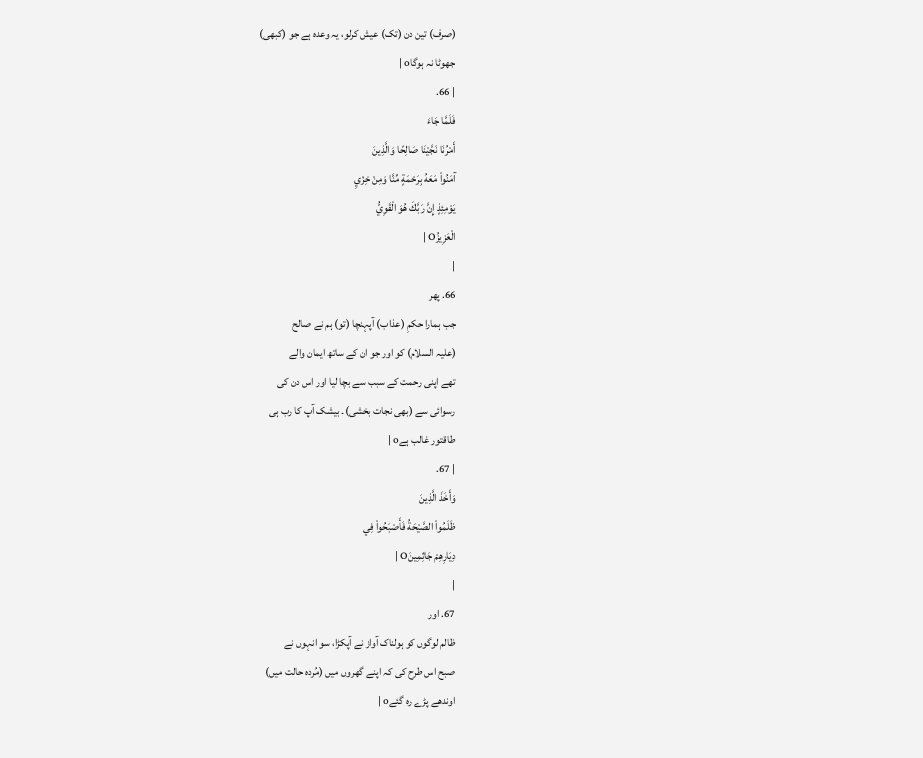(صرف) تین دن (تک) عیش کرلو، یہ وعدہ ہے جو (کبھی)
جھوٹا نہ ہوگاo |
| 66.
فَلَمَّا جَاءَ
أَمْرُنَا نَجَّيْنَا صَالِحًا وَالَّذِينَ
آمَنُواْ مَعَهُ بِرَحْمَةٍ مِّنَّا وَمِنْ خِزْيِ
يَوْمِئِذٍ إِنَّ رَبَّكَ هُوَ الْقَوِيُّ
الْعَزِيزُO |
|
66. پھر
جب ہمارا حکمِ (عذاب) آپہنچا (تو) ہم نے صالح
(علیہ السلام) کو اور جو ان کے ساتھ ایمان والے
تھے اپنی رحمت کے سبب سے بچا لیا اور اس دن کی
رسوائی سے (بھی نجات بخشی)۔ بیشک آپ کا رب ہی
طاقتور غالب ہےo |
| 67.
وَأَخَذَ الَّذِينَ
ظَلَمُواْ الصَّيْحَةُ فَأَصْبَحُواْ فِي
دِيَارِهِمْ جَاثِمِينَO |
|
67. اور
ظالم لوگوں کو ہولناک آواز نے آپکڑا، سو انہوں نے
صبح اس طرح کی کہ اپنے گھروں میں (مُردہ حالت میں)
اوندھے پڑے رہ گئےo |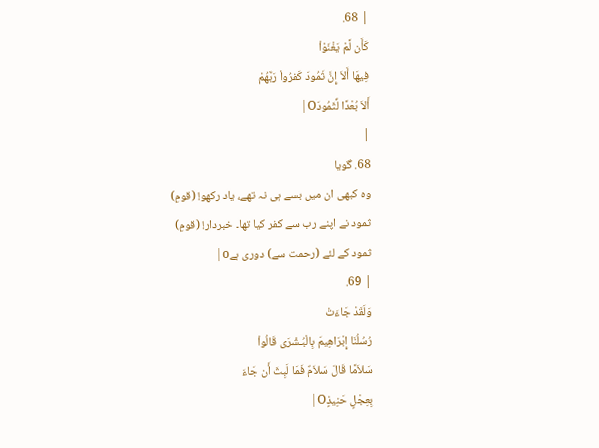| 68.
كَأَن لَّمْ يَغْنَوْاْ
فِيهَا أَلاَ إِنَّ ثَمُودَ كَفرُواْ رَبَّهُمْ
أَلاَ بُعْدًا لِّثَمُودَO |
|
68. گویا
وہ کبھی ان میں بسے ہی نہ تھے، یاد رکھو! (قومِ)
ثمود نے اپنے رب سے کفر کیا تھا۔ خبردار! (قومِ)
ثمود کے لئے (رحمت سے) دوری ہےo |
| 69.
وَلَقَدْ جَاءَتْ
رُسُلُنَا إِبْرَاهِيمَ بِالْبُـشْرَى قَالُواْ
سَلاَمًا قَالَ سَلاَمٌ فَمَا لَبِثَ أَن جَاءَ
بِعِجْلٍ حَنِيذٍO |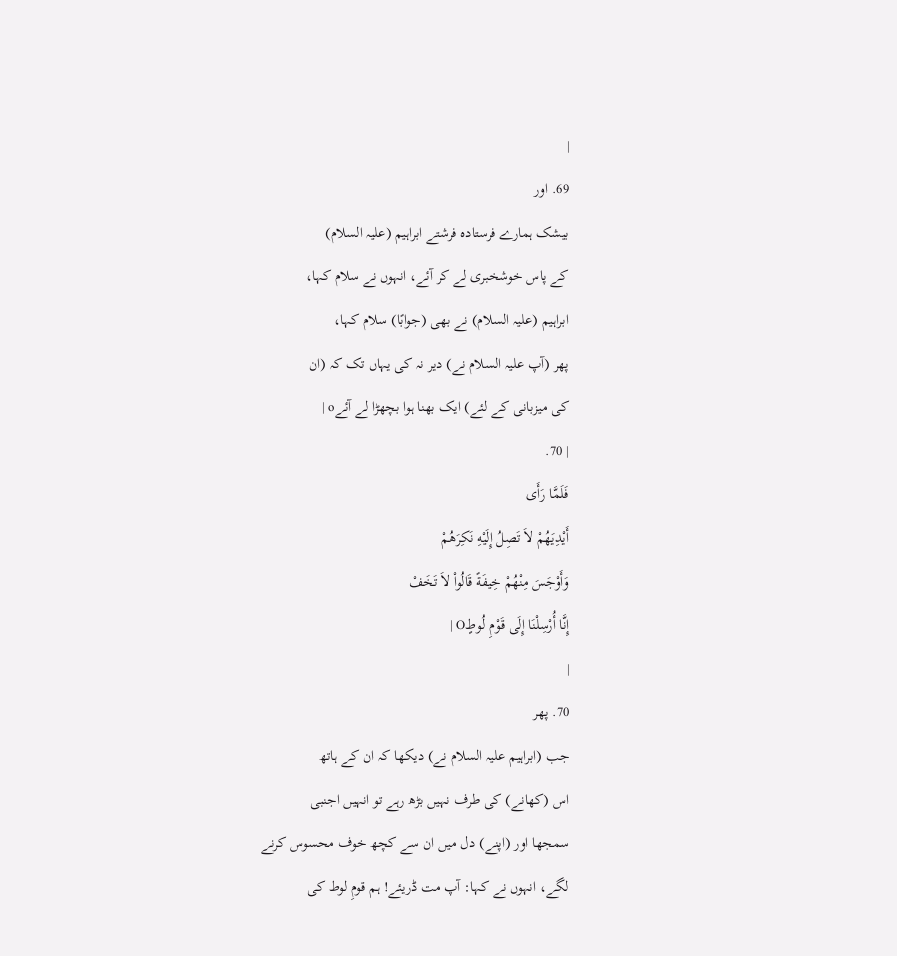|
69. اور
بیشک ہمارے فرستادہ فرشتے ابراہیم (علیہ السلام)
کے پاس خوشخبری لے کر آئے، انہوں نے سلام کہا،
ابراہیم (علیہ السلام) نے بھی (جوابًا) سلام کہا،
پھر (آپ علیہ السلام نے) دیر نہ کی یہاں تک کہ (ان
کی میزبانی کے لئے) ایک بھنا ہوا بچھڑا لے آئےo |
| 70.
فَلَمَّا رَأَى
أَيْدِيَهُمْ لاَ تَصِلُ إِلَيْهِ نَكِرَهُمْ
وَأَوْجَسَ مِنْهُمْ خِيفَةً قَالُواْ لاَ تَخَفْ
إِنَّا أُرْسِلْنَا إِلَى قَوْمِ لُوطٍO |
|
70. پھر
جب (ابراہیم علیہ السلام نے) دیکھا کہ ان کے ہاتھ
اس (کھانے) کی طرف نہیں بڑھ رہے تو انہیں اجنبی
سمجھا اور (اپنے) دل میں ان سے کچھ خوف محسوس کرنے
لگے، انہوں نے کہا: آپ مت ڈریئے! ہم قومِ لوط کی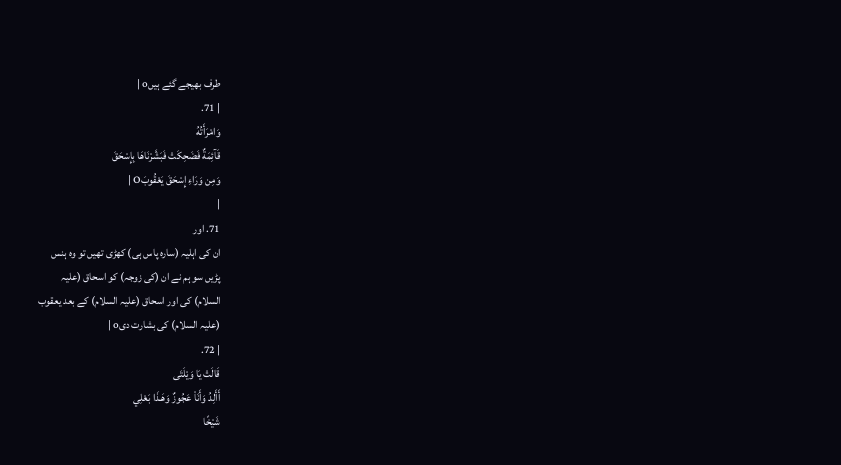طرف بھیجے گئے ہیںo |
| 71.
وَامْرَأَتُهُ
قَآئِمَةٌ فَضَحِكَتْ فَبَشَّرْنَاهَا بِإِسْحَقَ
وَمِن وَرَاءِ إِسْحَقَ يَعْقُوبَO |
|
71. اور
ان کی اہلیہ (سارہ پاس ہی) کھڑی تھیں تو وہ ہنس
پڑیں سو ہم نے ان (کی زوجہ) کو اسحاق (علیہ
السلام) کی اور اسحاق (علیہ السلام) کے بعد یعقوب
(علیہ السلام) کی بشارت دیo |
| 72.
قَالَتْ يَا وَيْلَتَى
أَأَلِدُ وَأَنَاْ عَجُوزٌ وَهَـذَا بَعْلِي
شَيْخًا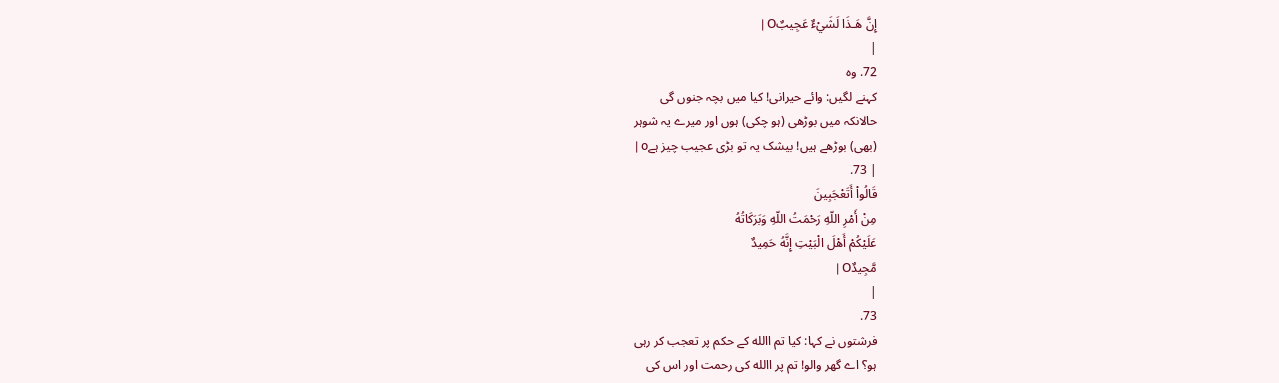إِنَّ هَـذَا لَشَيْءٌ عَجِيبٌO |
|
72. وہ
کہنے لگیں: وائے حیرانی! کیا میں بچہ جنوں گی
حالانکہ میں بوڑھی (ہو چکی) ہوں اور میرے یہ شوہر
(بھی) بوڑھے ہیں! بیشک یہ تو بڑی عجیب چیز ہےo |
| 73.
قَالُواْ أَتَعْجَبِينَ
مِنْ أَمْرِ اللّهِ رَحْمَتُ اللّهِ وَبَرَكَاتُهُ
عَلَيْكُمْ أَهْلَ الْبَيْتِ إِنَّهُ حَمِيدٌ
مَّجِيدٌO |
|
73.
فرشتوں نے کہا: کیا تم االله کے حکم پر تعجب کر رہی
ہو؟ اے گھر والو! تم پر االله کی رحمت اور اس کی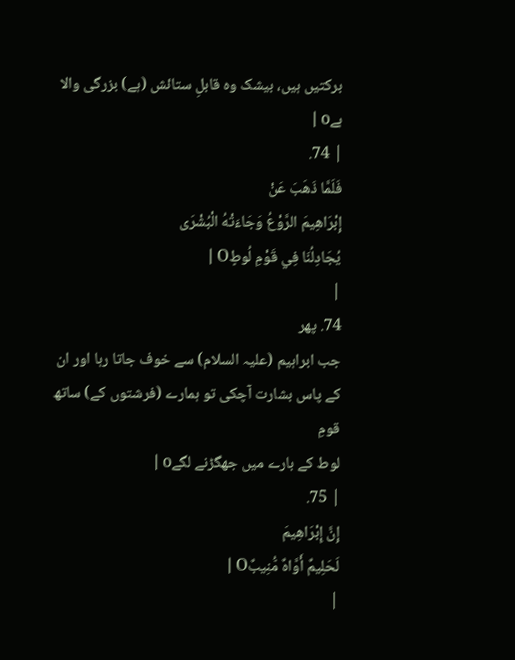برکتیں ہیں، بیشک وہ قابلِ ستائش (ہے) بزرگی والا
ہےo |
| 74.
فَلَمَّا ذَهَبَ عَنْ
إِبْرَاهِيمَ الرَّوْعُ وَجَاءَتْهُ الْبُشْرَى
يُجَادِلُنَا فِي قَوْمِ لُوطٍO |
|
74. پھر
جب ابراہیم (علیہ السلام) سے خوف جاتا رہا اور ان
کے پاس بشارت آچکی تو ہمارے (فرشتوں کے) ساتھ قومِ
لوط کے بارے میں جھگڑنے لگےo |
| 75.
إِنَّ إِبْرَاهِيمَ
لَحَلِيمٌ أَوَّاهٌ مُّنِيبٌO |
|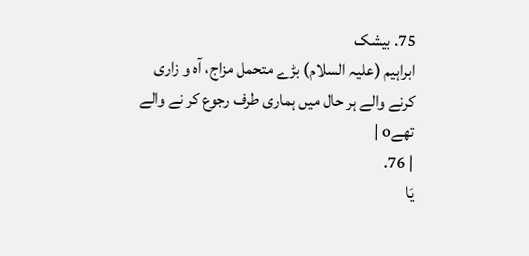75. بیشک
ابراہیم (علیہ السلام) بڑے متحمل مزاج، آہ و زاری
کرنے والے ہر حال میں ہماری طرف رجوع کر نے والے
تھےo |
| 76.
يَا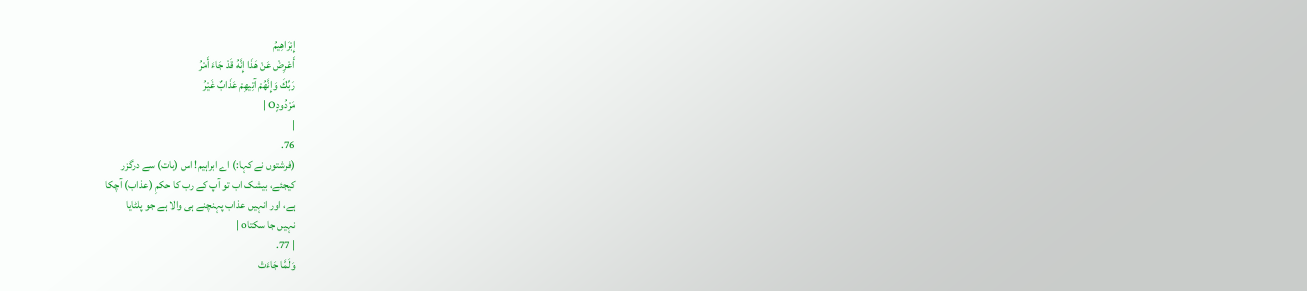إِبْرَاهِيمُ
أَعْرِضْ عَنْ هَذَا إِنَّهُ قَدْ جَاءَ أَمْرُ
رَبِّكَ وَإِنَّهُمْ آتِيهِمْ عَذَابٌ غَيْرُ
مَرْدُودٍO |
|
76.
(فرشتوں نے کہا:) اے ابراہیم! اس (بات) سے درگزر
کیجئے، بیشک اب تو آپ کے رب کا حکمِ (عذاب) آچکا
ہے، اور انہیں عذاب پہنچنے ہی والا ہے جو پلٹایا
نہیں جا سکتاo |
| 77.
وَلَمَّا جَاءَتْ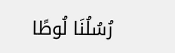رُسُلُنَا لُوطًا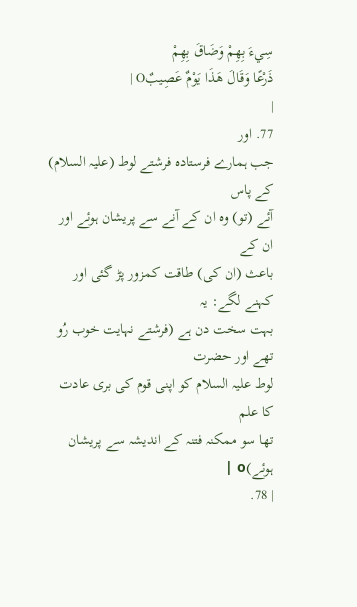سِيءَ بِهِمْ وَضَاقَ بِهِمْ
ذَرْعًا وَقَالَ هَـذَا يَوْمٌ عَصِيبٌO |
|
77. اور
جب ہمارے فرستادہ فرشتے لوط (علیہ السلام) کے پاس
آئے (تو) وہ ان کے آنے سے پریشان ہوئے اور ان کے
باعث (ان کی) طاقت کمزور پڑ گئی اور کہنے لگے: یہ
بہت سخت دن ہے (فرشتے نہایت خوب رُو تھے اور حضرت
لوط علیہ السلام کو اپنی قوم کی بری عادت کا علم
تھا سو ممکنہ فتنہ کے اندیشہ سے پریشان ہوئے)o |
| 78.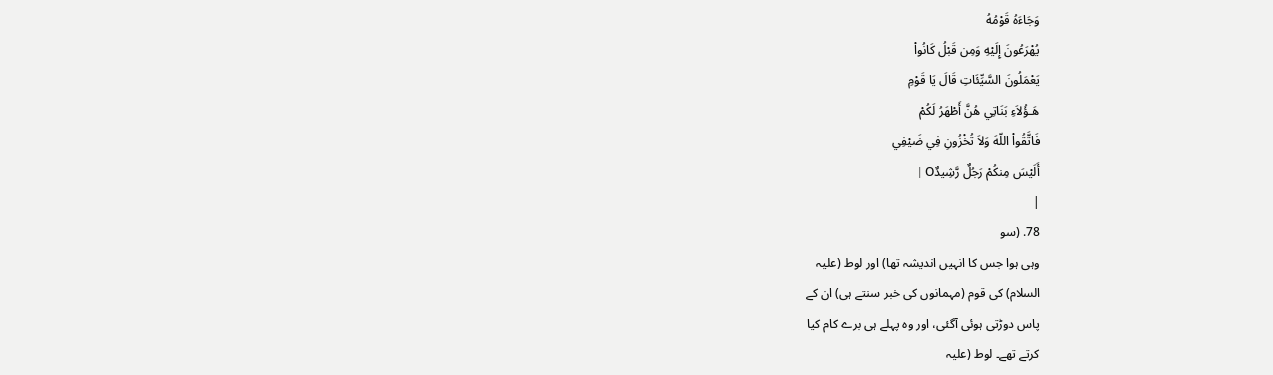وَجَاءَهُ قَوْمُهُ
يُهْرَعُونَ إِلَيْهِ وَمِن قَبْلُ كَانُواْ
يَعْمَلُونَ السَّيِّئَاتِ قَالَ يَا قَوْمِ
هَـؤُلاَءِ بَنَاتِي هُنَّ أَطْهَرُ لَكُمْ
فَاتَّقُواْ اللّهَ وَلاَ تُخْزُونِ فِي ضَيْفِي
أَلَيْسَ مِنكُمْ رَجُلٌ رَّشِيدٌO |
|
78. (سو
وہی ہوا جس کا انہیں اندیشہ تھا) اور لوط (علیہ
السلام) کی قوم (مہمانوں کی خبر سنتے ہی) ان کے
پاس دوڑتی ہوئی آگئی، اور وہ پہلے ہی برے کام کیا
کرتے تھے۔ لوط (علیہ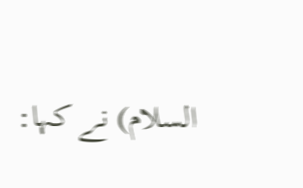السلام) نے کہا: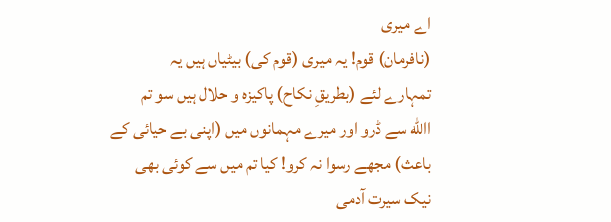اے میری
(نافرمان) قوم! یہ میری (قوم کی) بیٹیاں ہیں یہ
تمہارے لئے (بطریقِ نکاح) پاکیزہ و حلال ہیں سو تم
االله سے ڈرو اور میرے مہمانوں میں (اپنی بے حیائی کے
باعث) مجھے رسوا نہ کرو! کیا تم میں سے کوئی بھی
نیک سیرت آدمی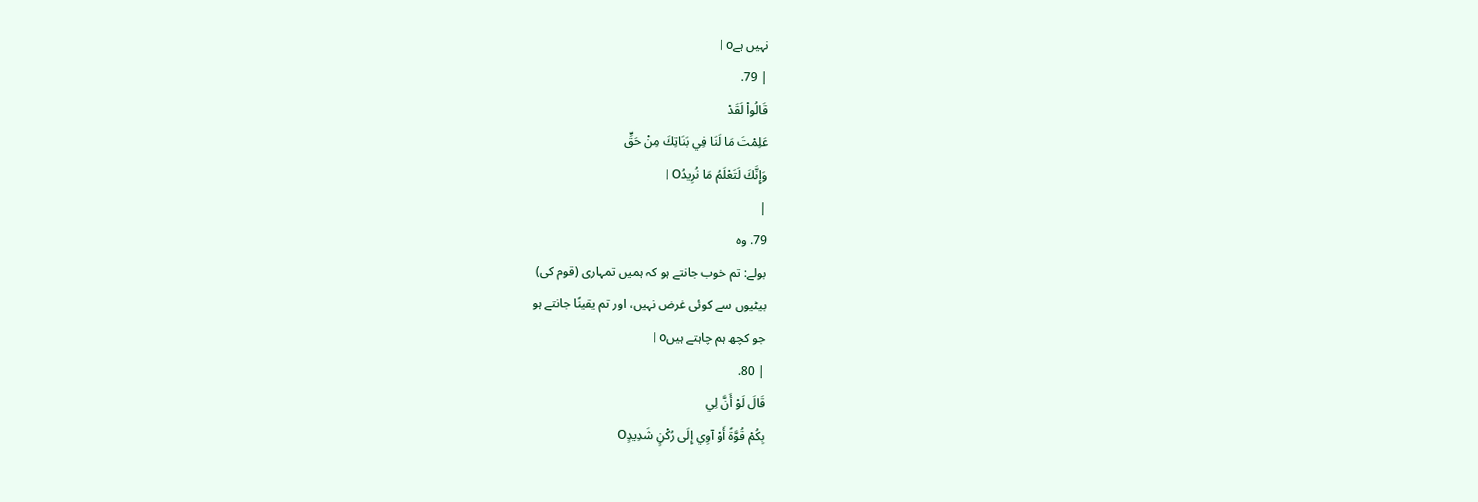نہیں ہےo |
| 79.
قَالُواْ لَقَدْ
عَلِمْتَ مَا لَنَا فِي بَنَاتِكَ مِنْ حَقٍّ
وَإِنَّكَ لَتَعْلَمُ مَا نُرِيدُO |
|
79. وہ
بولے: تم خوب جانتے ہو کہ ہمیں تمہاری (قوم کی)
بیٹیوں سے کوئی غرض نہیں، اور تم یقینًا جانتے ہو
جو کچھ ہم چاہتے ہیںo |
| 80.
قَالَ لَوْ أَنَّ لِي
بِكُمْ قُوَّةً أَوْ آوِي إِلَى رُكْنٍ شَدِيدٍO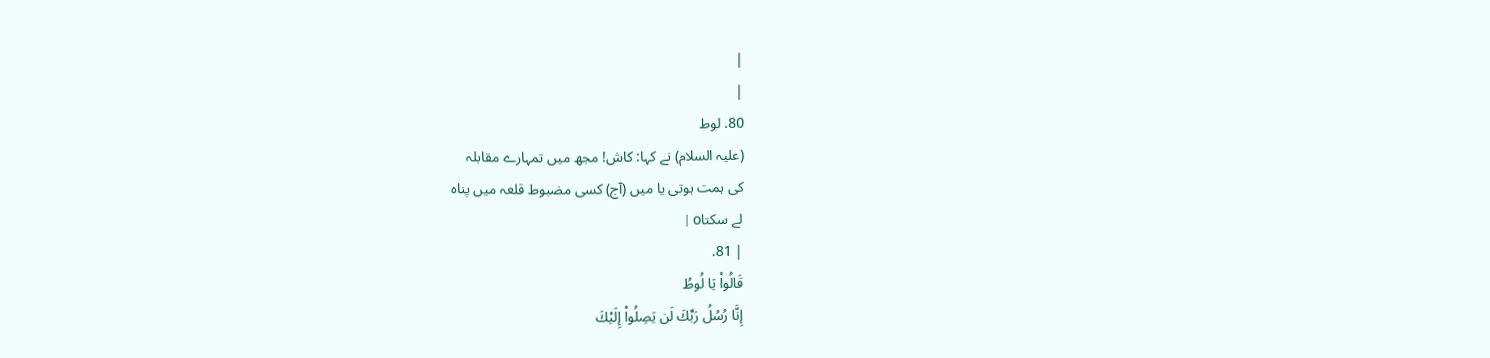|
|
80. لوط
(علیہ السلام) نے کہا: کاش! مجھ میں تمہارے مقابلہ
کی ہمت ہوتی یا میں (آج) کسی مضبوط قلعہ میں پناہ
لے سکتاo |
| 81.
قَالُواْ يَا لُوطُ
إِنَّا رُسُلُ رَبِّكَ لَن يَصِلُواْ إِلَيْكَ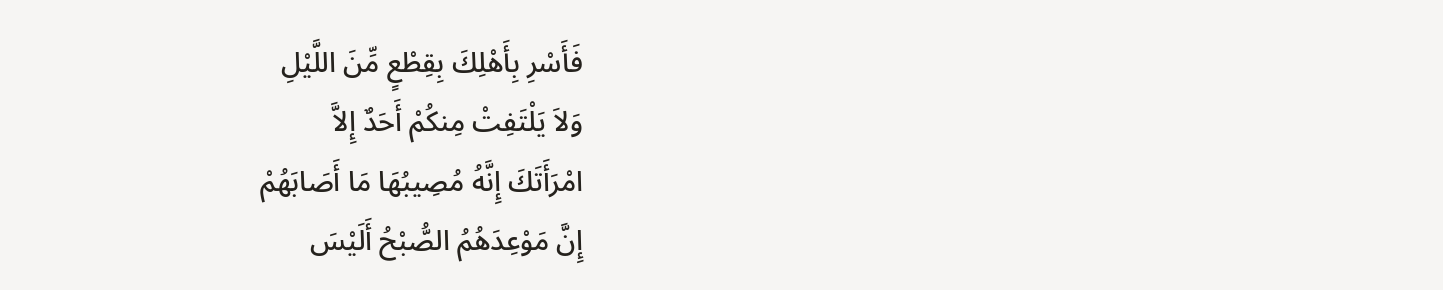فَأَسْرِ بِأَهْلِكَ بِقِطْعٍ مِّنَ اللَّيْلِ
وَلاَ يَلْتَفِتْ مِنكُمْ أَحَدٌ إِلاَّ
امْرَأَتَكَ إِنَّهُ مُصِيبُهَا مَا أَصَابَهُمْ
إِنَّ مَوْعِدَهُمُ الصُّبْحُ أَلَيْسَ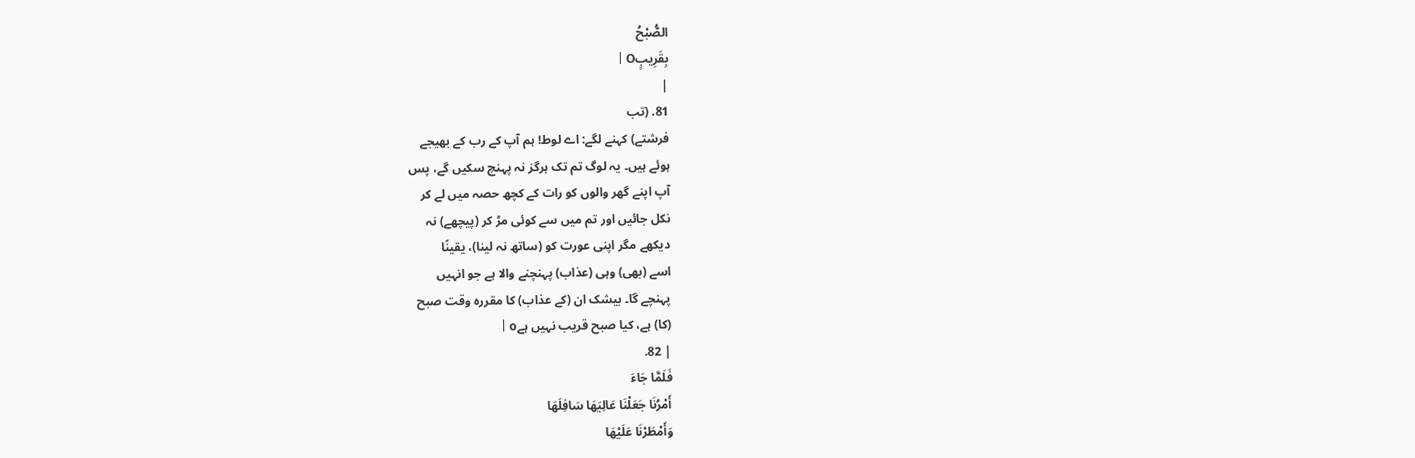الصُّبْحُ
بِقَرِيبٍO |
|
81. (تب
فرشتے) کہنے لگے: اے لوط! ہم آپ کے رب کے بھیجے
ہوئے ہیں۔ یہ لوگ تم تک ہرگز نہ پہنچ سکیں گے، پس
آپ اپنے گھر والوں کو رات کے کچھ حصہ میں لے کر
نکل جائیں اور تم میں سے کوئی مڑ کر (پیچھے) نہ
دیکھے مگر اپنی عورت کو (ساتھ نہ لینا)، یقینًا
اسے (بھی) وہی (عذاب) پہنچنے والا ہے جو انہیں
پہنچے گا۔ بیشک ان (کے عذاب) کا مقررہ وقت صبح
(کا) ہے، کیا صبح قریب نہیں ہےo |
| 82.
فَلَمَّا جَاءَ
أَمْرُنَا جَعَلْنَا عَالِيَهَا سَافِلَهَا
وَأَمْطَرْنَا عَلَيْهَا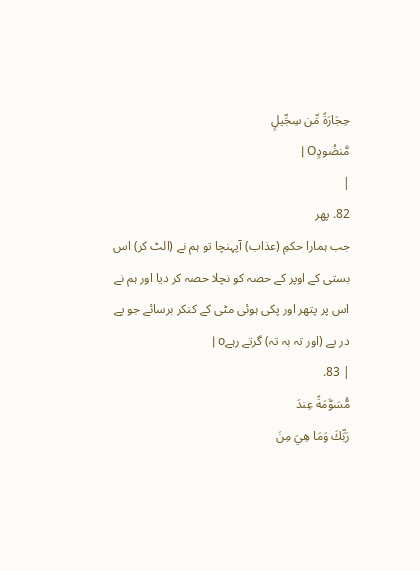حِجَارَةً مِّن سِجِّيلٍ
مَّنضُودٍO |
|
82. پھر
جب ہمارا حکمِ (عذاب) آپہنچا تو ہم نے (الٹ کر) اس
بستی کے اوپر کے حصہ کو نچلا حصہ کر دیا اور ہم نے
اس پر پتھر اور پکی ہوئی مٹی کے کنکر برسائے جو پے
در پے (اور تہ بہ تہ) گرتے رہےo |
| 83.
مُّسَوَّمَةً عِندَ
رَبِّكَ وَمَا هِيَ مِنَ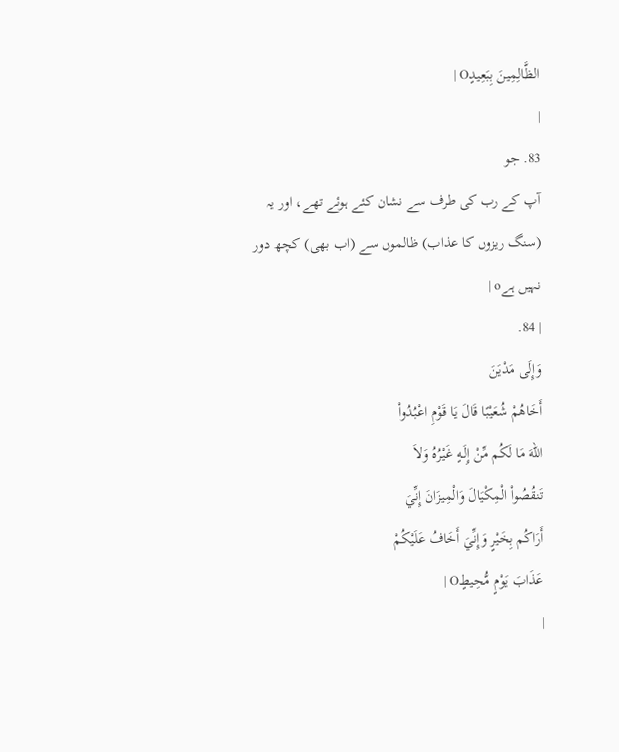الظَّالِمِينَ بِبَعِيدٍO |
|
83. جو
آپ کے رب کی طرف سے نشان کئے ہوئے تھے، اور یہ
(سنگ ریزوں کا عذاب) ظالموں سے (اب بھی) کچھ دور
نہیں ہےo |
| 84.
وَإِلَى مَدْيَنَ
أَخَاهُمْ شُعَيْبًا قَالَ يَا قَوْمِ اعْبُدُواْ
اللّهَ مَا لَكُم مِّنْ إِلَـهٍ غَيْرُهُ وَلاَ
تَنقُصُواْ الْمِكْيَالَ وَالْمِيزَانَ إِنِّيَ
أَرَاكُم بِخَيْرٍ وَإِنِّيَ أَخَافُ عَلَيْكُمْ
عَذَابَ يَوْمٍ مُّحِيطٍO |
|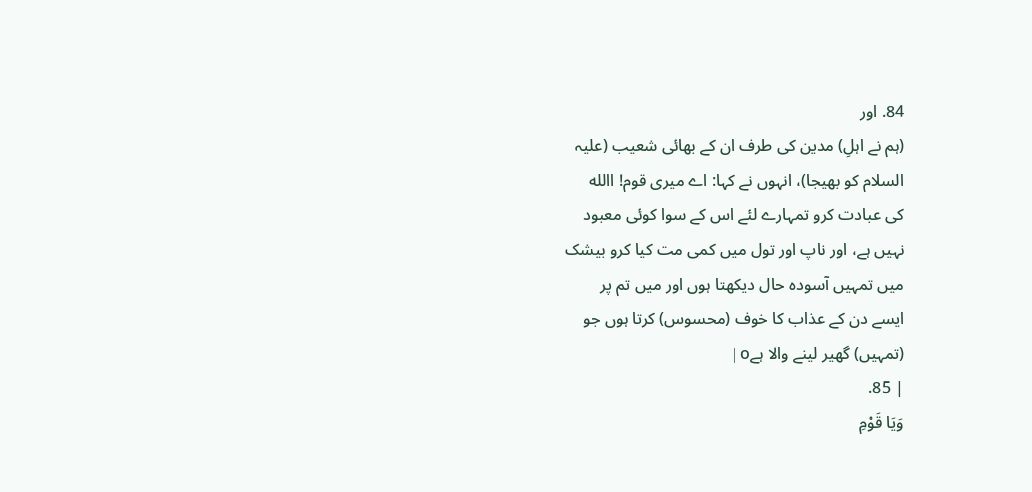84. اور
(ہم نے اہلِ) مدین کی طرف ان کے بھائی شعیب (علیہ
السلام کو بھیجا)، انہوں نے کہا: اے میری قوم! االله
کی عبادت کرو تمہارے لئے اس کے سوا کوئی معبود
نہیں ہے، اور ناپ اور تول میں کمی مت کیا کرو بیشک
میں تمہیں آسودہ حال دیکھتا ہوں اور میں تم پر
ایسے دن کے عذاب کا خوف (محسوس) کرتا ہوں جو
(تمہیں) گھیر لینے والا ہےo |
| 85.
وَيَا قَوْمِ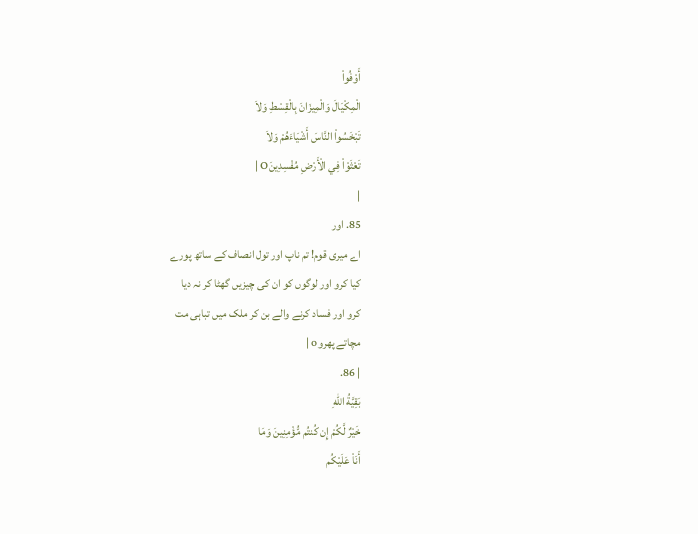أَوْفُواْ
الْمِكْيَالَ وَالْمِيزَانَ بِالْقِسْطِ وَلاَ
تَبْخَسُواْ النَّاسَ أَشْيَاءَهُمْ وَلاَ
تَعْثَوْاْ فِي الْأَرْضِ مُفْسِدِينَO |
|
85. اور
اے میری قوم! تم ناپ اور تول انصاف کے ساتھ پورے
کیا کرو اور لوگوں کو ان کی چیزیں گھٹا کر نہ دیا
کرو اور فساد کرنے والے بن کر ملک میں تباہی مت
مچاتے پھروo |
| 86.
بَقِيَّةُ اللّهِ
خَيْرٌ لَّكُمْ إِن كُنتُم مُّؤْمِنِينَ وَمَا
أَنَاْ عَلَيْكُم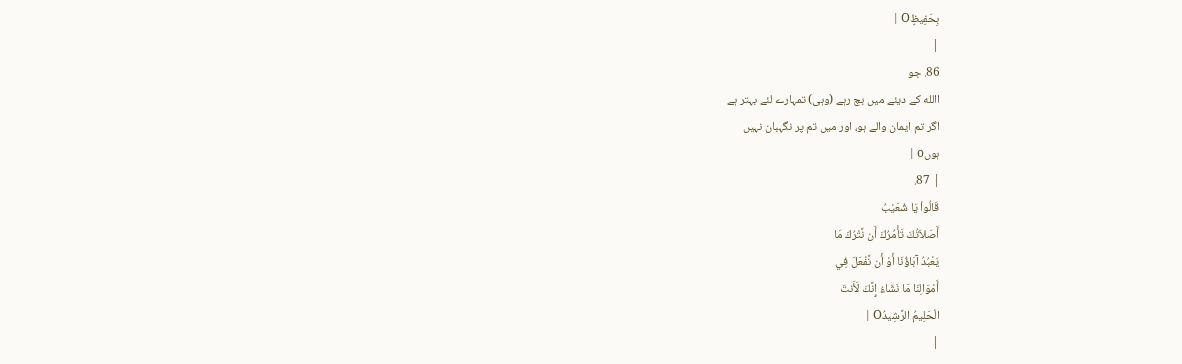بِحَفِيظٍO |
|
86. جو
االله کے دیئے میں بچ رہے (وہی) تمہارے لئے بہتر ہے
اگر تم ایمان والے ہو، اور میں تم پر نگہبان نہیں
ہوںo |
| 87.
قَالُواْ يَا شُعَيْبُ
أَصَلاَتُكَ تَأْمُرُكَ أَن نَّتْرُكَ مَا
يَعْبُدُ آبَاؤُنَا أَوْ أَن نَّفْعَلَ فِي
أَمْوَالِنَا مَا نَشَاءُ إِنَّكَ لَأَنتَ
الْحَلِيمُ الرَّشِيدُO |
|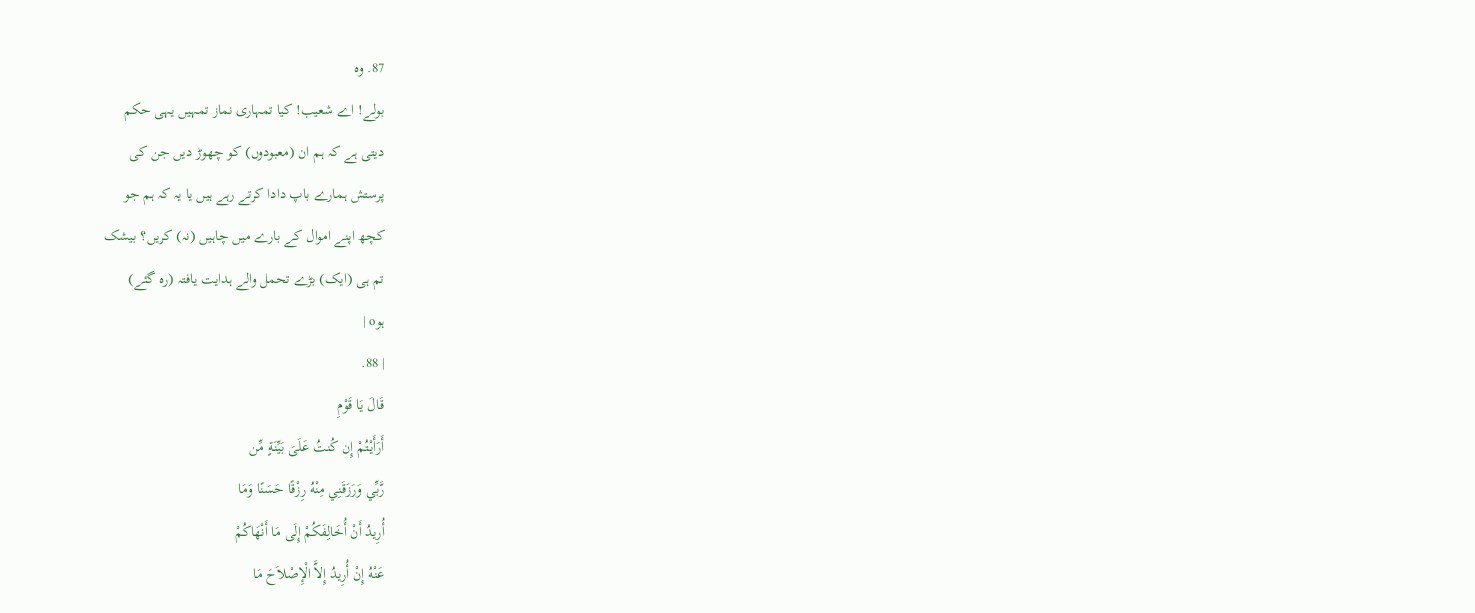87. وہ
بولے! اے شعیب! کیا تمہاری نماز تمہیں یہی حکم
دیتی ہے کہ ہم ان (معبودوں) کو چھوڑ دیں جن کی
پرستش ہمارے باپ دادا کرتے رہے ہیں یا یہ کہ ہم جو
کچھ اپنے اموال کے بارے میں چاہیں (نہ) کریں؟ بیشک
تم ہی (ایک) بڑے تحمل والے ہدایت یافتہ (رہ گئے)
ہوo |
| 88.
قَالَ يَا قَوْمِ
أَرَأَيْتُمْ إِن كُنتُ عَلَىَ بَيِّنَةٍ مِّن
رَّبِّي وَرَزَقَنِي مِنْهُ رِزْقًا حَسَنًا وَمَا
أُرِيدُ أَنْ أُخَالِفَكُمْ إِلَى مَا أَنْهَاكُمْ
عَنْهُ إِنْ أُرِيدُ إِلاَّ الْإِصْلاَحَ مَا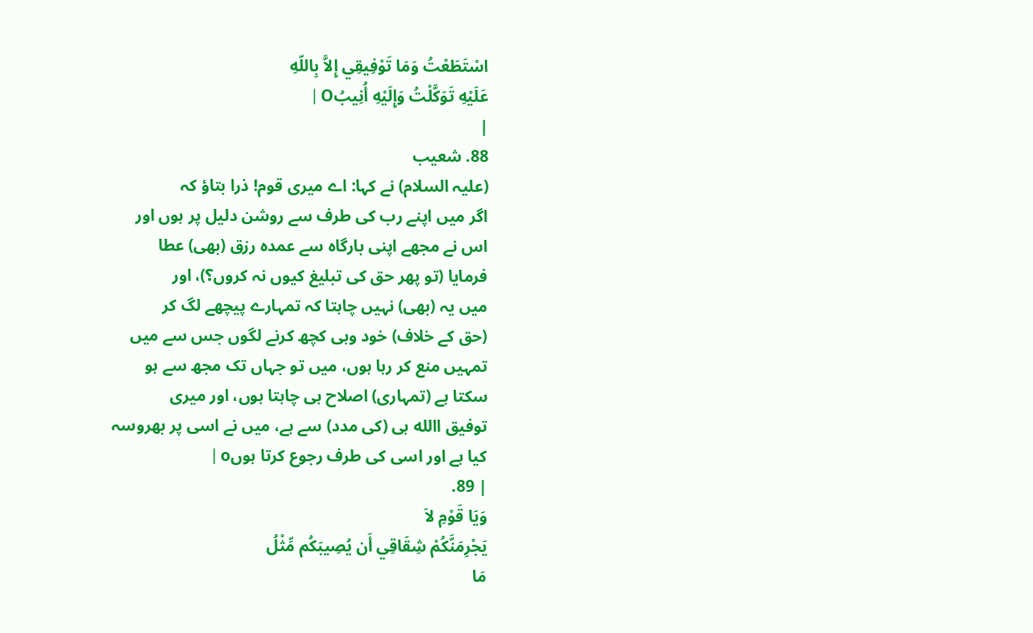اسْتَطَعْتُ وَمَا تَوْفِيقِي إِلاَّ بِاللّهِ
عَلَيْهِ تَوَكَّلْتُ وَإِلَيْهِ أُنِيبُO |
|
88. شعیب
(علیہ السلام) نے کہا: اے میری قوم! ذرا بتاؤ کہ
اگر میں اپنے رب کی طرف سے روشن دلیل پر ہوں اور
اس نے مجھے اپنی بارگاہ سے عمدہ رزق (بھی) عطا
فرمایا (تو پھر حق کی تبلیغ کیوں نہ کروں؟)، اور
میں یہ (بھی) نہیں چاہتا کہ تمہارے پیچھے لگ کر
(حق کے خلاف) خود وہی کچھ کرنے لگوں جس سے میں
تمہیں منع کر رہا ہوں، میں تو جہاں تک مجھ سے ہو
سکتا ہے (تمہاری) اصلاح ہی چاہتا ہوں، اور میری
توفیق االله ہی (کی مدد) سے ہے، میں نے اسی پر بھروسہ
کیا ہے اور اسی کی طرف رجوع کرتا ہوںo |
| 89.
وَيَا قَوْمِ لاَ
يَجْرِمَنَّكُمْ شِقَاقِي أَن يُصِيبَكُم مِّثْلُ
مَا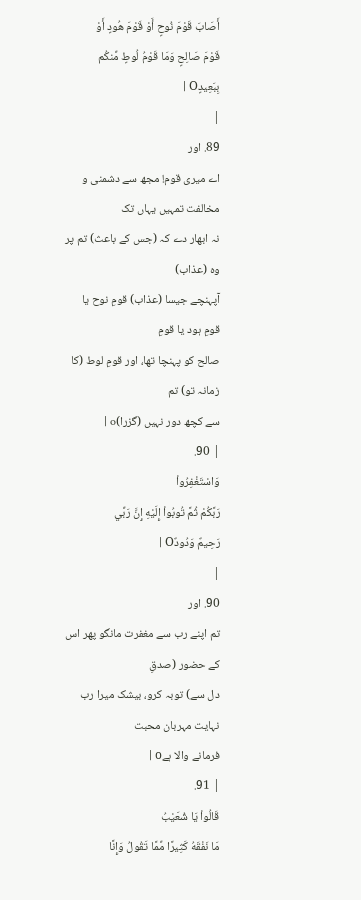أَصَابَ قَوْمَ نُوحٍ أَوْ قَوْمَ هُودٍ أَوْ
قَوْمَ صَالِحٍ وَمَا قَوْمُ لُوطٍ مِّنكُم
بِبَعِيدٍO |
|
89. اور
اے میری قوم! مجھ سے دشمنی و مخالفت تمہیں یہاں تک
نہ ابھار دے کہ (جس کے باعث) تم پر وہ (عذاب)
آپہنچے جیسا (عذاب) قومِ نوح یا قومِ ہود یا قومِ
صالح کو پہنچا تھا، اور قومِ لوط (کا زمانہ تو) تم
سے کچھ دور نہیں (گزرا)o |
| 90.
وَاسْتَغْفِرُواْ
رَبَّكُمْ ثُمَّ تُوبُواْ إِلَيْهِ إِنَّ رَبِّي
رَحِيمٌ وَدُودٌO |
|
90. اور
تم اپنے رب سے مغفرت مانگو پھر اس کے حضور (صدقِ
دل سے) توبہ کرو، بیشک میرا رب نہایت مہربان محبت
فرمانے والا ہےo |
| 91.
قَالُواْ يَا شُعَيْبُ
مَا نَفْقَهُ كَثِيرًا مِّمَّا تَقُولُ وَإِنَّا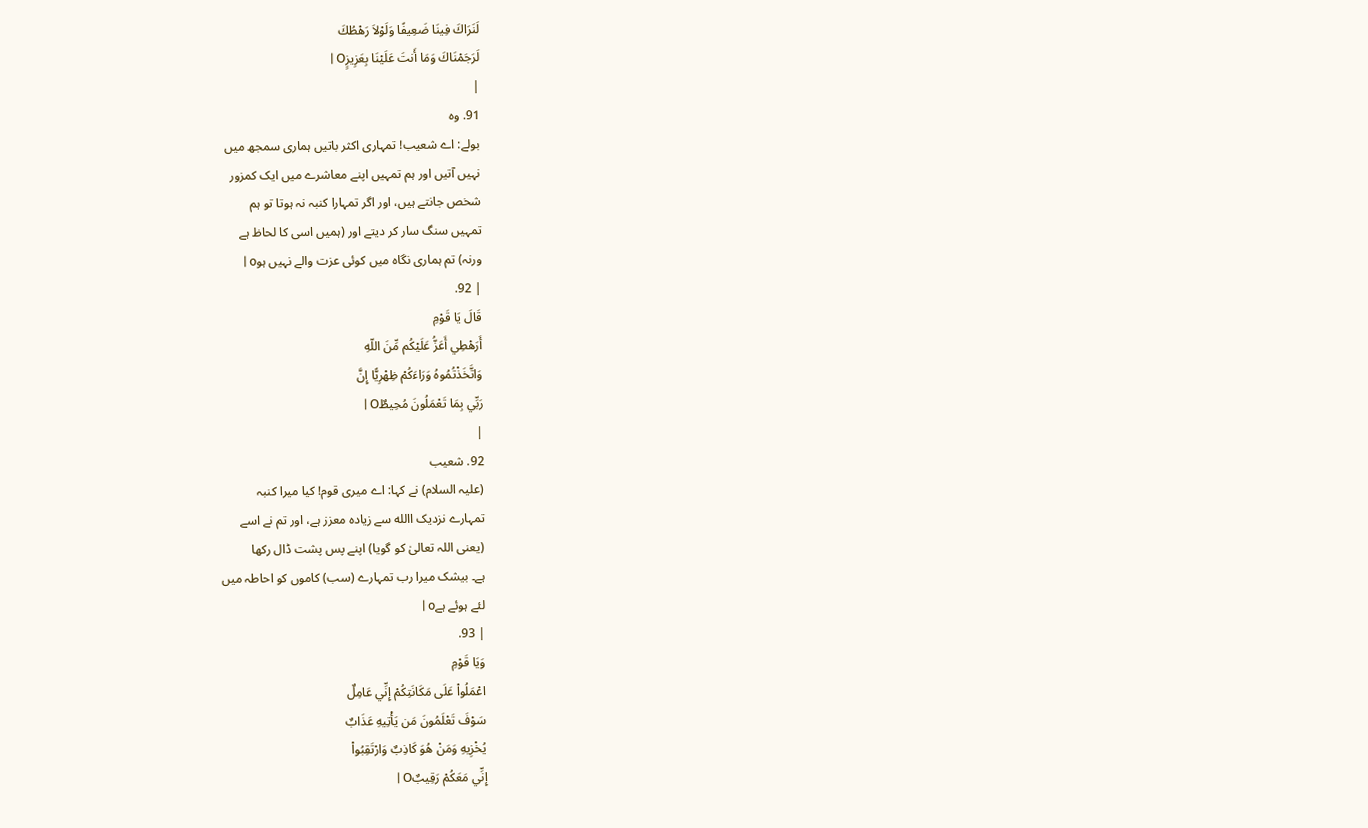لَنَرَاكَ فِينَا ضَعِيفًا وَلَوْلاَ رَهْطُكَ
لَرَجَمْنَاكَ وَمَا أَنتَ عَلَيْنَا بِعَزِيزٍO |
|
91. وہ
بولے: اے شعیب! تمہاری اکثر باتیں ہماری سمجھ میں
نہیں آتیں اور ہم تمہیں اپنے معاشرے میں ایک کمزور
شخص جانتے ہیں، اور اگر تمہارا کنبہ نہ ہوتا تو ہم
تمہیں سنگ سار کر دیتے اور (ہمیں اسی کا لحاظ ہے
ورنہ) تم ہماری نگاہ میں کوئی عزت والے نہیں ہوo |
| 92.
قَالَ يَا قَوْمِ
أَرَهْطِي أَعَزُّ عَلَيْكُم مِّنَ اللّهِ
وَاتَّخَذْتُمُوهُ وَرَاءَكُمْ ظِهْرِيًّا إِنَّ
رَبِّي بِمَا تَعْمَلُونَ مُحِيطٌO |
|
92. شعیب
(علیہ السلام) نے کہا: اے میری قوم! کیا میرا کنبہ
تمہارے نزدیک االله سے زیادہ معزز ہے، اور تم نے اسے
(یعنی اللہ تعالیٰ کو گویا) اپنے پس پشت ڈال رکھا
ہے۔ بیشک میرا رب تمہارے (سب) کاموں کو احاطہ میں
لئے ہوئے ہےo |
| 93.
وَيَا قَوْمِ
اعْمَلُواْ عَلَى مَكَانَتِكُمْ إِنِّي عَامِلٌ
سَوْفَ تَعْلَمُونَ مَن يَأْتِيهِ عَذَابٌ
يُخْزِيهِ وَمَنْ هُوَ كَاذِبٌ وَارْتَقِبُواْ
إِنِّي مَعَكُمْ رَقِيبٌO |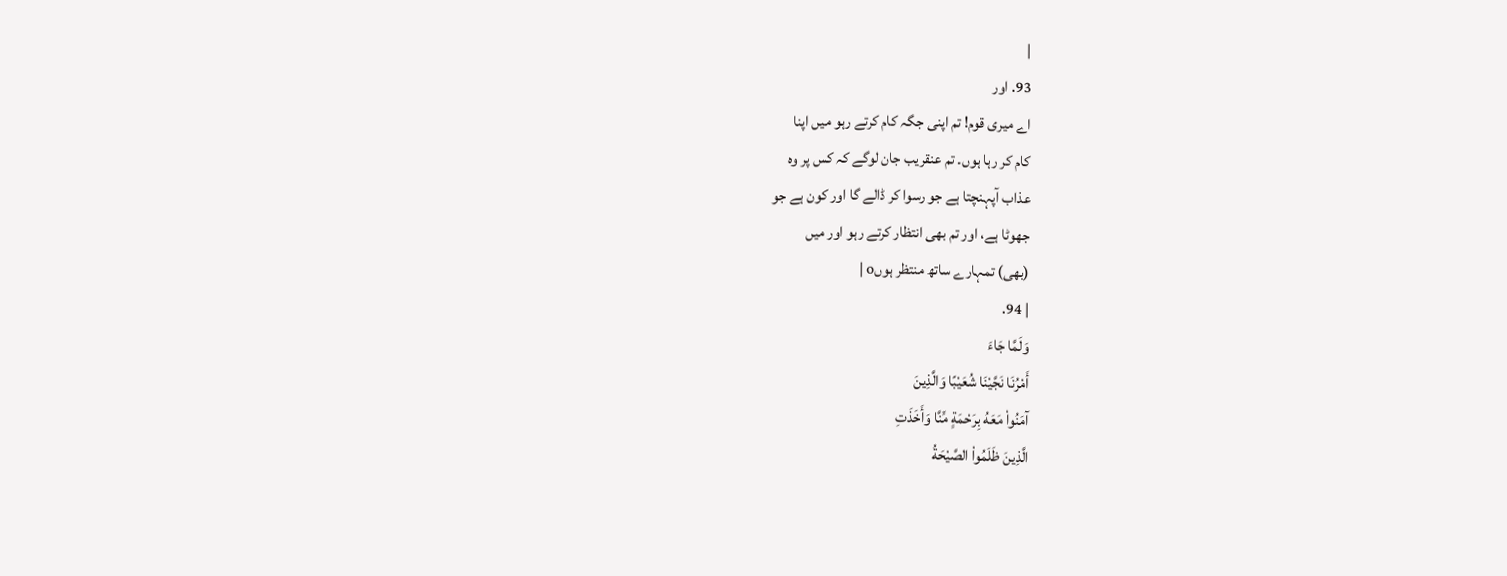|
93. اور
اے میری قوم! تم اپنی جگہ کام کرتے رہو میں اپنا
کام کر رہا ہوں۔ تم عنقریب جان لوگے کہ کس پر وہ
عذاب آپہنچتا ہے جو رسوا کر ڈالے گا اور کون ہے جو
جھوٹا ہے، اور تم بھی انتظار کرتے رہو اور میں
(بھی) تمہارے ساتھ منتظر ہوںo |
| 94.
وَلَمَّا جَاءَ
أَمْرُنَا نَجَّيْنَا شُعَيْبًا وَالَّذِينَ
آمَنُواْ مَعَهُ بِرَحْمَةٍ مِّنَّا وَأَخَذَتِ
الَّذِينَ ظَلَمُواْ الصَّيْحَةُ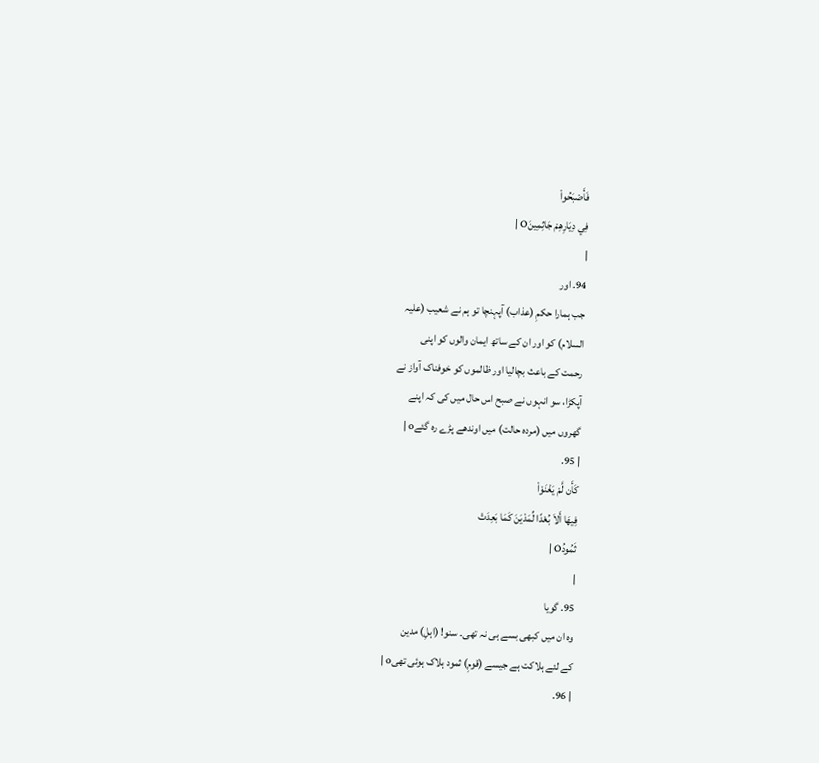فَأَصْبَحُواْ
فِي دِيَارِهِمْ جَاثِمِينَO |
|
94. اور
جب ہمارا حکمِ (عذاب) آپہنچا تو ہم نے شعیب (علیہ
السلام) کو اور ان کے ساتھ ایمان والوں کو اپنی
رحمت کے باعث بچالیا اور ظالموں کو خوفناک آواز نے
آپکڑا، سو انہوں نے صبح اس حال میں کی کہ اپنے
گھروں میں (مردہ حالت) میں اوندھے پڑے رہ گئےo |
| 95.
كَأَن لَّمْ يَغْنَوْاْ
فِيهَا أَلاَ بُعْدًا لِّمَدْيَنَ كَمَا بَعِدَتْ
ثَمُودُO |
|
95. گویا
وہ ان میں کبھی بسے ہی نہ تھی۔ سنو! (اہلِ) مدین
کے لئے ہلاکت ہے جیسے (قومِ) ثمود ہلاک ہوئی تھیo |
| 96.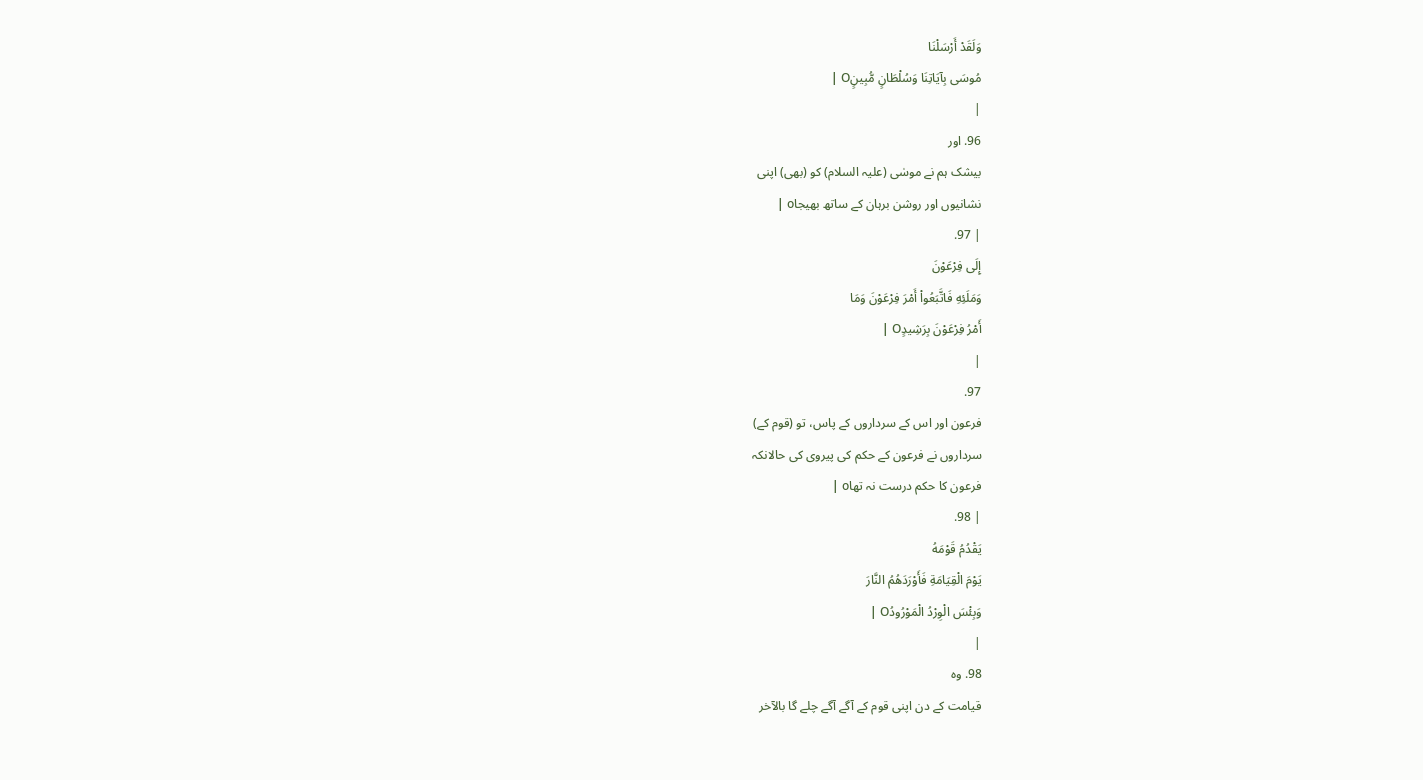وَلَقَدْ أَرْسَلْنَا
مُوسَى بِآيَاتِنَا وَسُلْطَانٍ مُّبِينٍO |
|
96. اور
بیشک ہم نے موسٰی (علیہ السلام) کو (بھی) اپنی
نشانیوں اور روشن برہان کے ساتھ بھیجاo |
| 97.
إِلَى فِرْعَوْنَ
وَمَلَئِهِ فَاتَّبَعُواْ أَمْرَ فِرْعَوْنَ وَمَا
أَمْرُ فِرْعَوْنَ بِرَشِيدٍO |
|
97.
فرعون اور اس کے سرداروں کے پاس، تو (قوم کے)
سرداروں نے فرعون کے حکم کی پیروی کی حالانکہ
فرعون کا حکم درست نہ تھاo |
| 98.
يَقْدُمُ قَوْمَهُ
يَوْمَ الْقِيَامَةِ فَأَوْرَدَهُمُ النَّارَ
وَبِئْسَ الْوِرْدُ الْمَوْرُودُO |
|
98. وہ
قیامت کے دن اپنی قوم کے آگے آگے چلے گا بالآخر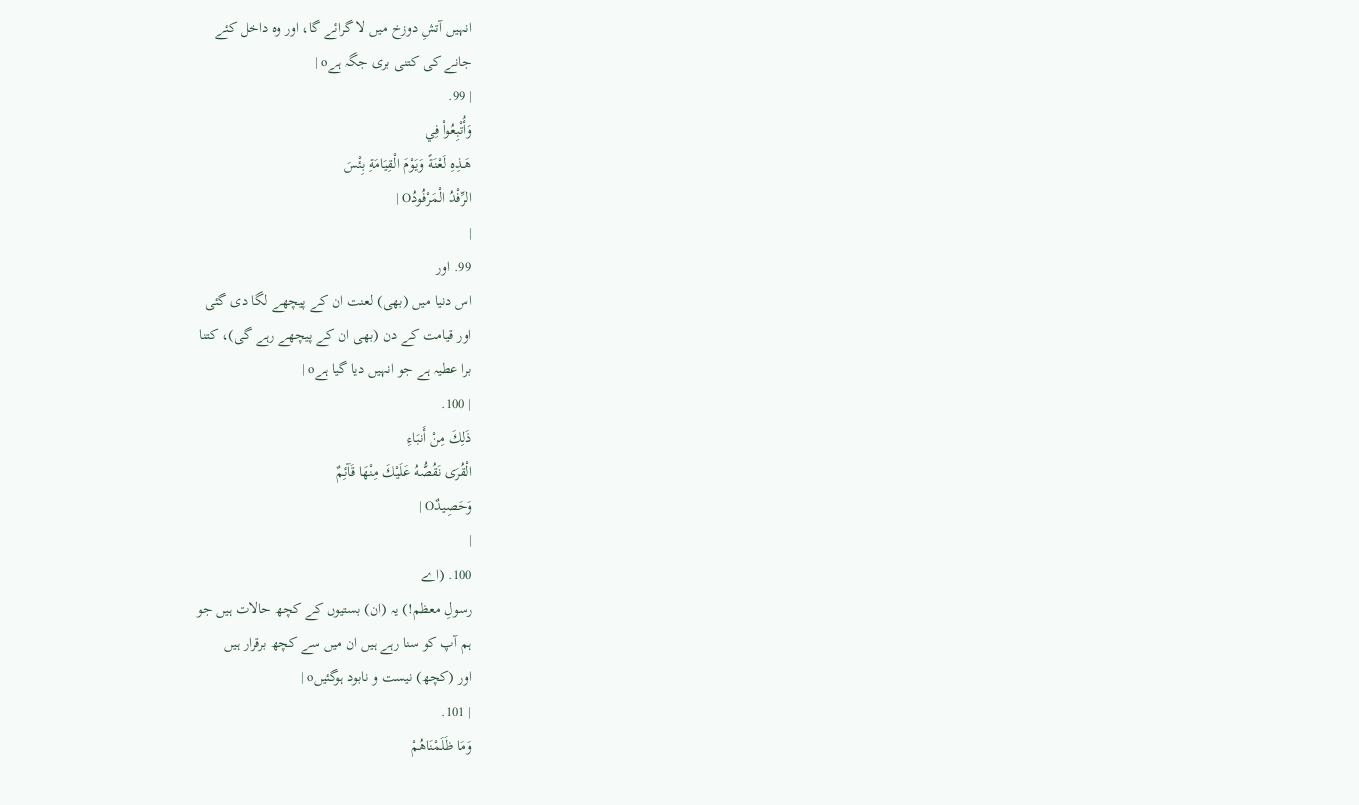انہیں آتشِ دوزخ میں لا گرائے گا، اور وہ داخل کئے
جانے کی کتنی بری جگہ ہےo |
| 99.
وَأُتْبِعُواْ فِي
هَـذِهِ لَعْنَةً وَيَوْمَ الْقِيَامَةِ بِئْسَ
الرِّفْدُ الْمَرْفُودُO |
|
99. اور
اس دنیا میں (بھی) لعنت ان کے پیچھے لگا دی گئی
اور قیامت کے دن (بھی ان کے پیچھے رہے گی)، کتنا
برا عطیہ ہے جو انہیں دیا گیا ہےo |
| 100.
ذَلِكَ مِنْ أَنبَاءِ
الْقُرَى نَقُصُّهُ عَلَيْكَ مِنْهَا قَآئِمٌ
وَحَصِيدٌO |
|
100. (اے
رسولِ معظم!) یہ (ان) بستیوں کے کچھ حالات ہیں جو
ہم آپ کو سنا رہے ہیں ان میں سے کچھ برقرار ہیں
اور (کچھ) نیست و نابود ہوگئیںo |
| 101.
وَمَا ظَلَمْنَاهُمْ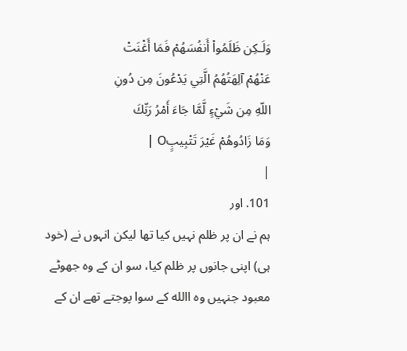وَلَـكِن ظَلَمُواْ أَنفُسَهُمْ فَمَا أَغْنَتْ
عَنْهُمْ آلِهَتُهُمُ الَّتِي يَدْعُونَ مِن دُونِ
اللّهِ مِن شَيْءٍ لَّمَّا جَاءَ أَمْرُ رَبِّكَ
وَمَا زَادُوهُمْ غَيْرَ تَتْبِيبٍO |
|
101. اور
ہم نے ان پر ظلم نہیں کیا تھا لیکن انہوں نے (خود
ہی) اپنی جانوں پر ظلم کیا، سو ان کے وہ جھوٹے
معبود جنہیں وہ االله کے سوا پوجتے تھے ان کے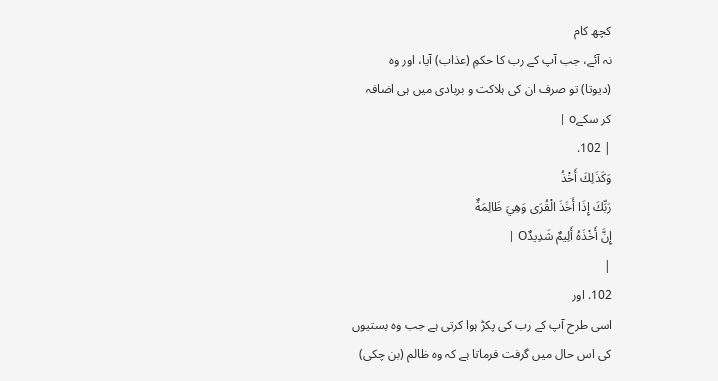کچھ کام
نہ آئے، جب آپ کے رب کا حکمِ (عذاب) آیا، اور وہ
(دیوتا) تو صرف ان کی ہلاکت و بربادی میں ہی اضافہ
کر سکےo |
| 102.
وَكَذَلِكَ أَخْذُ
رَبِّكَ إِذَا أَخَذَ الْقُرَى وَهِيَ ظَالِمَةٌ
إِنَّ أَخْذَهُ أَلِيمٌ شَدِيدٌO |
|
102. اور
اسی طرح آپ کے رب کی پکڑ ہوا کرتی ہے جب وہ بستیوں
کی اس حال میں گرفت فرماتا ہے کہ وہ ظالم (بن چکی)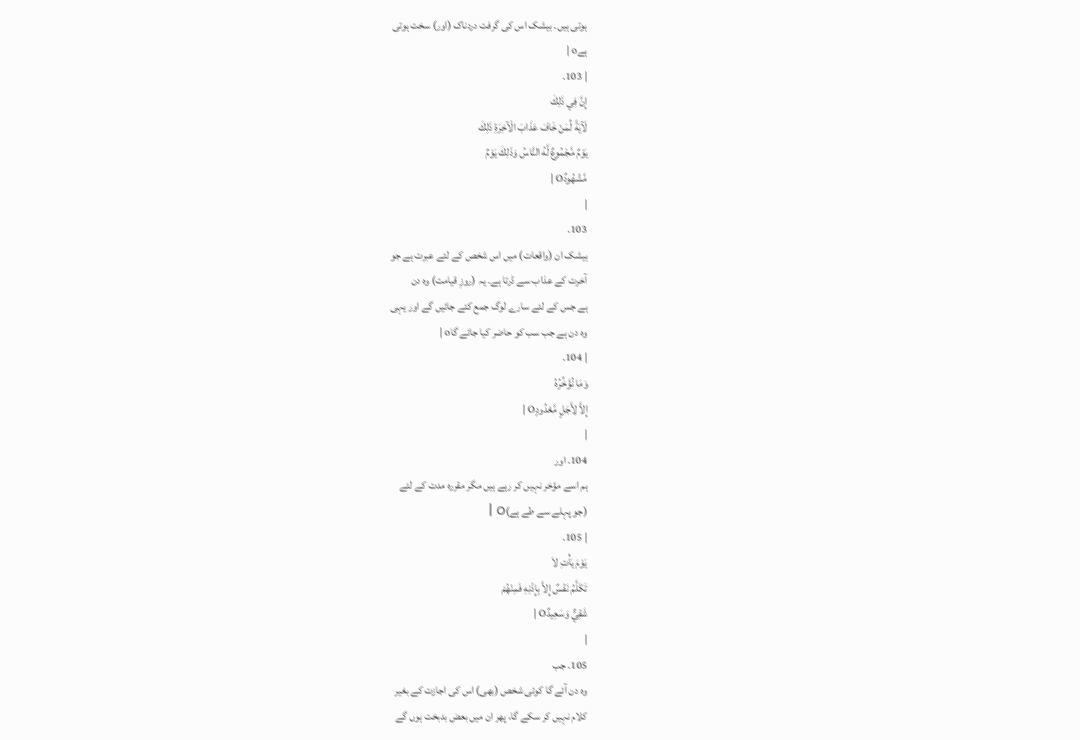ہوتی ہیں۔ بیشک اس کی گرفت دردناک (اور) سخت ہوتی
ہےo |
| 103.
إِنَّ فِي ذَلِكَ
لَآيَةً لِّمَنْ خَافَ عَذَابَ الْآخِرَةِ ذَلِكَ
يَوْمٌ مَّجْمُوعٌ لَّهُ النَّاسُ وَذَلِكَ يَوْمٌ
مَّشْهُودٌO |
|
103.
بیشک ان (واقعات) میں اس شخص کے لئے عبرت ہے جو
آخرت کے عذاب سے ڈرتا ہے۔ یہ (روزِ قیامت) وہ دن
ہے جس کے لئے سارے لوگ جمع کئے جائیں گے اور یہی
وہ دن ہے جب سب کو حاضر کیا جائے گاo |
| 104.
وَمَا نُؤَخِّرُهُ
إِلاَّ لِأَجَلٍ مَّعْدُودٍO |
|
104. اور
ہم اسے مؤخر نہیں کر رہے ہیں مگر مقررہ مدت کے لئے
(جو پہلے سے طے ہے)o |
| 105.
يَوْمَ يَأْتِ لاَ
تَكَلَّمُ نَفْسٌ إِلاَّ بِإِذْنِهِ فَمِنْهُمْ
شَقِيٌّ وَسَعِيدٌO |
|
105. جب
وہ دن آئے گا کوئی شخص (بھی) اس کی اجازت کے بغیر
کلام نہیں کر سکے گا، پھر ان میں بعض بدبخت ہوں گے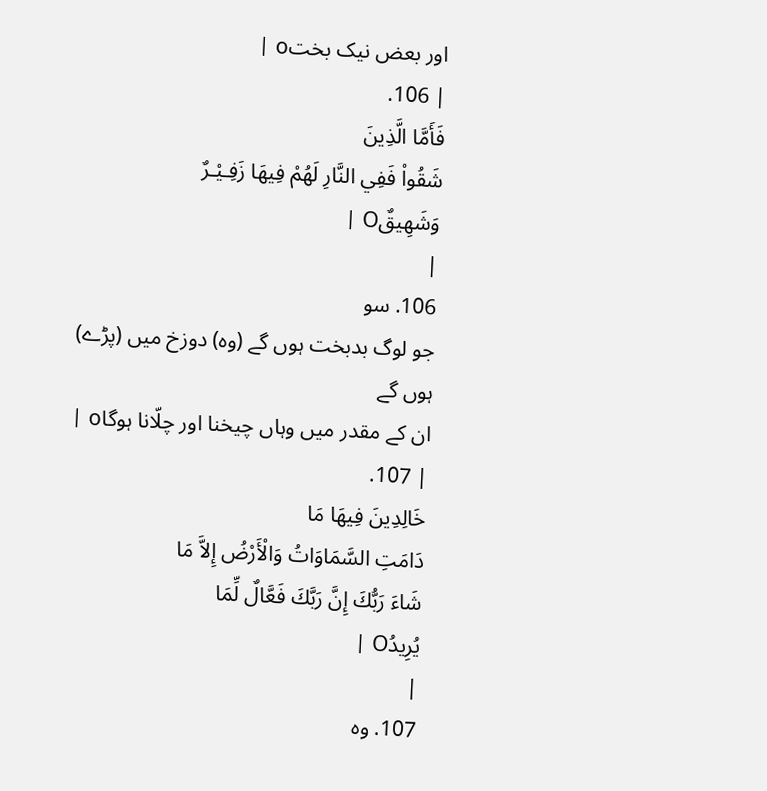اور بعض نیک بختo |
| 106.
فَأَمَّا الَّذِينَ
شَقُواْ فَفِي النَّارِ لَهُمْ فِيهَا زَفِـيْـرٌ
وَشَهِيقٌO |
|
106. سو
جو لوگ بدبخت ہوں گے (وہ) دوزخ میں (پڑے) ہوں گے
ان کے مقدر میں وہاں چیخنا اور چلّانا ہوگاo |
| 107.
خَالِدِينَ فِيهَا مَا
دَامَتِ السَّمَاوَاتُ وَالْأَرْضُ إِلاَّ مَا
شَاءَ رَبُّكَ إِنَّ رَبَّكَ فَعَّالٌ لِّمَا
يُرِيدُO |
|
107. وہ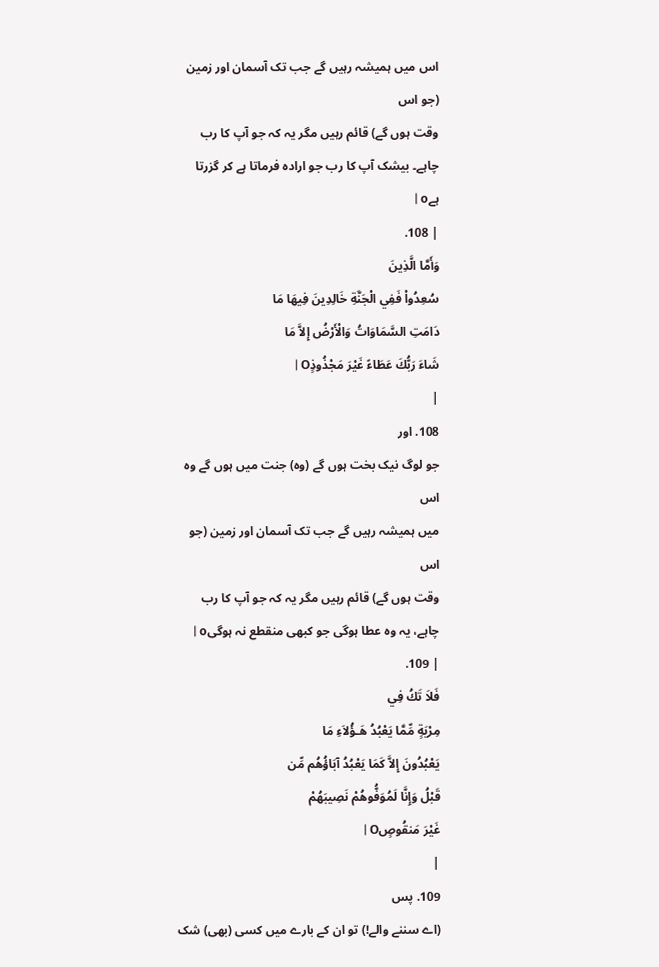اس میں ہمیشہ رہیں گے جب تک آسمان اور زمین (جو اس
وقت ہوں گے) قائم رہیں مگر یہ کہ جو آپ کا رب
چاہے۔ بیشک آپ کا رب جو ارادہ فرماتا ہے کر گزرتا
ہےo |
| 108.
وَأَمَّا الَّذِينَ
سُعِدُواْ فَفِي الْجَنَّةِ خَالِدِينَ فِيهَا مَا
دَامَتِ السَّمَاوَاتُ وَالْأَرْضُ إِلاَّ مَا
شَاءَ رَبُّكَ عَطَاءً غَيْرَ مَجْذُوذٍO |
|
108. اور
جو لوگ نیک بخت ہوں گے (وہ) جنت میں ہوں گے وہ اس
میں ہمیشہ رہیں گے جب تک آسمان اور زمین (جو اس
وقت ہوں گے) قائم رہیں مگر یہ کہ جو آپ کا رب
چاہے، یہ وہ عطا ہوگی جو کبھی منقطع نہ ہوگیo |
| 109.
فَلاَ تَكُ فِي
مِرْيَةٍ مِّمَّا يَعْبُدُ هَـؤُلاَءِ مَا
يَعْبُدُونَ إِلاَّ كَمَا يَعْبُدُ آبَاؤُهُم مِّن
قَبْلُ وَإِنَّا لَمُوَفُّوهُمْ نَصِيبَهُمْ
غَيْرَ مَنقُوصٍO |
|
109. پس
(اے سننے والے!) تو ان کے بارے میں کسی (بھی) شک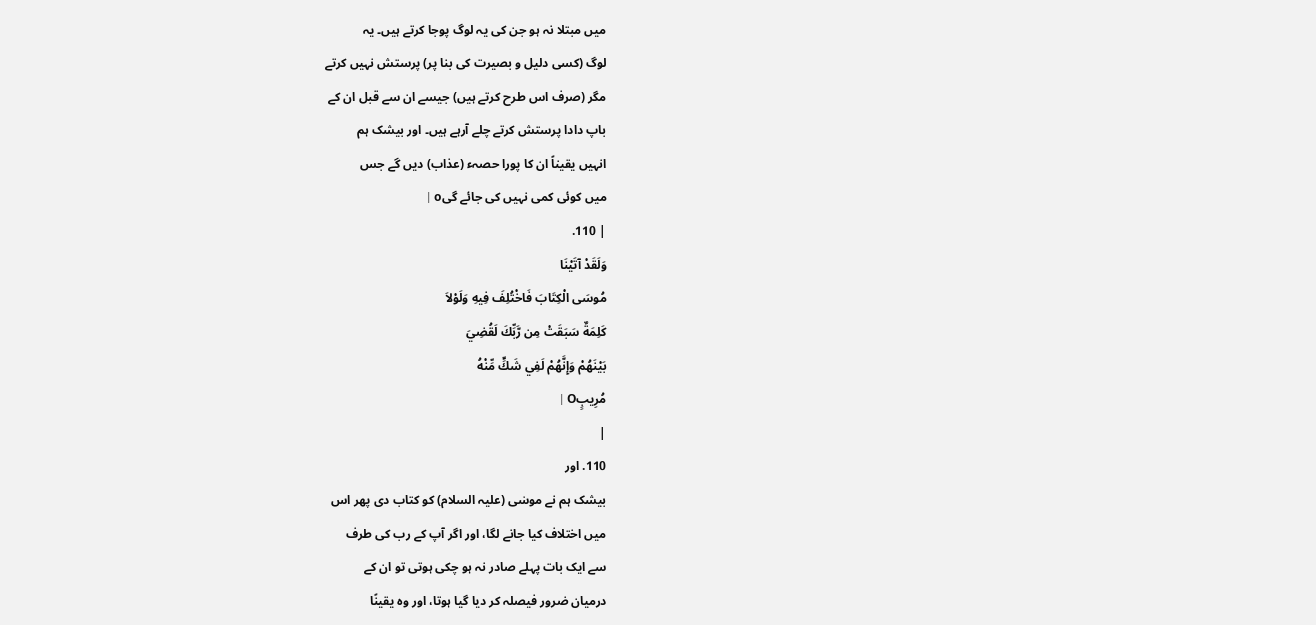میں مبتلا نہ ہو جن کی یہ لوگ پوجا کرتے ہیں۔ یہ
لوگ (کسی دلیل و بصیرت کی بنا پر) پرستش نہیں کرتے
مگر (صرف اس طرح کرتے ہیں) جیسے ان سے قبل ان کے
باپ دادا پرستش کرتے چلے آرہے ہیں۔ اور بیشک ہم
انہیں یقیناً ان کا پورا حصہء (عذاب) دیں گے جس
میں کوئی کمی نہیں کی جائے گیo |
| 110.
وَلَقَدْ آتَيْنَا
مُوسَى الْكِتَابَ فَاخْتُلِفَ فِيهِ وَلَوْلاَ
كَلِمَةٌ سَبَقَتْ مِن رَّبِّكَ لَقُضِيَ
بَيْنَهُمْ وَإِنَّهُمْ لَفِي شَكٍّ مِّنْهُ
مُرِيبٍO |
|
110. اور
بیشک ہم نے موسٰی (علیہ السلام) کو کتاب دی پھر اس
میں اختلاف کیا جانے لگا، اور اگر آپ کے رب کی طرف
سے ایک بات پہلے صادر نہ ہو چکی ہوتی تو ان کے
درمیان ضرور فیصلہ کر دیا گیا ہوتا، اور وہ یقینًا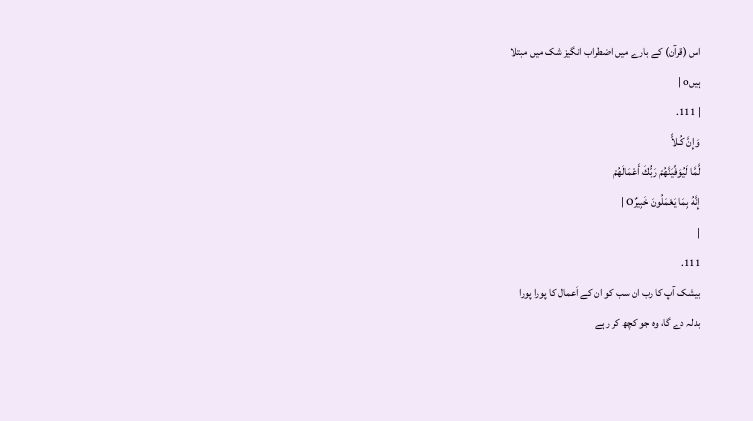اس (قرآن) کے بارے میں اضطراب انگیز شک میں مبتلا
ہیںo |
| 111.
وَإِنَّ كُـلاًّ
لَّمَّا لَيُوَفِّيَنَّهُمْ رَبُّكَ أَعْمَالَهُمْ
إِنَّهُ بِمَا يَعْمَلُونَ خَبِيرٌO |
|
111.
بیشک آپ کا رب ان سب کو ان کے اَعمال کا پورا پورا
بدلہ دے گا، وہ جو کچھ کر رہے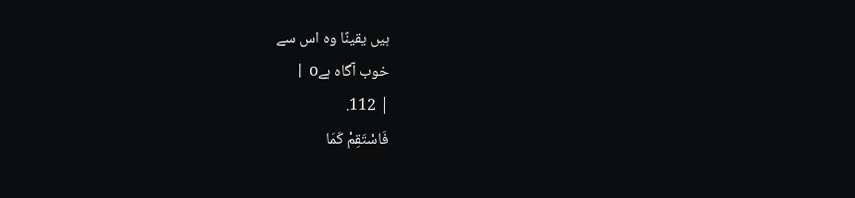ہیں یقینًا وہ اس سے
خوب آگاہ ہےo |
| 112.
فَاسْتَقِمْ كَمَا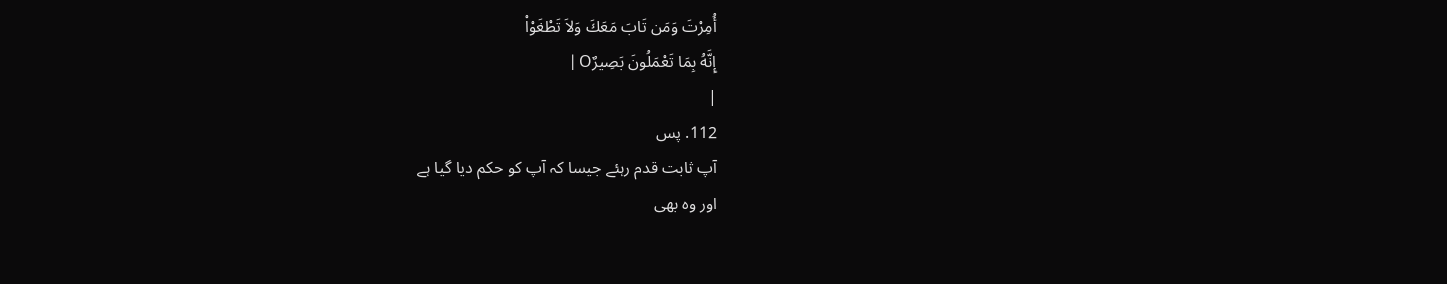أُمِرْتَ وَمَن تَابَ مَعَكَ وَلاَ تَطْغَوْاْ
إِنَّهُ بِمَا تَعْمَلُونَ بَصِيرٌO |
|
112. پس
آپ ثابت قدم رہئے جیسا کہ آپ کو حکم دیا گیا ہے
اور وہ بھی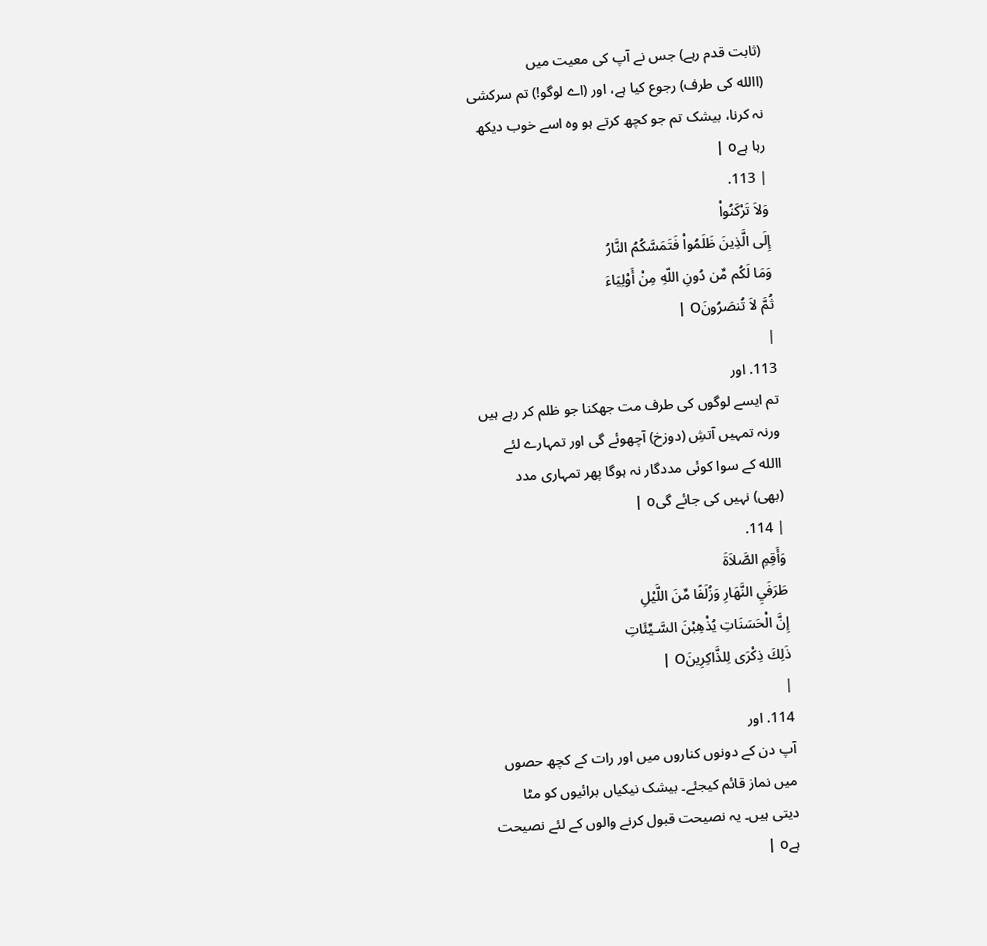(ثابت قدم رہے) جس نے آپ کی معیت میں
(االله کی طرف) رجوع کیا ہے، اور (اے لوگو!) تم سرکشی
نہ کرنا، بیشک تم جو کچھ کرتے ہو وہ اسے خوب دیکھ
رہا ہےo |
| 113.
وَلاَ تَرْكَنُواْ
إِلَى الَّذِينَ ظَلَمُواْ فَتَمَسَّكُمُ النَّارُ
وَمَا لَكُم مِّن دُونِ اللّهِ مِنْ أَوْلِيَاءَ
ثُمَّ لاَ تُنصَرُونَO |
|
113. اور
تم ایسے لوگوں کی طرف مت جھکنا جو ظلم کر رہے ہیں
ورنہ تمہیں آتشِ (دوزخ) آچھوئے گی اور تمہارے لئے
االله کے سوا کوئی مددگار نہ ہوگا پھر تمہاری مدد
(بھی) نہیں کی جائے گیo |
| 114.
وَأَقِمِ الصَّلاَةَ
طَرَفَيِ النَّهَارِ وَزُلَفًا مِّنَ اللَّيْلِ
إِنَّ الْحَسَنَاتِ يُذْهِبْنَ السَّـيِّئَاتِ
ذَلِكَ ذِكْرَى لِلذَّاكِرِينَO |
|
114. اور
آپ دن کے دونوں کناروں میں اور رات کے کچھ حصوں
میں نماز قائم کیجئے۔ بیشک نیکیاں برائیوں کو مٹا
دیتی ہیں۔ یہ نصیحت قبول کرنے والوں کے لئے نصیحت
ہےo |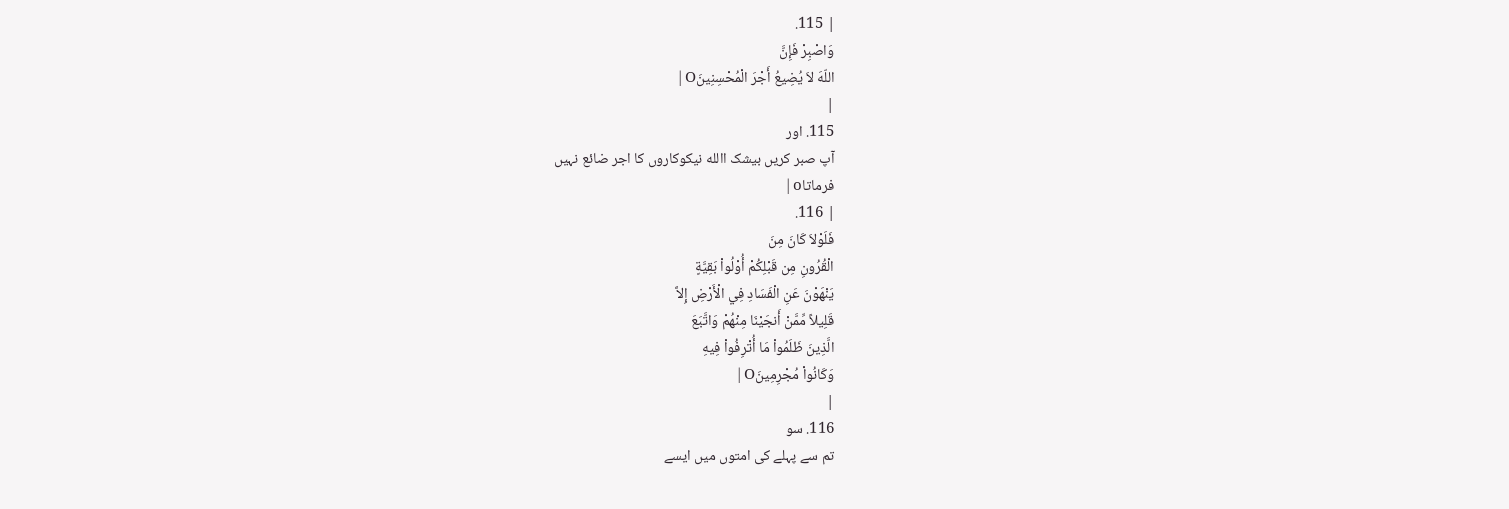| 115.
وَاصْبِرْ فَإِنَّ
اللّهَ لاَ يُضِيعُ أَجْرَ الْمُحْسِنِينَO |
|
115. اور
آپ صبر کریں بیشک االله نیکوکاروں کا اجر ضائع نہیں
فرماتاo |
| 116.
فَلَوْلاَ كَانَ مِنَ
الْقُرُونِ مِن قَبْلِكُمْ أُوْلُواْ بَقِيَّةٍ
يَنْهَوْنَ عَنِ الْفَسَادِ فِي الْأَرْضِ إِلاَّ
قَلِيلاً مِّمَّنْ أَنجَيْنَا مِنْهُمْ وَاتَّبَعَ
الَّذِينَ ظَلَمُواْ مَا أُتْرِفُواْ فِيهِ
وَكَانُواْ مُجْرِمِينَO |
|
116. سو
تم سے پہلے کی امتوں میں ایسے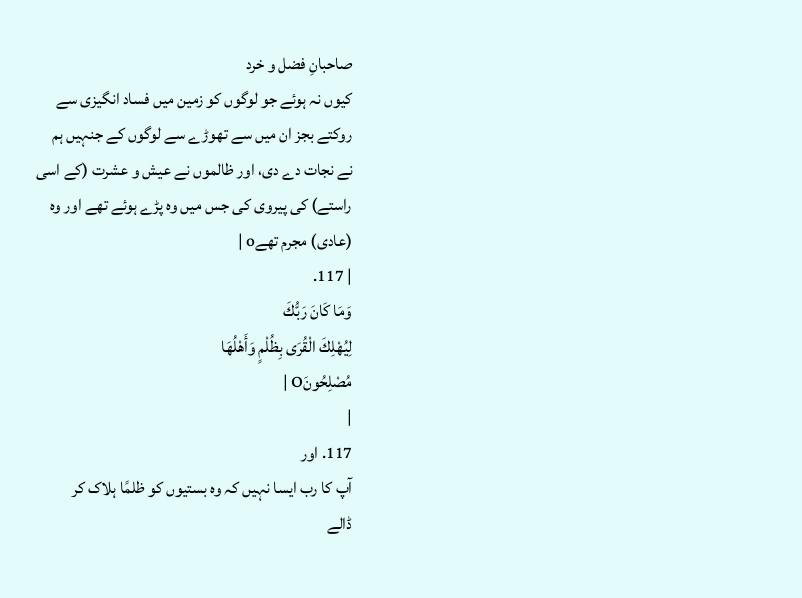صاحبانِ فضل و خرد
کیوں نہ ہوئے جو لوگوں کو زمین میں فساد انگیزی سے
روکتے بجز ان میں سے تھوڑے سے لوگوں کے جنہیں ہم
نے نجات دے دی، اور ظالموں نے عیش و عشرت (کے اسی
راستے) کی پیروی کی جس میں وہ پڑے ہوئے تھے اور وہ
(عادی) مجرم تھےo |
| 117.
وَمَا كَانَ رَبُّكَ
لِيُهْلِكَ الْقُرَى بِظُلْمٍ وَأَهْلُهَا
مُصْلِحُونَO |
|
117. اور
آپ کا رب ایسا نہیں کہ وہ بستیوں کو ظلمًا ہلاک کر
ڈالے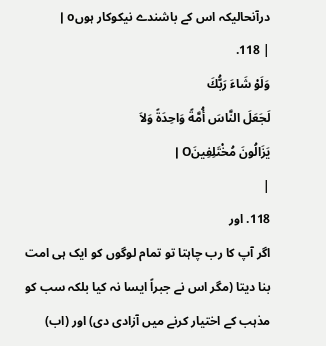درآنحالیکہ اس کے باشندے نیکوکار ہوںo |
| 118.
وَلَوْ شَاءَ رَبُّكَ
لَجَعَلَ النَّاسَ أُمَّةً وَاحِدَةً وَلاَ
يَزَالُونَ مُخْتَلِفِينَO |
|
118. اور
اگر آپ کا رب چاہتا تو تمام لوگوں کو ایک ہی امت
بنا دیتا (مگر اس نے جبراً ایسا نہ کیا بلکہ سب کو
مذہب کے اختیار کرنے میں آزادی دی) اور (اب)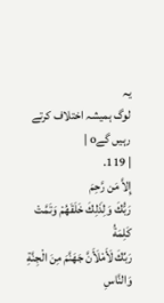یہ
لوگ ہمیشہ اختلاف کرتے رہیں گےo |
| 119.
إِلاَّ مَن رَّحِمَ
رَبُّكَ وَلِذَلِكَ خَلَقَهُمْ وَتَمَّتْ كَلِمَةُ
رَبِّكَ لَأَمْلَأَنَّ جَهَنَّمَ مِنَ الْجِنَّةِ
وَالنَّاسِ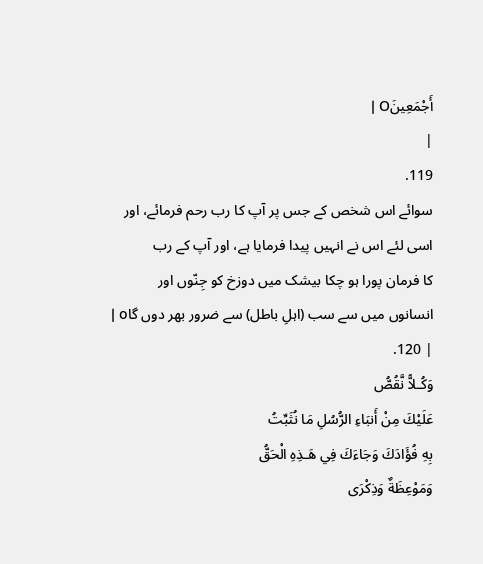أَجْمَعِينَO |
|
119.
سوائے اس شخص کے جس پر آپ کا رب رحم فرمائے، اور
اسی لئے اس نے انہیں پیدا فرمایا ہے، اور آپ کے رب
کا فرمان پورا ہو چکا بیشک میں دوزخ کو جِنّوں اور
انسانوں میں سے سب (اہلِ باطل) سے ضرور بھر دوں گاo |
| 120.
وَكُـلاًّ نَّقُصُّ
عَلَيْكَ مِنْ أَنبَاءِ الرُّسُلِ مَا نُثَبِّتُ
بِهِ فُؤَادَكَ وَجَاءَكَ فِي هَـذِهِ الْحَقُّ
وَمَوْعِظَةٌ وَذِكْرَى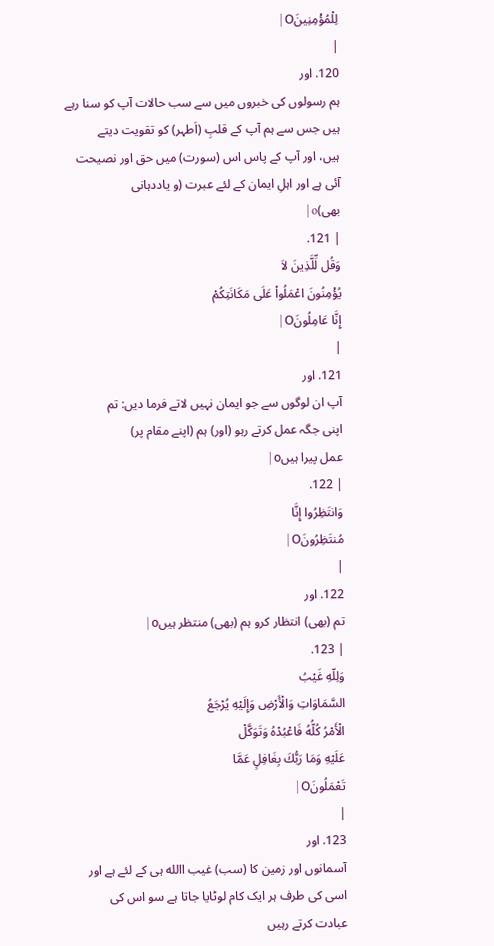لِلْمُؤْمِنِينَO |
|
120. اور
ہم رسولوں کی خبروں میں سے سب حالات آپ کو سنا رہے
ہیں جس سے ہم آپ کے قلبِ (اَطہر) کو تقویت دیتے
ہیں، اور آپ کے پاس اس (سورت) میں حق اور نصیحت
آئی ہے اور اہلِ ایمان کے لئے عبرت (و یاددہانی
بھی)o |
| 121.
وَقُل لِّلَّذِينَ لاَ
يُؤْمِنُونَ اعْمَلُواْ عَلَى مَكَانَتِكُمْ
إِنَّا عَامِلُونَO |
|
121. اور
آپ ان لوگوں سے جو ایمان نہیں لاتے فرما دیں: تم
اپنی جگہ عمل کرتے رہو (اور) ہم (اپنے مقام پر)
عمل پیرا ہیںo |
| 122.
وَانتَظِرُوا إِنَّا
مُنتَظِرُونَO |
|
122. اور
تم (بھی) انتظار کرو ہم (بھی) منتظر ہیںo |
| 123.
وَلِلّهِ غَيْبُ
السَّمَاوَاتِ وَالْأَرْضِ وَإِلَيْهِ يُرْجَعُ
الْأَمْرُ كُلُّهُ فَاعْبُدْهُ وَتَوَكَّلْ
عَلَيْهِ وَمَا رَبُّكَ بِغَافِلٍ عَمَّا
تَعْمَلُونَO |
|
123. اور
آسمانوں اور زمین کا (سب) غیب االله ہی کے لئے ہے اور
اسی کی طرف ہر ایک کام لوٹایا جاتا ہے سو اس کی
عبادت کرتے رہیں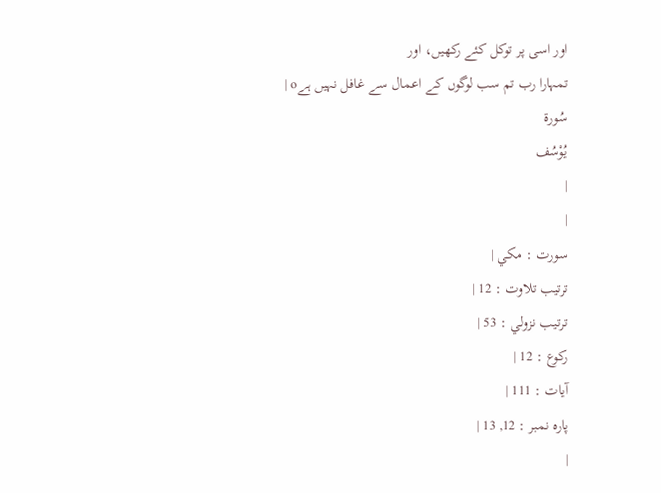اور اسی پر توکل کئے رکھیں، اور
تمہارا رب تم سب لوگوں کے اعمال سے غافل نہیں ہےo |
سُورة
يُوْسُف
|
|
سورت : مکي |
ترتيب تلاوت : 12 |
ترتيب نزولي : 53 |
رکوع : 12 |
آيات : 111 |
پارہ نمبر : 12, 13 |
|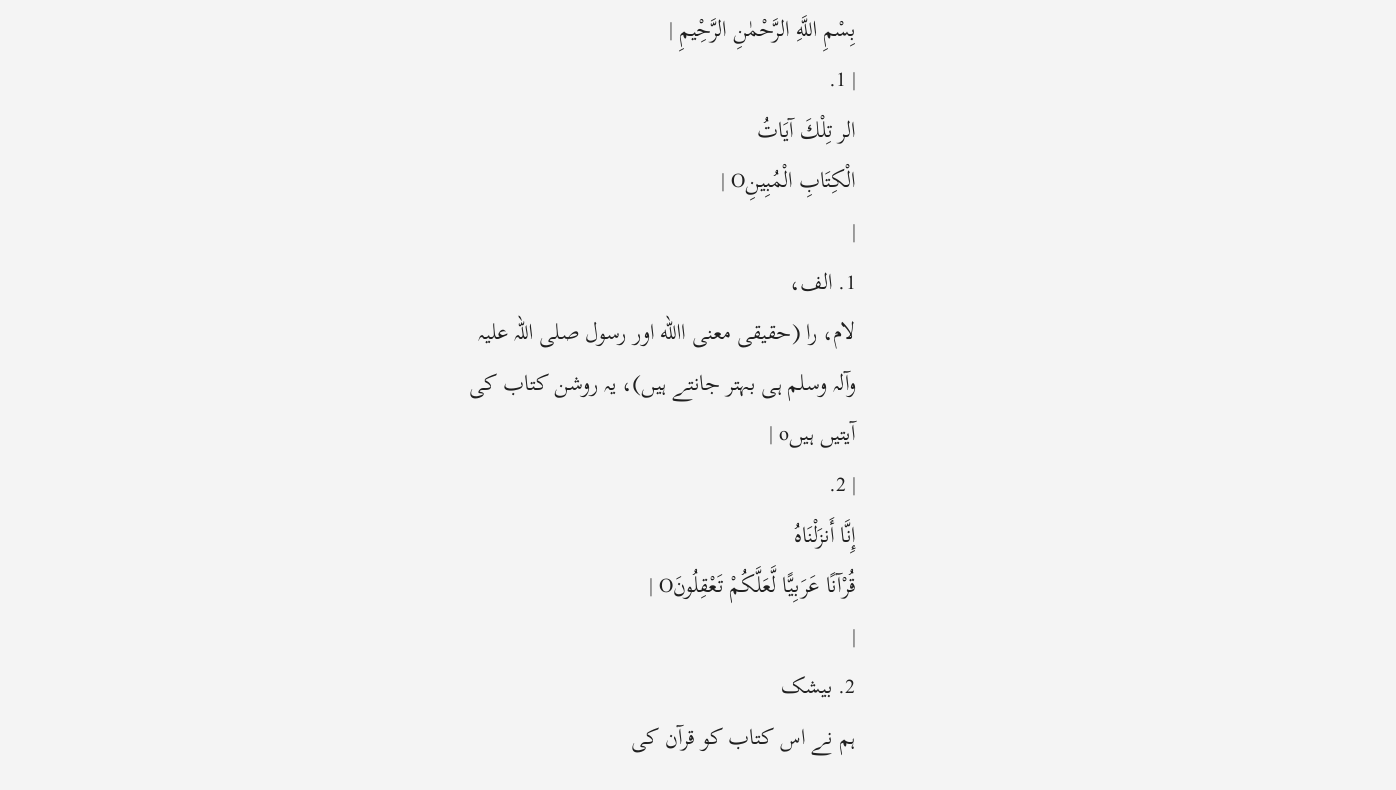بِسْمِ اللَّهِ الرَّحْمٰنِ الرَّحِْيمِ |
| 1.
الر تِلْكَ آيَاتُ
الْكِتَابِ الْمُبِينِO |
|
1. الف،
لام، را (حقیقی معنی االله اور رسول صلی اللہ علیہ
وآلہ وسلم ہی بہتر جانتے ہیں)، یہ روشن کتاب کی
آیتیں ہیںo |
| 2.
إِنَّا أَنزَلْنَاهُ
قُرْآنًا عَرَبِيًّا لَّعَلَّكُمْ تَعْقِلُونَO |
|
2. بیشک
ہم نے اس کتاب کو قرآن کی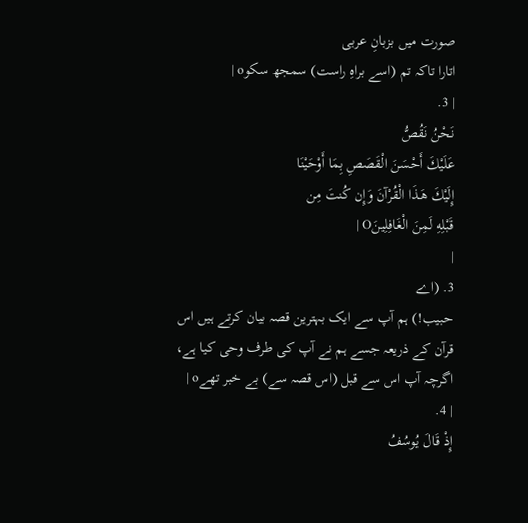صورت میں بزبانِ عربی
اتارا تاکہ تم (اسے براہِ راست) سمجھ سکوo |
| 3.
نَحْنُ نَقُصُّ
عَلَيْكَ أَحْسَنَ الْقَصَصِ بِمَا أَوْحَيْنَا
إِلَيْكَ هَـذَا الْقُرْآنَ وَإِن كُنتَ مِن
قَبْلِهِ لَمِنَ الْغَافِلِينَO |
|
3. (اے
حبیب!) ہم آپ سے ایک بہترین قصہ بیان کرتے ہیں اس
قرآن کے ذریعہ جسے ہم نے آپ کی طرف وحی کیا ہے،
اگرچہ آپ اس سے قبل (اس قصہ سے) بے خبر تھےo |
| 4.
إِذْ قَالَ يُوسُفُ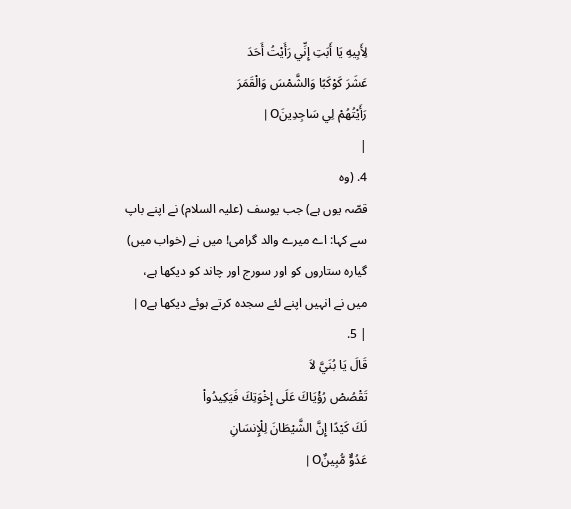لِأَبِيهِ يَا أَبَتِ إِنِّي رَأَيْتُ أَحَدَ
عَشَرَ كَوْكَبًا وَالشَّمْسَ وَالْقَمَرَ
رَأَيْتُهُمْ لِي سَاجِدِينَO |
|
4. (وہ
قصّہ یوں ہے) جب یوسف (علیہ السلام) نے اپنے باپ
سے کہا: اے میرے والد گرامی! میں نے (خواب میں)
گیارہ ستاروں کو اور سورج اور چاند کو دیکھا ہے،
میں نے انہیں اپنے لئے سجدہ کرتے ہوئے دیکھا ہےo |
| 5.
قَالَ يَا بُنَيَّ لاَ
تَقْصُصْ رُؤْيَاكَ عَلَى إِخْوَتِكَ فَيَكِيدُواْ
لَكَ كَيْدًا إِنَّ الشَّيْطَانَ لِلْإِنسَانِ
عَدُوٌّ مُّبِينٌO |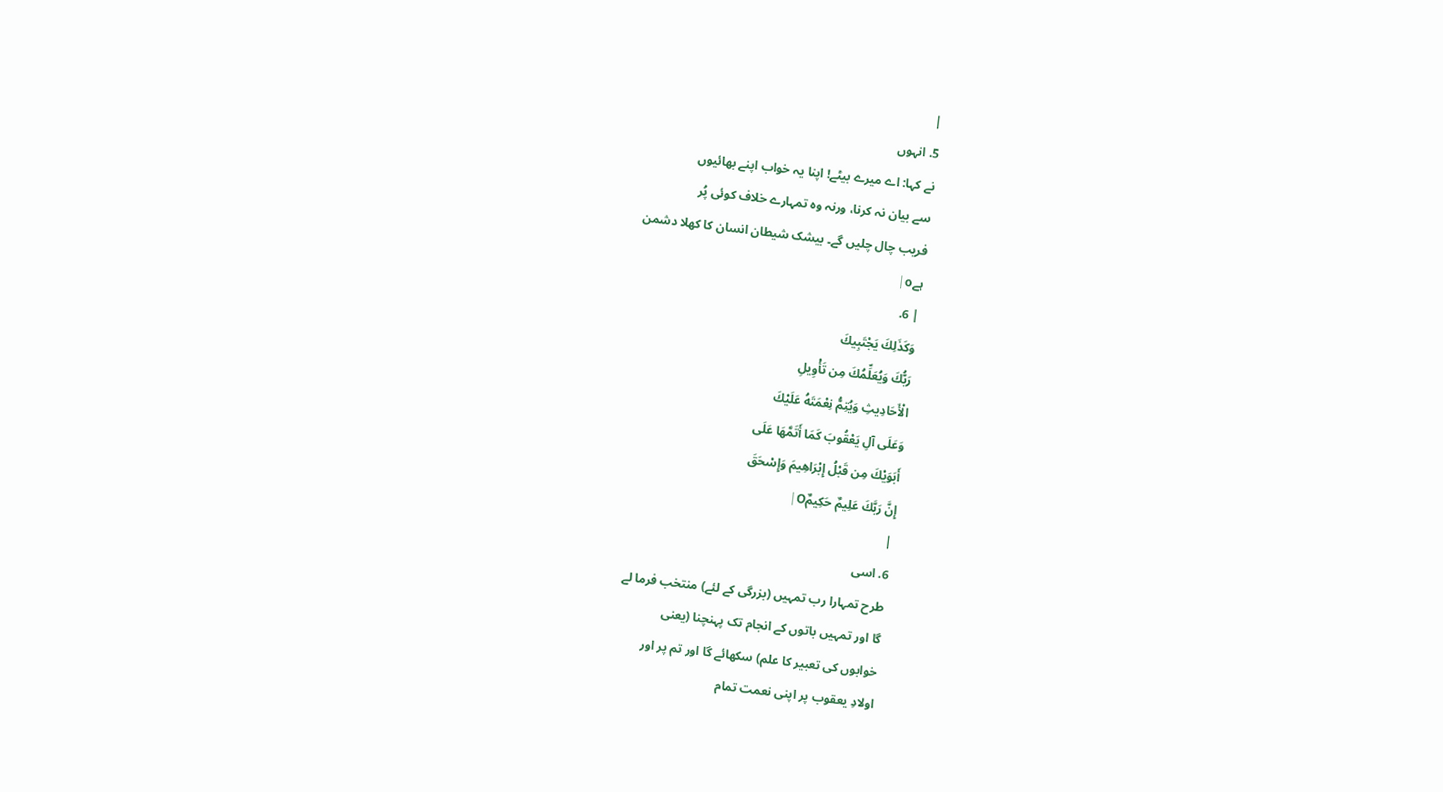|
5. انہوں
نے کہا: اے میرے بیٹے! اپنا یہ خواب اپنے بھائیوں
سے بیان نہ کرنا، ورنہ وہ تمہارے خلاف کوئی پُر
فریب چال چلیں گے۔ بیشک شیطان انسان کا کھلا دشمن
ہےo |
| 6.
وَكَذَلِكَ يَجْتَبِيكَ
رَبُّكَ وَيُعَلِّمُكَ مِن تَأْوِيلِ
الْأَحَادِيثِ وَيُتِمُّ نِعْمَتَهُ عَلَيْكَ
وَعَلَى آلِ يَعْقُوبَ كَمَا أَتَمَّهَا عَلَى
أَبَوَيْكَ مِن قَبْلُ إِبْرَاهِيمَ وَإِسْحَقَ
إِنَّ رَبَّكَ عَلِيمٌ حَكِيمٌO |
|
6. اسی
طرح تمہارا رب تمہیں (بزرگی کے لئے) منتخب فرما لے
گا اور تمہیں باتوں کے انجام تک پہنچنا (یعنی
خوابوں کی تعبیر کا علم) سکھائے گا اور تم پر اور
اولادِ یعقوب پر اپنی نعمت تمام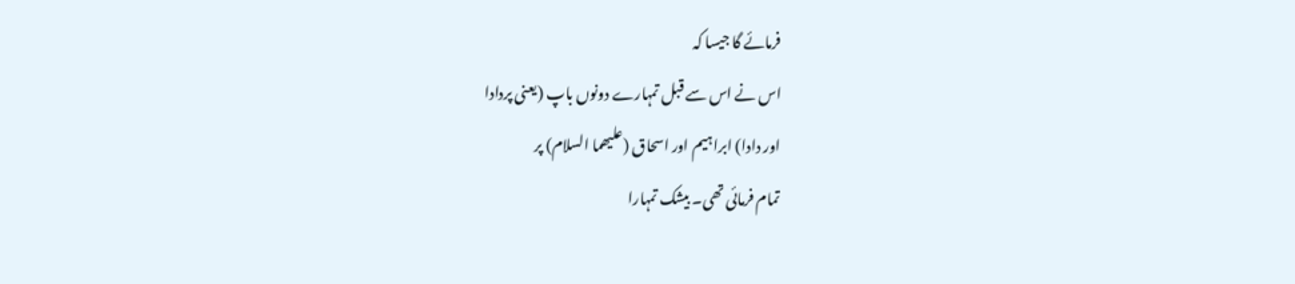فرمائے گا جیسا کہ
اس نے اس سے قبل تمہارے دونوں باپ (یعنی پردادا
اور دادا) ابراہیم اور اسحاق (علیھما السلام) پر
تمام فرمائی تھی۔ بیشک تمہارا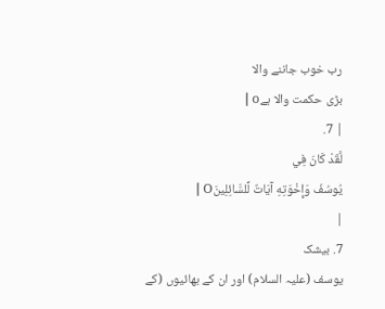رب خوب جاننے والا
بڑی حکمت والا ہےo |
| 7.
لَّقَدْ كَانَ فِي
يُوسُفَ وَإِخْوَتِهِ آيَاتٌ لِّلسَّائِلِينَO |
|
7. بیشک
یوسف (علیہ السلام) اور ان کے بھائیوں (کے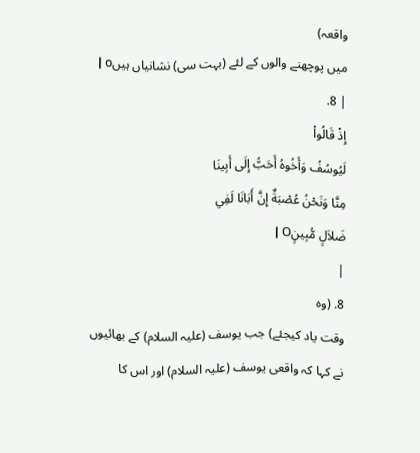واقعہ)
میں پوچھنے والوں کے لئے (بہت سی) نشانیاں ہیںo |
| 8.
إِذْ قَالُواْ
لَيُوسُفُ وَأَخُوهُ أَحَبُّ إِلَى أَبِينَا
مِنَّا وَنَحْنُ عُصْبَةٌ إِنَّ أَبَانَا لَفِي
ضَلاَلٍ مُّبِينٍO |
|
8. (وہ
وقت یاد کیجئے) جب یوسف (علیہ السلام) کے بھائیوں
نے کہا کہ واقعی یوسف (علیہ السلام) اور اس کا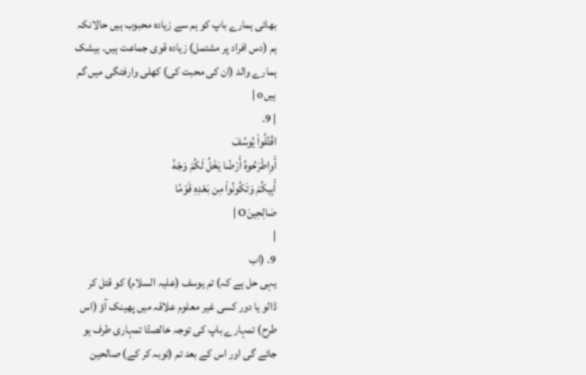بھائی ہمارے باپ کو ہم سے زیادہ محبوب ہیں حالانکہ
ہم (دس افراد پر مشتمل) زیادہ قوی جماعت ہیں۔ بیشک
ہمارے والد (ان کی محبت کی) کھلی وارفتگی میں گم
ہیںo |
| 9.
اقْتُلُواْ يُوسُفَ
أَوِاطْرَحُوهُ أَرْضًا يَخْلُ لَكُمْ وَجْهُ
أَبِيكُمْ وَتَكُونُواْ مِن بَعْدِهِ قَوْمًا
صَالِحِينَO |
|
9. (اب
یہی حل ہے کہ) تم یوسف (علیہ السلام) کو قتل کر
ڈالو یا دور کسی غیر معلوم علاقہ میں پھینک آؤ (اس
طرح) تمہارے باپ کی توجہ خالصتًا تمہاری طرف ہو
جائے گی اور اس کے بعد تم (توبہ کر کے) صالحین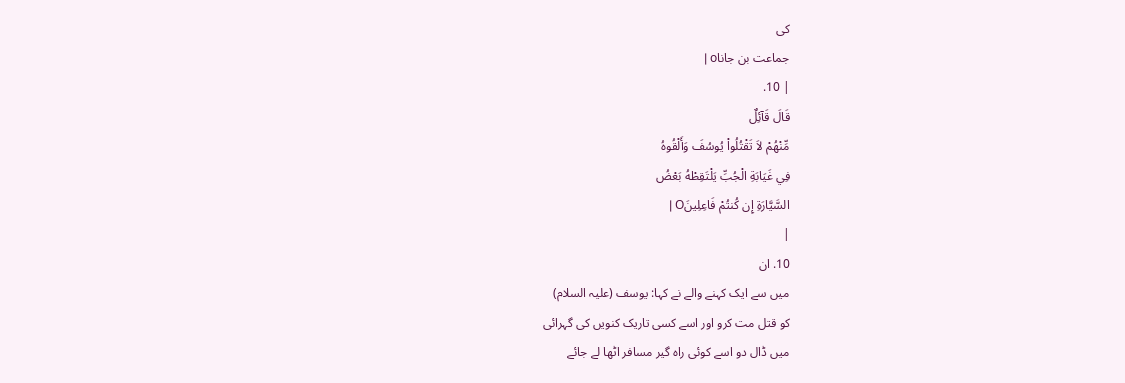کی
جماعت بن جاناo |
| 10.
قَالَ قَآئِلٌ
مِّنْهُمْ لاَ تَقْتُلُواْ يُوسُفَ وَأَلْقُوهُ
فِي غَيَابَةِ الْجُبِّ يَلْتَقِطْهُ بَعْضُ
السَّيَّارَةِ إِن كُنتُمْ فَاعِلِينَO |
|
10. ان
میں سے ایک کہنے والے نے کہا: یوسف (علیہ السلام)
کو قتل مت کرو اور اسے کسی تاریک کنویں کی گہرائی
میں ڈال دو اسے کوئی راہ گیر مسافر اٹھا لے جائے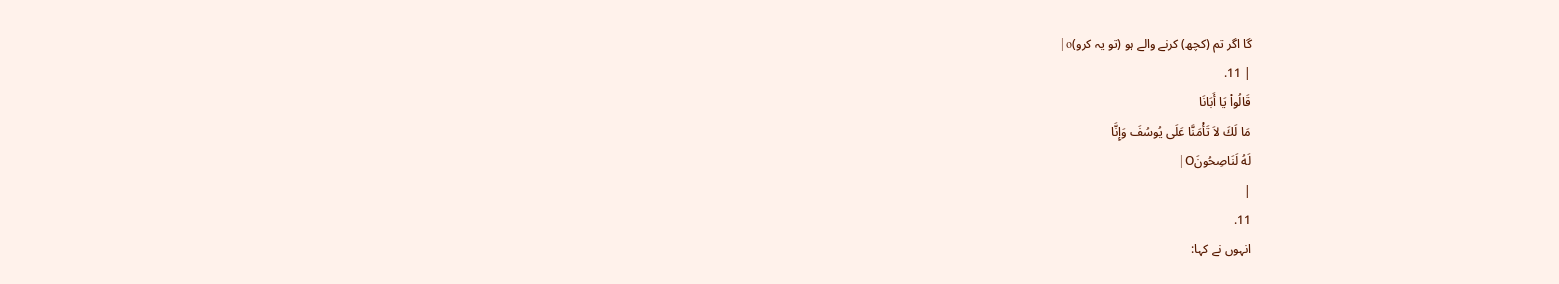گا اگر تم (کچھ) کرنے والے ہو (تو یہ کرو)o |
| 11.
قَالُواْ يَا أَبَانَا
مَا لَكَ لاَ تَأْمَنَّا عَلَى يُوسُفَ وَإِنَّا
لَهُ لَنَاصِحُونَO |
|
11.
انہوں نے کہا: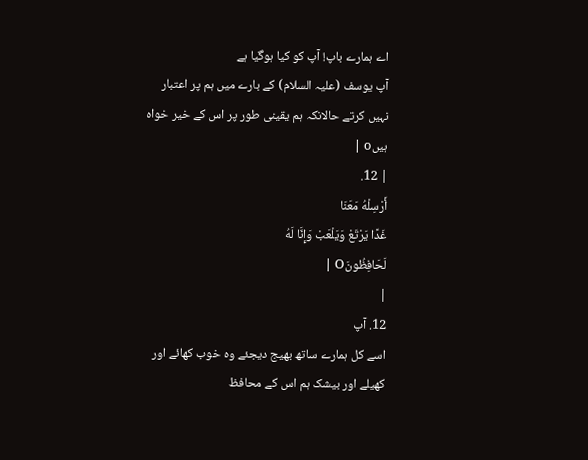اے ہمارے باپ! آپ کو کیا ہوگیا ہے
آپ یوسف (علیہ السلام) کے بارے میں ہم پر اعتبار
نہیں کرتے حالانکہ ہم یقینی طور پر اس کے خیر خواہ
ہیںo |
| 12.
أَرْسِلْهُ مَعَنَا
غَدًا يَرْتَعْ وَيَلْعَبْ وَإِنَّا لَهُ
لَحَافِظُونَO |
|
12. آپ
اسے کل ہمارے ساتھ بھیج دیجئے وہ خوب کھائے اور
کھیلے اور بیشک ہم اس کے محافظ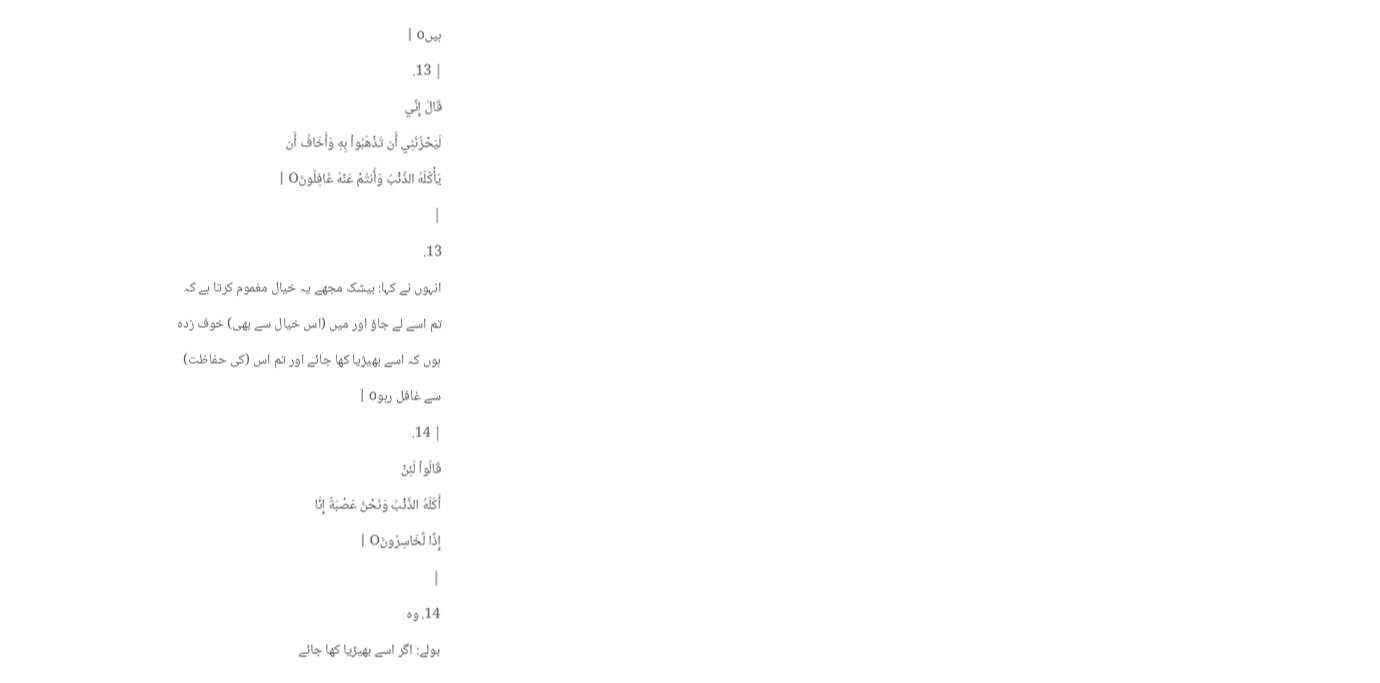ہیںo |
| 13.
قَالَ إِنِّي
لَيَحْزُنُنِي أَن تَذْهَبُواْ بِهِ وَأَخَافُ أَن
يَأْكُلَهُ الذِّئْبُ وَأَنتُمْ عَنْهُ غَافِلُونَO |
|
13.
انہوں نے کہا: بیشک مجھے یہ خیال مغموم کرتا ہے کہ
تم اسے لے جاؤ اور میں (اس خیال سے بھی) خوف زدہ
ہوں کہ اسے بھیڑیا کھا جائے اور تم اس (کی حفاظت)
سے غافل رہوo |
| 14.
قَالُواْ لَئِنْ
أَكَلَهُ الذِّئْبُ وَنَحْنُ عُصْبَةٌ إِنَّا
إِذًا لَّخَاسِرُونَO |
|
14. وہ
بولے: اگر اسے بھیڑیا کھا جائے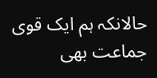حالانکہ ہم ایک قوی
جماعت بھی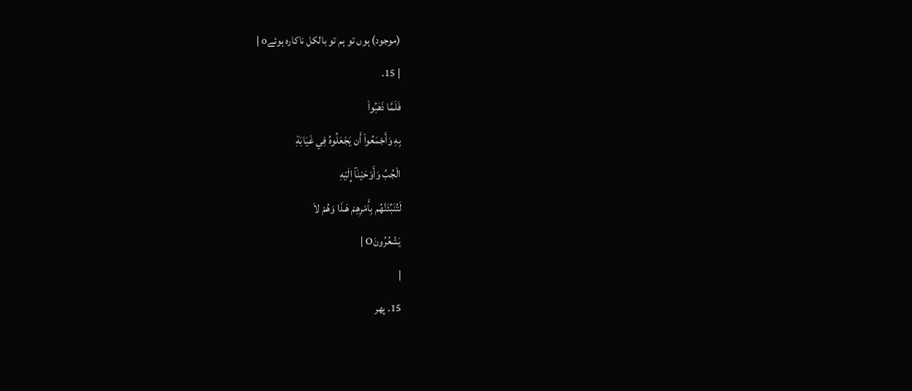(موجود) ہوں تو ہم تو بالکل ناکارہ ہوئےo |
| 15.
فَلَمَّا ذَهَبُواْ
بِهِ وَأَجْمَعُواْ أَن يَجْعَلُوهُ فِي غَيَابَةِ
الْجُبِّ وَأَوْحَيْنَآ إِلَيْهِ
لَتُنَبِّئَنَّهُم بِأَمْرِهِمْ هَـذَا وَهُمْ لاَ
يَشْعُرُونَO |
|
15. پھر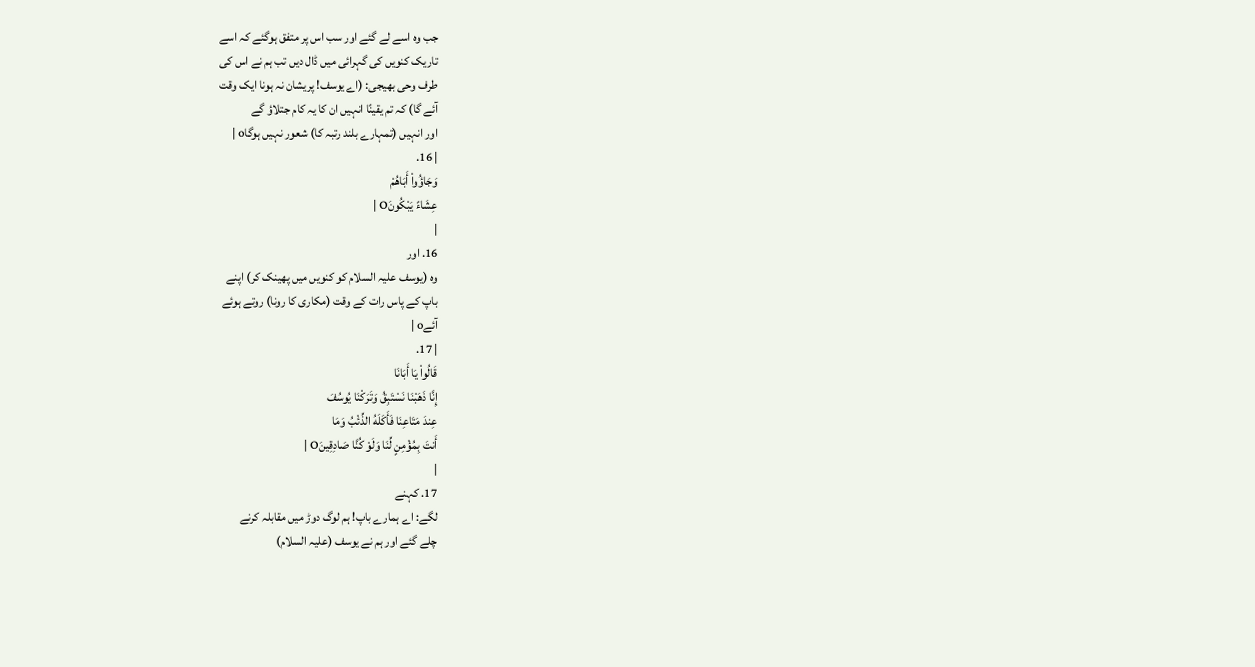جب وہ اسے لے گئے اور سب اس پر متفق ہوگئے کہ اسے
تاریک کنویں کی گہرائی میں ڈال دیں تب ہم نے اس کی
طرف وحی بھیجی: (اے یوسف! پریشان نہ ہونا ایک وقت
آئے گا) کہ تم یقینًا انہیں ان کا یہ کام جتلاؤ گے
اور انہیں (تمہارے بلند رتبہ کا) شعور نہیں ہوگاo |
| 16.
وَجَاؤُواْ أَبَاهُمْ
عِشَاءً يَبْكُونَO |
|
16. اور
وہ (یوسف علیہ السلام کو کنویں میں پھینک کر) اپنے
باپ کے پاس رات کے وقت (مکاری کا رونا) روتے ہوئے
آئےo |
| 17.
قَالُواْ يَا أَبَانَا
إِنَّا ذَهَبْنَا نَسْتَبِقُ وَتَرَكْنَا يُوسُفَ
عِندَ مَتَاعِنَا فَأَكَلَهُ الذِّئْبُ وَمَا
أَنتَ بِمُؤْمِنٍ لِّنَا وَلَوْ كُنَّا صَادِقِينَO |
|
17. کہنے
لگے: اے ہمارے باپ! ہم لوگ دوڑ میں مقابلہ کرنے
چلے گئے اور ہم نے یوسف (علیہ السلام)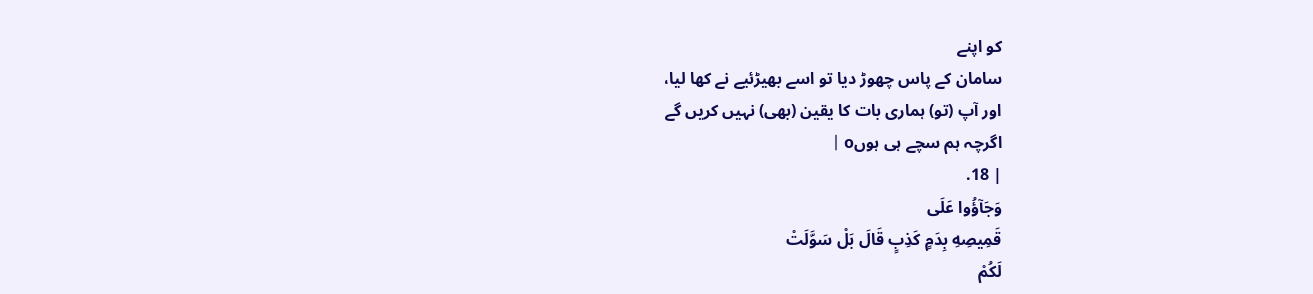کو اپنے
سامان کے پاس چھوڑ دیا تو اسے بھیڑئیے نے کھا لیا،
اور آپ (تو) ہماری بات کا یقین (بھی) نہیں کریں گے
اگرچہ ہم سچے ہی ہوںo |
| 18.
وَجَآؤُوا عَلَى
قَمِيصِهِ بِدَمٍ كَذِبٍ قَالَ بَلْ سَوَّلَتْ
لَكُمْ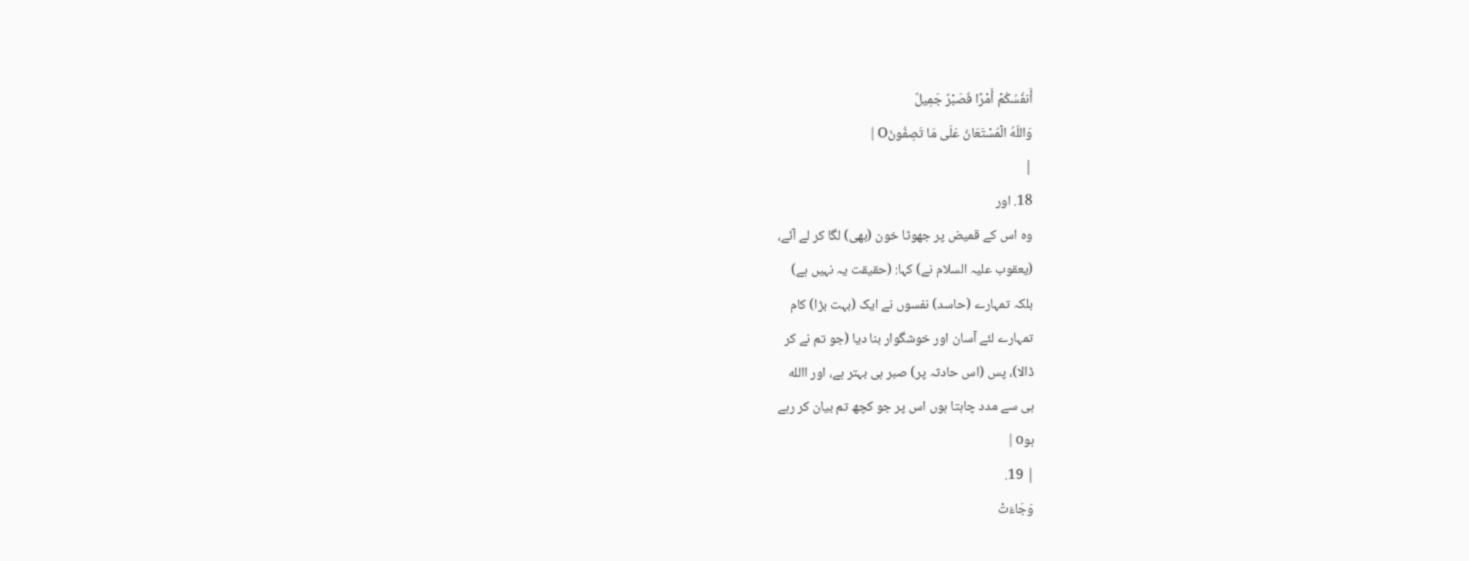أَنفُسُكُمْ أَمْرًا فَصَبْرٌ جَمِيلٌ
وَاللّهُ الْمُسْتَعَانُ عَلَى مَا تَصِفُونَO |
|
18. اور
وہ اس کے قمیض پر جھوٹا خون (بھی) لگا کر لے آئے،
(یعقوب علیہ السلام نے) کہا: (حقیقت یہ نہیں ہے)
بلکہ تمہارے (حاسد) نفسوں نے ایک (بہت بڑا) کام
تمہارے لئے آسان اور خوشگوار بنا دیا (جو تم نے کر
ڈالا)، پس (اس حادثہ پر) صبر ہی بہتر ہے، اور االله
ہی سے مدد چاہتا ہوں اس پر جو کچھ تم بیان کر رہے
ہوo |
| 19.
وَجَاءَتْ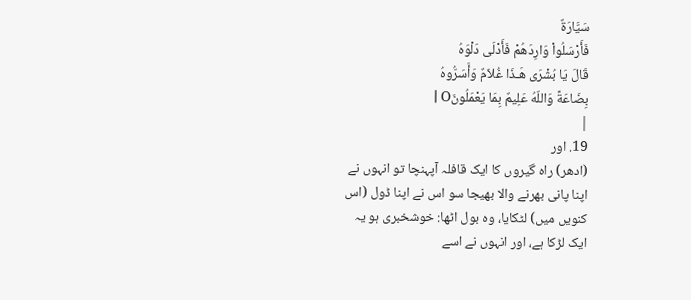سَيَّارَةٌ
فَأَرْسَلُواْ وَارِدَهُمْ فَأَدْلَى دَلْوَهُ
قَالَ يَا بُشْرَى هَـذَا غُلاَمٌ وَأَسَرُّوهُ
بِضَاعَةً وَاللّهُ عَلِيمٌ بِمَا يَعْمَلُونَO |
|
19. اور
(ادھر) راہ گیروں کا ایک قافلہ آپہنچا تو انہوں نے
اپنا پانی بھرنے والا بھیجا سو اس نے اپنا ڈول (اس
کنویں میں) لٹکایا، وہ بول اٹھا: خوشخبری ہو یہ
ایک لڑکا ہے، اور انہوں نے اسے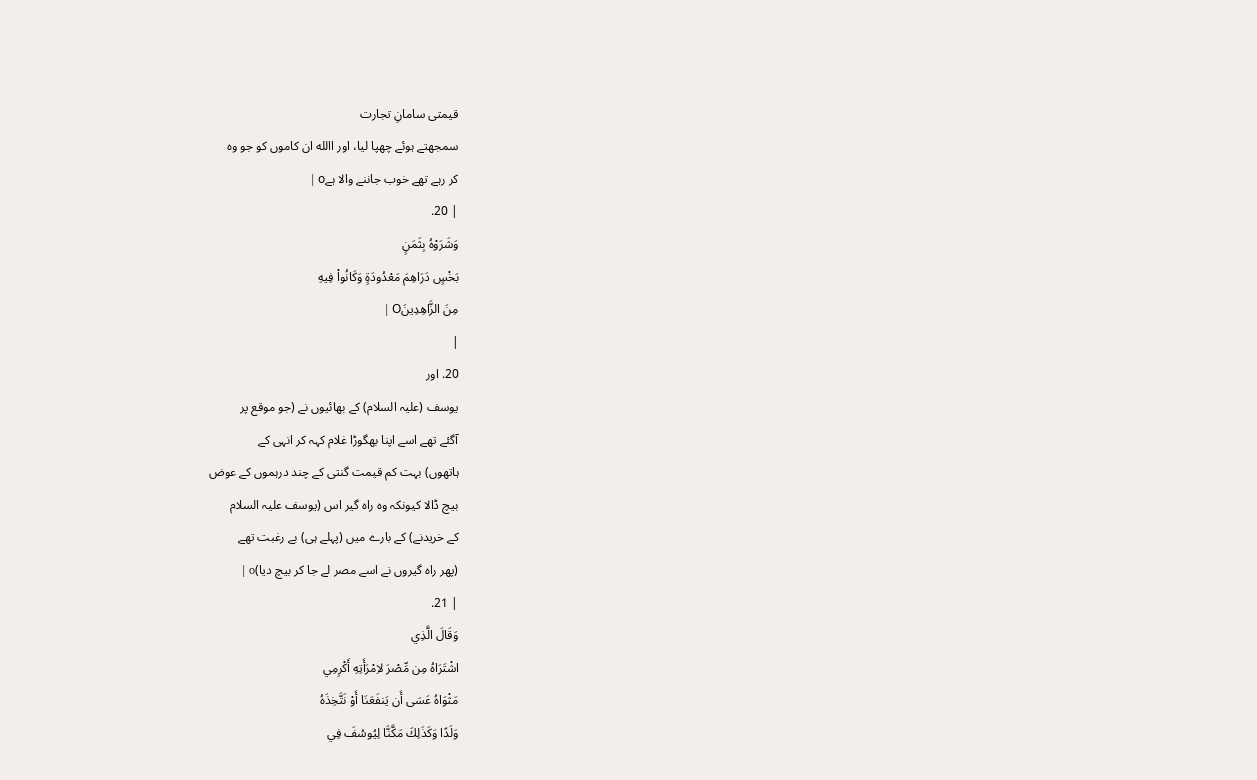قیمتی سامانِ تجارت
سمجھتے ہوئے چھپا لیا، اور االله ان کاموں کو جو وہ
کر رہے تھے خوب جاننے والا ہےo |
| 20.
وَشَرَوْهُ بِثَمَنٍ
بَخْسٍ دَرَاهِمَ مَعْدُودَةٍ وَكَانُواْ فِيهِ
مِنَ الزَّاهِدِينَO |
|
20. اور
یوسف (علیہ السلام) کے بھائیوں نے (جو موقع پر
آگئے تھے اسے اپنا بھگوڑا غلام کہہ کر انہی کے
ہاتھوں) بہت کم قیمت گنتی کے چند درہموں کے عوض
بیچ ڈالا کیونکہ وہ راہ گیر اس (یوسف علیہ السلام
کے خریدنے) کے بارے میں (پہلے ہی) بے رغبت تھے
(پھر راہ گیروں نے اسے مصر لے جا کر بیچ دیا)o |
| 21.
وَقَالَ الَّذِي
اشْتَرَاهُ مِن مِّصْرَ لاِمْرَأَتِهِ أَكْرِمِي
مَثْوَاهُ عَسَى أَن يَنفَعَنَا أَوْ نَتَّخِذَهُ
وَلَدًا وَكَذَلِكَ مَكَّنَّا لِيُوسُفَ فِي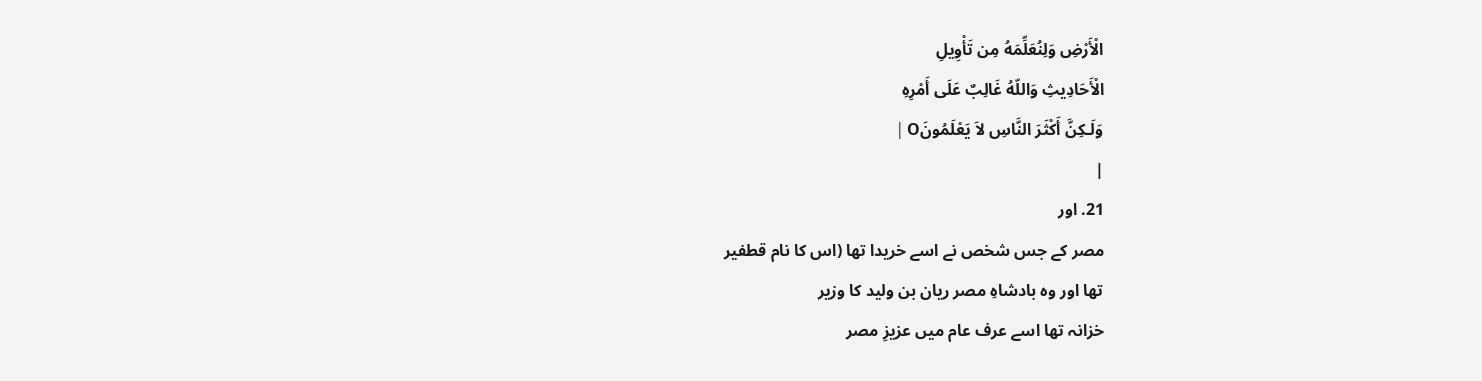الْأَرْضِ وَلِنُعَلِّمَهُ مِن تَأْوِيلِ
الْأَحَادِيثِ وَاللّهُ غَالِبٌ عَلَى أَمْرِهِ
وَلَـكِنَّ أَكْثَرَ النَّاسِ لاَ يَعْلَمُونَO |
|
21. اور
مصر کے جس شخص نے اسے خریدا تھا (اس کا نام قطفیر
تھا اور وہ بادشاہِ مصر ریان بن ولید کا وزیر
خزانہ تھا اسے عرف عام میں عزیزِ مصر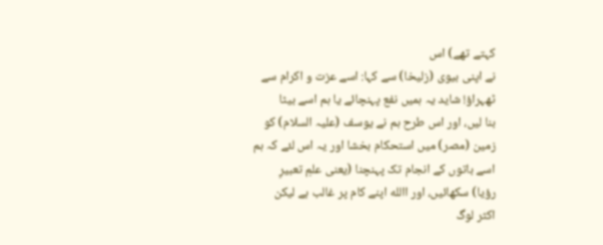کہتے تھے) اس
نے اپنی بیوی (زلیخا) سے کہا: اسے عزت و اکرام سے
ٹھہراؤ! شاید یہ ہمیں نفع پہنچائے یا ہم اسے بیٹا
بنا لیں، اور اس طرح ہم نے یوسف (علیہ السلام) کو
زمین (مصر) میں استحکام بخشا اور یہ اس لئے کہ ہم
اسے باتوں کے انجام تک پہنچنا (یعنی علمِ تعبیرِ
رؤیا) سکھائیں، اور االله اپنے کام پر غالب ہے لیکن
اکثر لوگ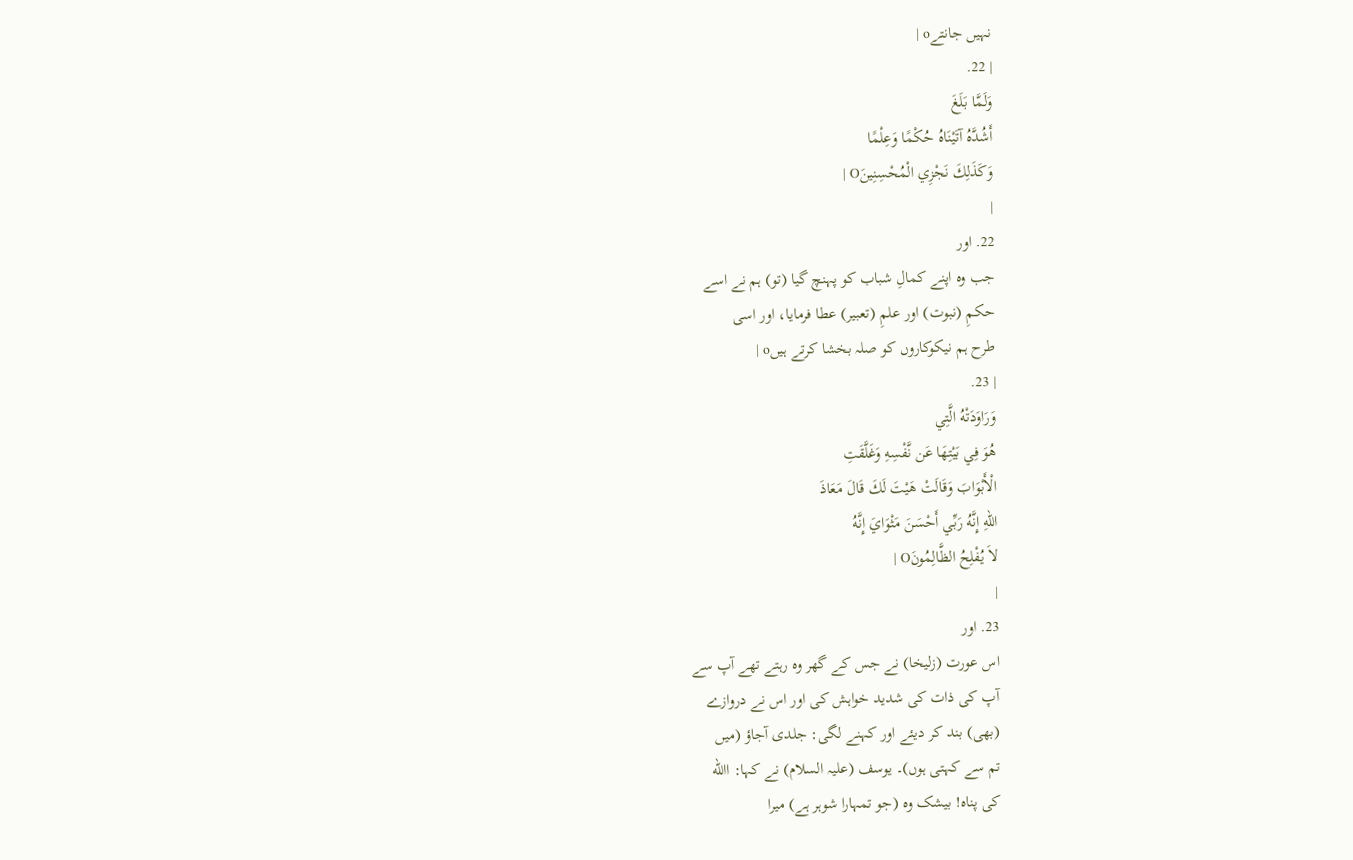نہیں جانتےo |
| 22.
وَلَمَّا بَلَغَ
أَشُدَّهُ آتَيْنَاهُ حُكْمًا وَعِلْمًا
وَكَذَلِكَ نَجْزِي الْمُحْسِنِينَO |
|
22. اور
جب وہ اپنے کمالِ شباب کو پہنچ گیا (تو) ہم نے اسے
حکمِ (نبوت) اور علمِ (تعبیر) عطا فرمایا، اور اسی
طرح ہم نیکوکاروں کو صلہ بخشا کرتے ہیںo |
| 23.
وَرَاوَدَتْهُ الَّتِي
هُوَ فِي بَيْتِهَا عَن نَّفْسِهِ وَغَلَّقَتِ
الْأَبْوَابَ وَقَالَتْ هَيْتَ لَكَ قَالَ مَعَاذَ
اللّهِ إِنَّهُ رَبِّي أَحْسَنَ مَثْوَايَ إِنَّهُ
لاَ يُفْلِحُ الظَّالِمُونَO |
|
23. اور
اس عورت (زلیخا) نے جس کے گھر وہ رہتے تھے آپ سے
آپ کی ذات کی شدید خواہش کی اور اس نے دروازے
(بھی) بند کر دیئے اور کہنے لگی: جلدی آجاؤ (میں
تم سے کہتی ہوں)۔ یوسف (علیہ السلام) نے کہا: االله
کی پناہ! بیشک وہ (جو تمہارا شوہر ہے) میرا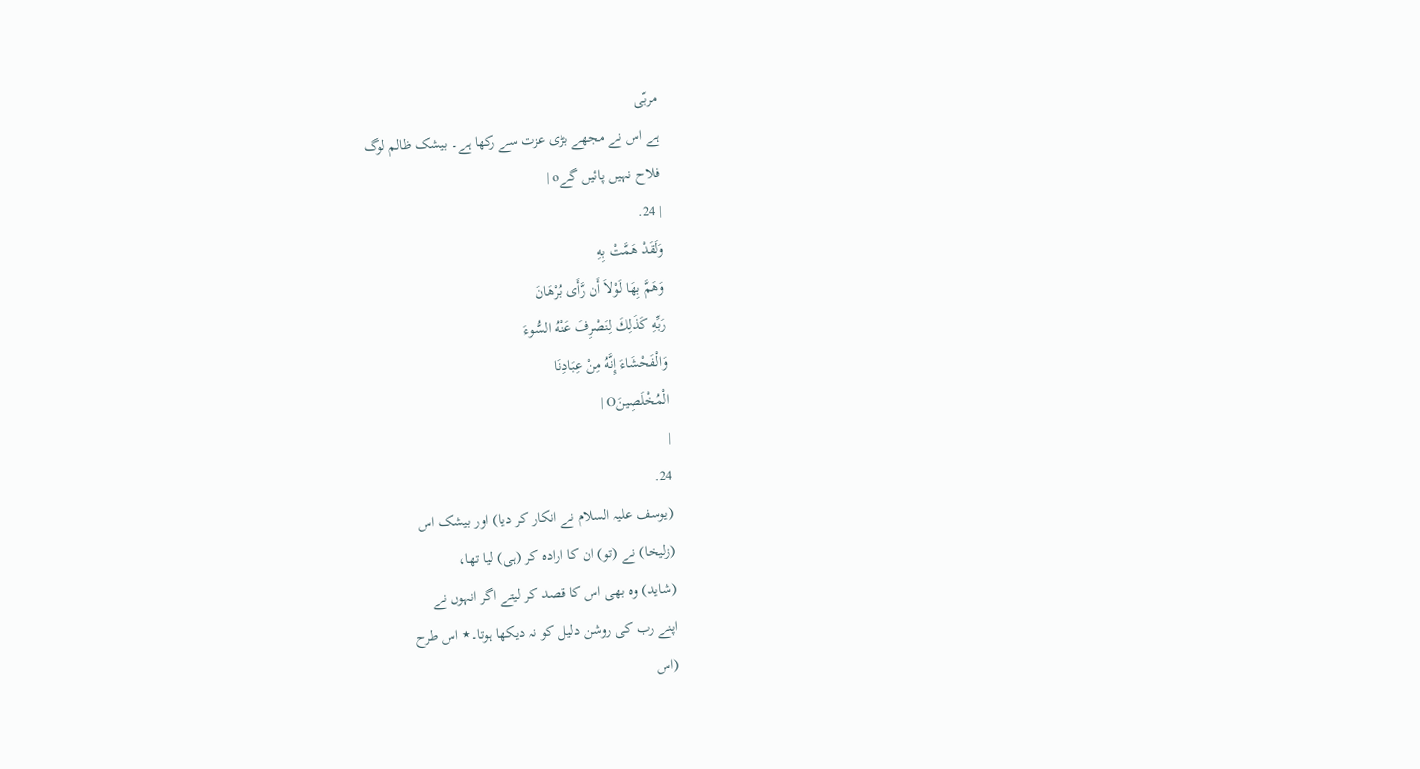مربّی
ہے اس نے مجھے بڑی عزت سے رکھا ہے۔ بیشک ظالم لوگ
فلاح نہیں پائیں گےo |
| 24.
وَلَقَدْ هَمَّتْ بِهِ
وَهَمَّ بِهَا لَوْلاَ أَن رَّأَى بُرْهَانَ
رَبِّهِ كَذَلِكَ لِنَصْرِفَ عَنْهُ السُّوءَ
وَالْفَحْشَاءَ إِنَّهُ مِنْ عِبَادِنَا
الْمُخْلَصِينَO |
|
24.
(یوسف علیہ السلام نے انکار کر دیا) اور بیشک اس
(زلیخا) نے (تو) ان کا ارادہ کر (ہی) لیا تھا،
(شاید) وہ بھی اس کا قصد کر لیتے اگر انہوں نے
اپنے رب کی روشن دلیل کو نہ دیکھا ہوتا۔٭ اس طرح
(اس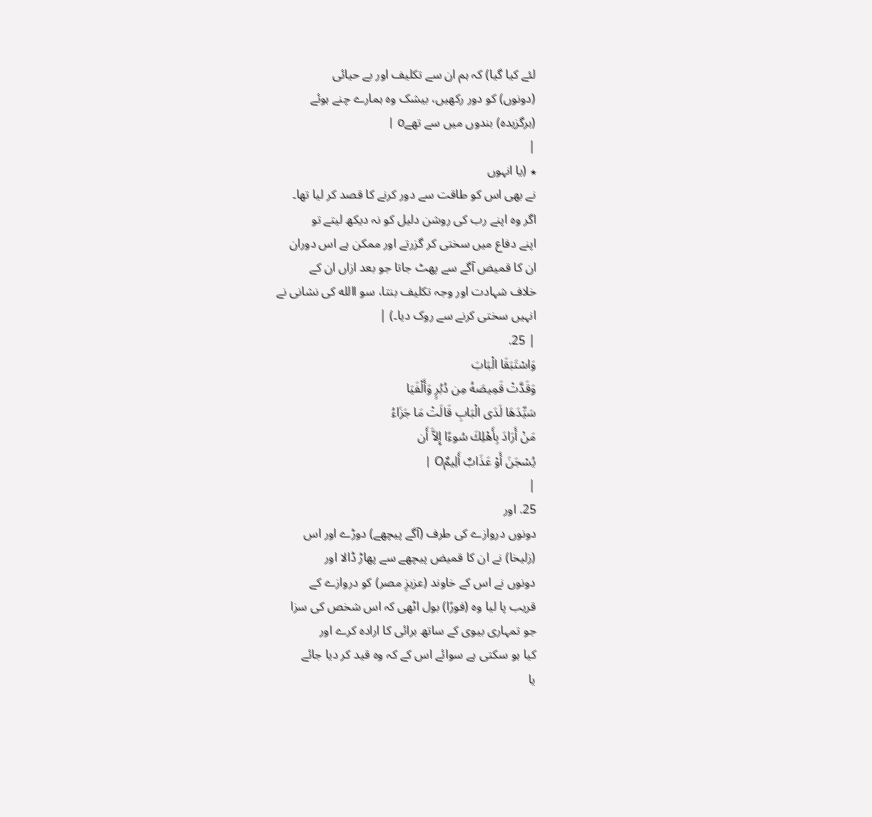لئے کیا گیا) کہ ہم ان سے تکلیف اور بے حیائی
(دونوں) کو دور رکھیں، بیشک وہ ہمارے چنے ہوئے
(برگزیدہ) بندوں میں سے تھےo |
|
٭ (یا انہوں
نے بھی اس کو طاقت سے دور کرنے کا قصد کر لیا تھا۔
اگر وہ اپنے رب کی روشن دلیل کو نہ دیکھ لیتے تو
اپنے دفاع میں سختی کر گزرتے اور ممکن ہے اس دوران
ان کا قمیض آگے سے پھٹ جاتا جو بعد ازاں ان کے
خلاف شہادت اور وجہ تکلیف بنتا، سو االله کی نشانی نے
انہیں سختی کرنے سے روک دیا۔) |
| 25.
وَاسْتَبَقَا الْبَابَ
وَقَدَّتْ قَمِيصَهُ مِن دُبُرٍ وَأَلْفَيَا
سَيِّدَهَا لَدَى الْبَابِ قَالَتْ مَا جَزَاءُ
مَنْ أَرَادَ بِأَهْلِكَ سُوءًا إِلاَّ أَن
يُسْجَنَ أَوْ عَذَابٌ أَلِيمٌO |
|
25. اور
دونوں دروازے کی طرف (آگے پیچھے) دوڑے اور اس
(زلیخا) نے ان کا قمیض پیچھے سے پھاڑ ڈالا اور
دونوں نے اس کے خاوند (عزیزِ مصر) کو دروازے کے
قریب پا لیا وہ (فورًا) بول اٹھی کہ اس شخص کی سزا
جو تمہاری بیوی کے ساتھ برائی کا ارادہ کرے اور
کیا ہو سکتی ہے سوائے اس کے کہ وہ قید کر دیا جائے
یا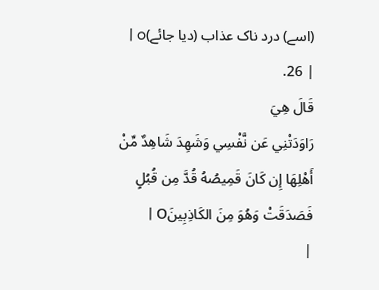(اسے) درد ناک عذاب (دیا جائے)o |
| 26.
قَالَ هِيَ
رَاوَدَتْنِي عَن نَّفْسِي وَشَهِدَ شَاهِدٌ مِّنْ
أَهْلِهَا إِن كَانَ قَمِيصُهُ قُدَّ مِن قُبُلٍ
فَصَدَقَتْ وَهُوَ مِنَ الكَاذِبِينَO |
|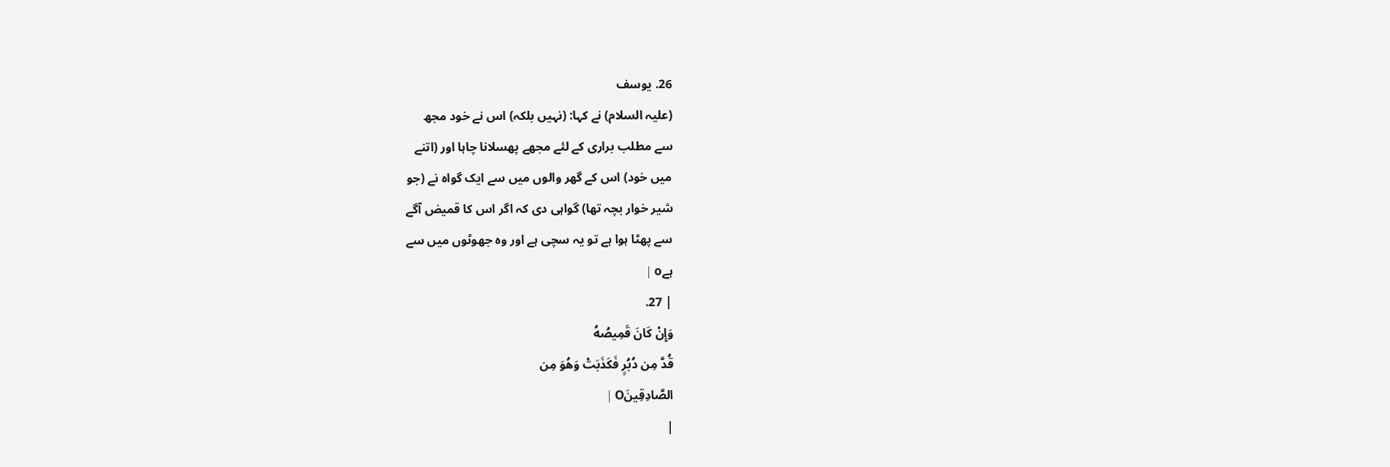26. یوسف
(علیہ السلام) نے کہا: (نہیں بلکہ) اس نے خود مجھ
سے مطلب براری کے لئے مجھے پھسلانا چاہا اور (اتنے
میں خود) اس کے گھر والوں میں سے ایک گواہ نے (جو
شیر خوار بچہ تھا) گواہی دی کہ اگر اس کا قمیض آگے
سے پھٹا ہوا ہے تو یہ سچی ہے اور وہ جھوٹوں میں سے
ہےo |
| 27.
وَإِنْ كَانَ قَمِيصُهُ
قُدَّ مِن دُبُرٍ فَكَذَبَتْ وَهُوَ مِن
الصَّادِقِينَO |
|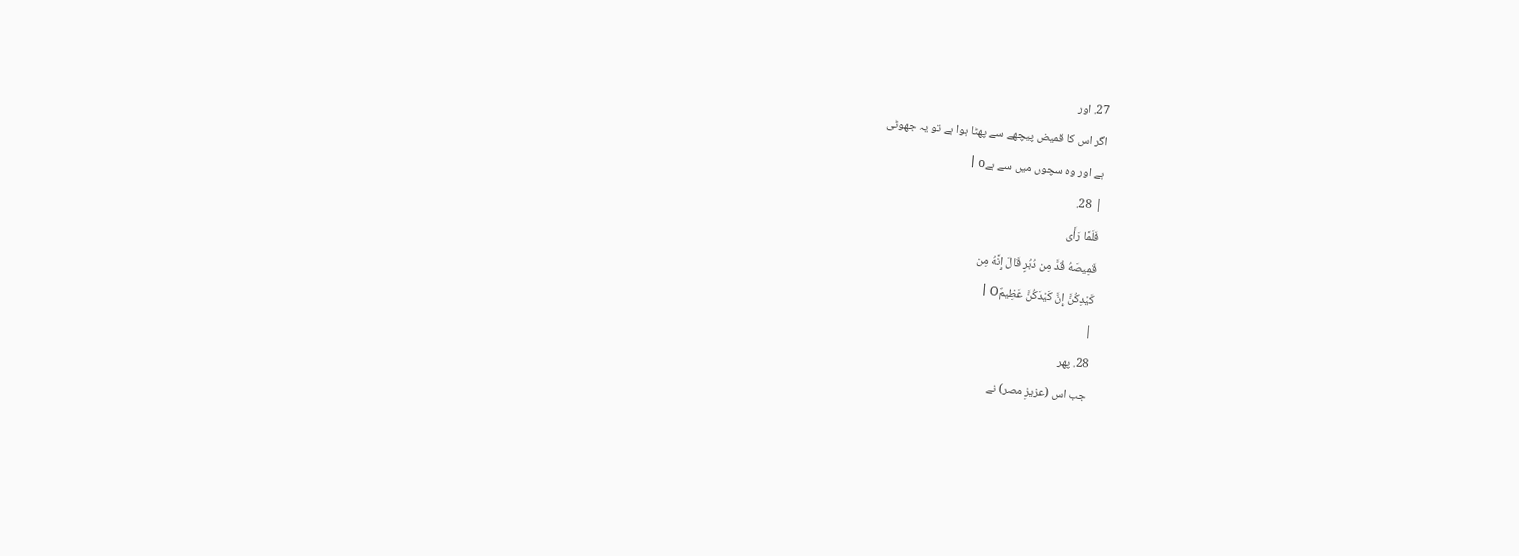27. اور
اگر اس کا قمیض پیچھے سے پھٹا ہوا ہے تو یہ جھوٹی
ہے اور وہ سچوں میں سے ہےo |
| 28.
فَلَمَّا رَأَى
قَمِيصَهُ قُدَّ مِن دُبُرٍ قَالَ إِنَّهُ مِن
كَيْدِكُنَّ إِنَّ كَيْدَكُنَّ عَظِيمٌO |
|
28. پھر
جب اس (عزیزِ مصر) نے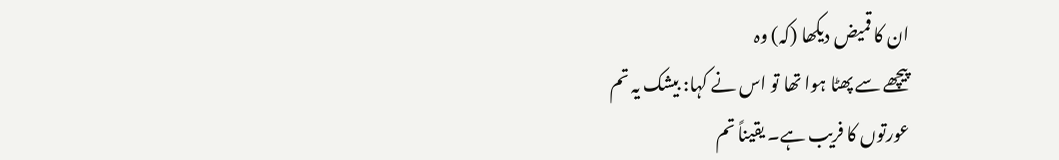ان کا قمیض دیکھا (کہ) وہ
پیچھے سے پھٹا ہوا تھا تو اس نے کہا: بیشک یہ تم
عورتوں کا فریب ہے۔ یقیناً تم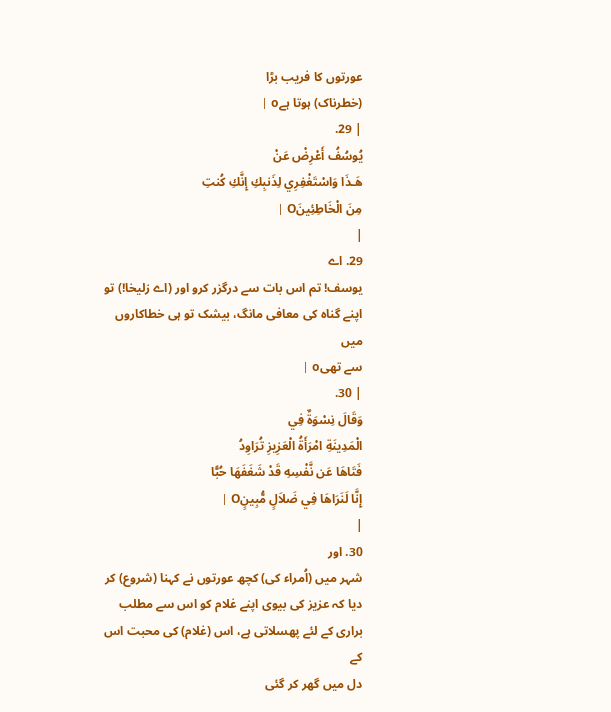عورتوں کا فریب بڑا
(خطرناک) ہوتا ہےo |
| 29.
يُوسُفُ أَعْرِضْ عَنْ
هَـذَا وَاسْتَغْفِرِي لِذَنبِكِ إِنَّكِ كُنتِ
مِنَ الْخَاطِئِينَO |
|
29. اے
یوسف! تم اس بات سے درگزر کرو اور (اے زلیخا!) تو
اپنے گناہ کی معافی مانگ، بیشک تو ہی خطاکاروں میں
سے تھیo |
| 30.
وَقَالَ نِسْوَةٌ فِي
الْمَدِينَةِ امْرَأَةُ الْعَزِيزِ تُرَاوِدُ
فَتَاهَا عَن نَّفْسِهِ قَدْ شَغَفَهَا حُبًّا
إِنَّا لَنَرَاهَا فِي ضَلاَلٍ مُّبِينٍO |
|
30. اور
شہر میں (اُمراء کی) کچھ عورتوں نے کہنا (شروع) کر
دیا کہ عزیز کی بیوی اپنے غلام کو اس سے مطلب
براری کے لئے پھسلاتی ہے، اس (غلام) کی محبت اس کے
دل میں گھر کر گئی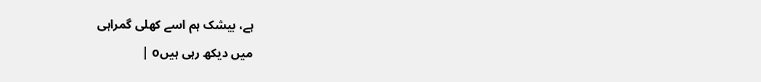ہے، بیشک ہم اسے کھلی گمراہی
میں دیکھ رہی ہیںo |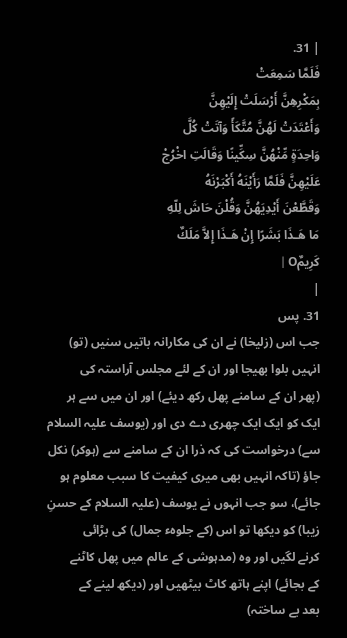| 31.
فَلَمَّا سَمِعَتْ
بِمَكْرِهِنَّ أَرْسَلَتْ إِلَيْهِنَّ
وَأَعْتَدَتْ لَهُنَّ مُتَّكَأً وَآتَتْ كُلَّ
وَاحِدَةٍ مِّنْهُنَّ سِكِّينًا وَقَالَتِ اخْرُجْ
عَلَيْهِنَّ فَلَمَّا رَأَيْنَهُ أَكْبَرْنَهُ
وَقَطَّعْنَ أَيْدِيَهُنَّ وَقُلْنَ حَاشَ لِلّهِ
مَا هَـذَا بَشَرًا إِنْ هَـذَا إِلاَّ مَلَكٌ
كَرِيمٌO |
|
31. پس
جب اس (زلیخا) نے ان کی مکارانہ باتیں سنیں (تو)
انہیں بلوا بھیجا اور ان کے لئے مجلس آراستہ کی
(پھر ان کے سامنے پھل رکھ دیئے) اور ان میں سے ہر
ایک کو ایک ایک چھری دے دی اور (یوسف علیہ السلام
سے) درخواست کی کہ ذرا ان کے سامنے سے (ہوکر) نکل
جاؤ (تاکہ انہیں بھی میری کیفیت کا سبب معلوم ہو
جائے)، سو جب انہوں نے یوسف (علیہ السلام کے حسنِ
زیبا) کو دیکھا تو اس (کے جلوہء جمال) کی بڑائی
کرنے لگیں اور وہ (مدہوشی کے عالم میں پھل کاٹنے
کے بجائے) اپنے ہاتھ کاٹ بیٹھیں اور (دیکھ لینے کے
بعد بے ساختہ)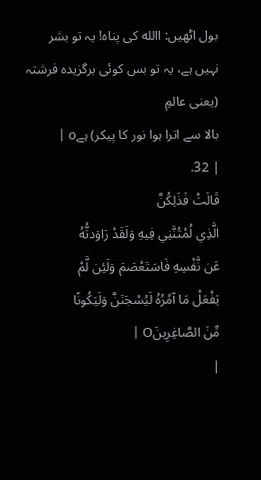بول اٹھیں: االله کی پناہ! یہ تو بشر
نہیں ہے، یہ تو بس کوئی برگزیدہ فرشتہ (یعنی عالمِ
بالا سے اترا ہوا نور کا پیکر) ہےo |
| 32.
قَالَتْ فَذَلِكُنَّ
الَّذِي لُمْتُنَّنِي فِيهِ وَلَقَدْ رَاوَدتُّهُ
عَن نَّفْسِهِ فَاسَتَعْصَمَ وَلَئِن لَّمْ
يَفْعَلْ مَا آمُرُهُ لَيُسْجَنَنَّ وَلَيَكُونًا
مِّنَ الصَّاغِرِينَO |
|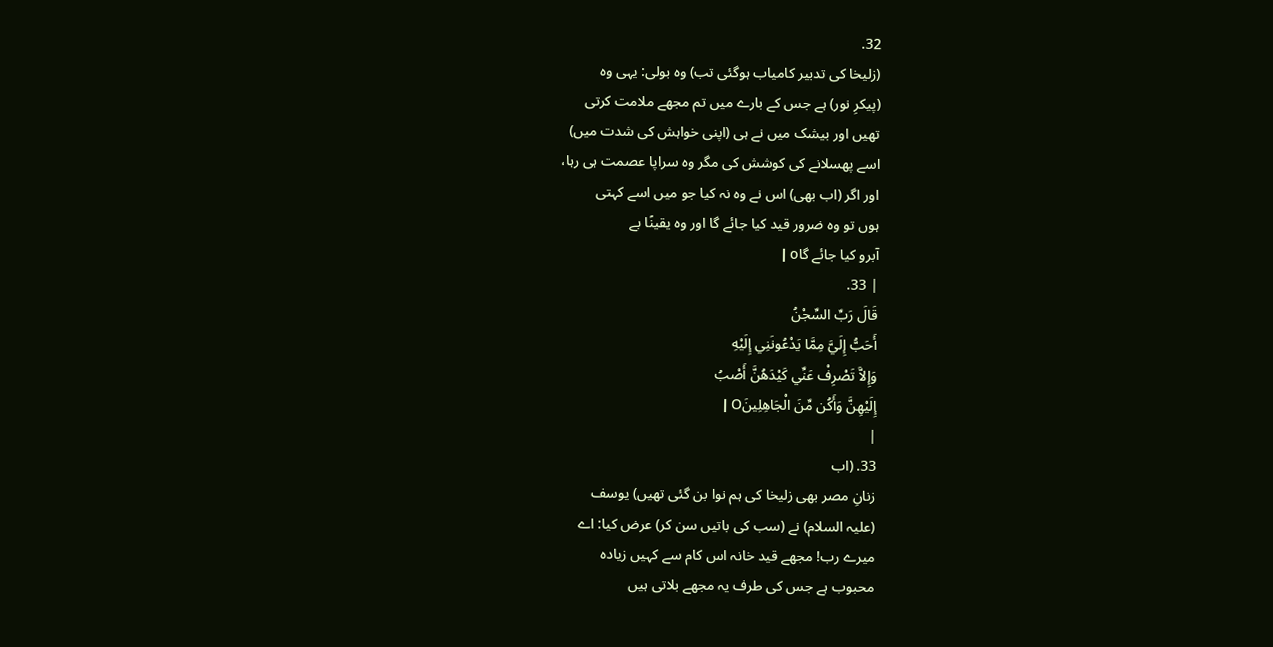32.
(زلیخا کی تدبیر کامیاب ہوگئی تب) وہ بولی: یہی وہ
(پیکرِ نور) ہے جس کے بارے میں تم مجھے ملامت کرتی
تھیں اور بیشک میں نے ہی (اپنی خواہش کی شدت میں)
اسے پھسلانے کی کوشش کی مگر وہ سراپا عصمت ہی رہا،
اور اگر (اب بھی) اس نے وہ نہ کیا جو میں اسے کہتی
ہوں تو وہ ضرور قید کیا جائے گا اور وہ یقینًا بے
آبرو کیا جائے گاo |
| 33.
قَالَ رَبِّ السِّجْنُ
أَحَبُّ إِلَيَّ مِمَّا يَدْعُونَنِي إِلَيْهِ
وَإِلاَّ تَصْرِفْ عَنِّي كَيْدَهُنَّ أَصْبُ
إِلَيْهِنَّ وَأَكُن مِّنَ الْجَاهِلِينَO |
|
33. (اب
زنانِ مصر بھی زلیخا کی ہم نوا بن گئی تھیں) یوسف
(علیہ السلام) نے (سب کی باتیں سن کر) عرض کیا: اے
میرے رب! مجھے قید خانہ اس کام سے کہیں زیادہ
محبوب ہے جس کی طرف یہ مجھے بلاتی ہیں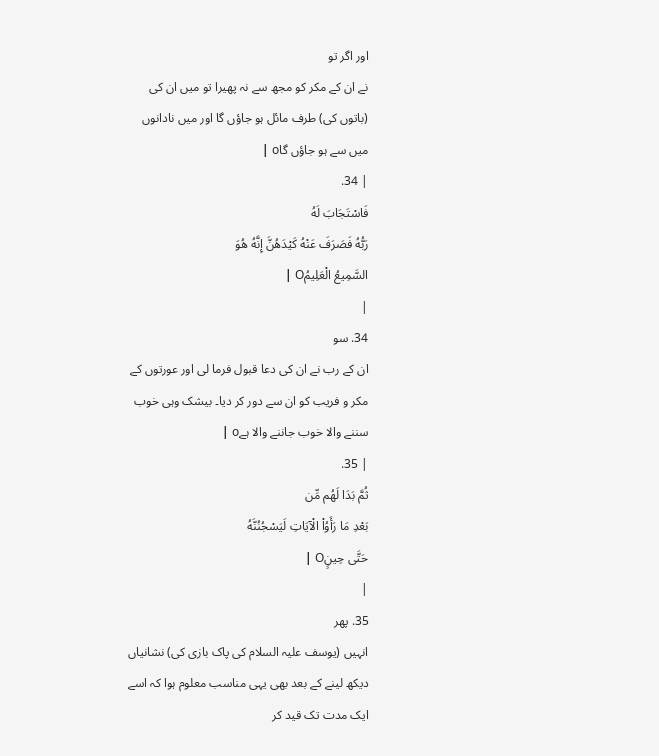اور اگر تو
نے ان کے مکر کو مجھ سے نہ پھیرا تو میں ان کی
(باتوں کی) طرف مائل ہو جاؤں گا اور میں نادانوں
میں سے ہو جاؤں گاo |
| 34.
فَاسْتَجَابَ لَهُ
رَبُّهُ فَصَرَفَ عَنْهُ كَيْدَهُنَّ إِنَّهُ هُوَ
السَّمِيعُ الْعَلِيمُO |
|
34. سو
ان کے رب نے ان کی دعا قبول فرما لی اور عورتوں کے
مکر و فریب کو ان سے دور کر دیا۔ بیشک وہی خوب
سننے والا خوب جاننے والا ہےo |
| 35.
ثُمَّ بَدَا لَهُم مِّن
بَعْدِ مَا رَأَوُاْ الْآيَاتِ لَيَسْجُنُنَّهُ
حَتَّى حِينٍO |
|
35. پھر
انہیں (یوسف علیہ السلام کی پاک بازی کی) نشانیاں
دیکھ لینے کے بعد بھی یہی مناسب معلوم ہوا کہ اسے
ایک مدت تک قید کر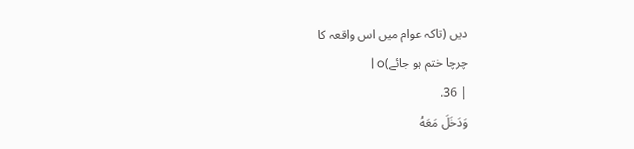دیں (تاکہ عوام میں اس واقعہ کا
چرچا ختم ہو جائے)o |
| 36.
وَدَخَلَ مَعَهُ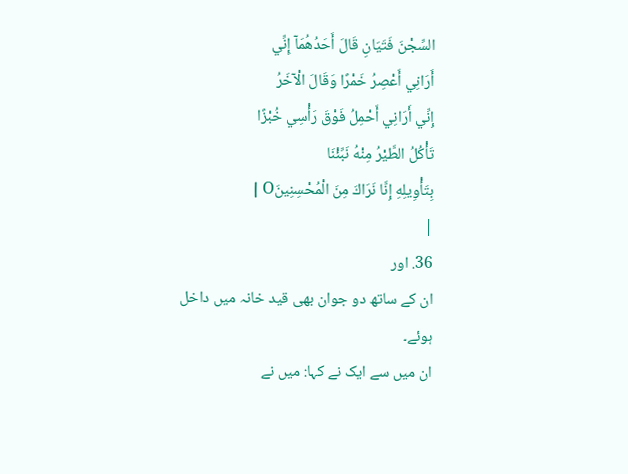السِّجْنَ فَتَيَانِ قَالَ أَحَدُهُمَآ إِنِّي
أَرَانِي أَعْصِرُ خَمْرًا وَقَالَ الْآخَرُ
إِنِّي أَرَانِي أَحْمِلُ فَوْقَ رَأْسِي خُبْزًا
تَأْكُلُ الطَّيْرُ مِنْهُ نَبِّئْنَا
بِتَأْوِيلِهِ إِنَّا نَرَاكَ مِنَ الْمُحْسِنِينَO |
|
36. اور
ان کے ساتھ دو جوان بھی قید خانہ میں داخل ہوئے۔
ان میں سے ایک نے کہا: میں نے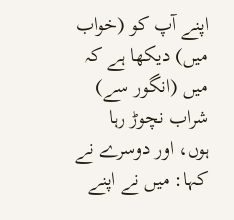اپنے آپ کو (خواب
میں) دیکھا ہے کہ میں (انگور سے) شراب نچوڑ رہا
ہوں، اور دوسرے نے کہا: میں نے اپنے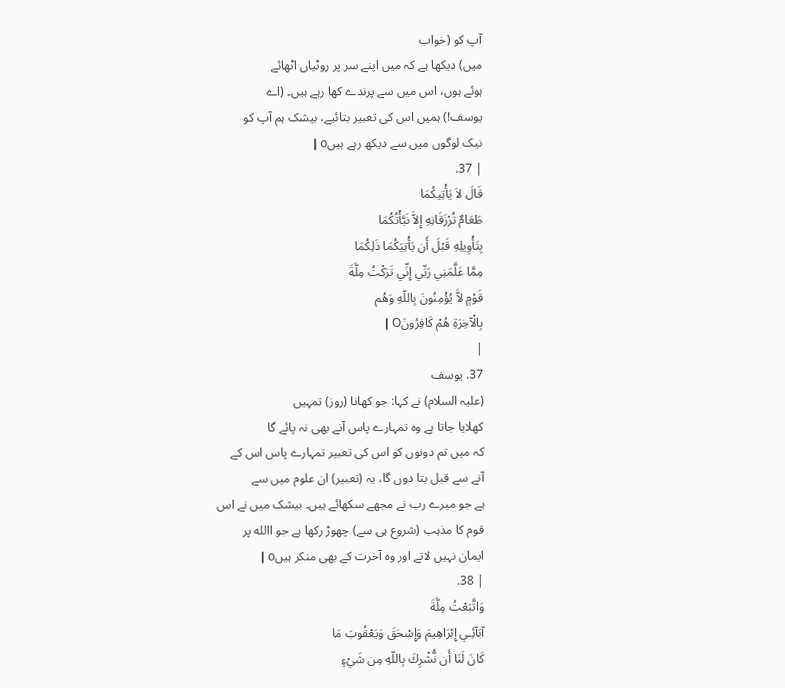آپ کو (خواب
میں) دیکھا ہے کہ میں اپنے سر پر روٹیاں اٹھائے
ہوئے ہوں، اس میں سے پرندے کھا رہے ہیں۔ (اے
یوسف!) ہمیں اس کی تعبیر بتائیے، بیشک ہم آپ کو
نیک لوگوں میں سے دیکھ رہے ہیںo |
| 37.
قَالَ لاَ يَأْتِيكُمَا
طَعَامٌ تُرْزَقَانِهِ إِلاَّ نَبَّأْتُكُمَا
بِتَأْوِيلِهِ قَبْلَ أَن يَأْتِيَكُمَا ذَلِكُمَا
مِمَّا عَلَّمَنِي رَبِّي إِنِّي تَرَكْتُ مِلَّةَ
قَوْمٍ لاَّ يُؤْمِنُونَ بِاللّهِ وَهُم
بِالْآخِرَةِ هُمْ كَافِرُونَO |
|
37. یوسف
(علیہ السلام) نے کہا: جو کھانا (روز) تمہیں
کھلایا جاتا ہے وہ تمہارے پاس آنے بھی نہ پائے گا
کہ میں تم دونوں کو اس کی تعبیر تمہارے پاس اس کے
آنے سے قبل بتا دوں گا، یہ (تعبیر) ان علوم میں سے
ہے جو میرے رب نے مجھے سکھائے ہیں۔ بیشک میں نے اس
قوم کا مذہب (شروع ہی سے) چھوڑ رکھا ہے جو االله پر
ایمان نہیں لاتے اور وہ آخرت کے بھی منکر ہیںo |
| 38.
وَاتَّبَعْتُ مِلَّةَ
آبَآئِـي إِبْرَاهِيمَ وَإِسْحَقَ وَيَعْقُوبَ مَا
كَانَ لَنَا أَن نُّشْرِكَ بِاللّهِ مِن شَيْءٍ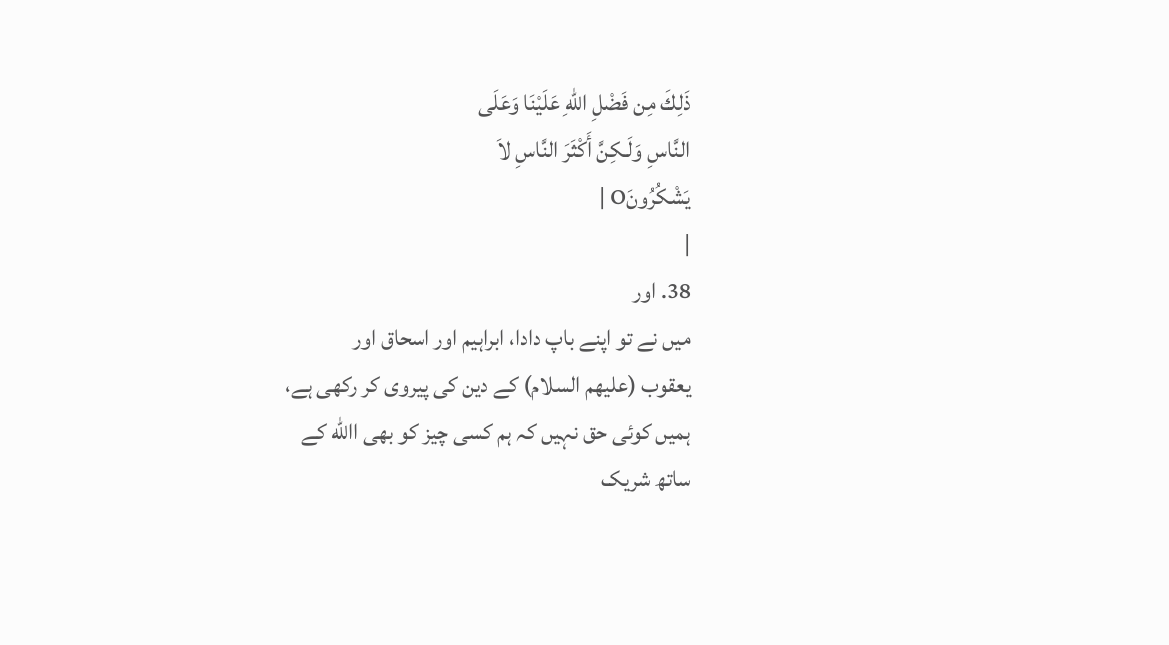ذَلِكَ مِن فَضْلِ اللّهِ عَلَيْنَا وَعَلَى
النَّاسِ وَلَـكِنَّ أَكْثَرَ النَّاسِ لاَ
يَشْكُرُونَO |
|
38. اور
میں نے تو اپنے باپ دادا، ابراہیم اور اسحاق اور
یعقوب (علیھم السلام) کے دین کی پیروی کر رکھی ہے،
ہمیں کوئی حق نہیں کہ ہم کسی چیز کو بھی االله کے
ساتھ شریک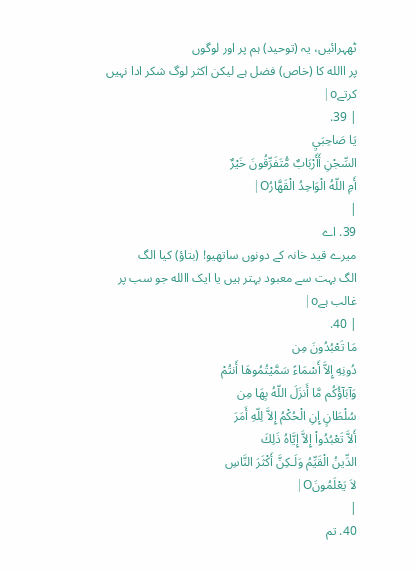ٹھہرائیں، یہ (توحید) ہم پر اور لوگوں
پر االله کا (خاص) فضل ہے لیکن اکثر لوگ شکر ادا نہیں
کرتےo |
| 39.
يَا صَاحِبَيِ
السِّجْنِ أَأَرْبَابٌ مُّتَفَرِّقُونَ خَيْرٌ
أَمِ اللّهُ الْوَاحِدُ الْقَهَّارُO |
|
39. اے
میرے قید خانہ کے دونوں ساتھیو! (بتاؤ) کیا الگ
الگ بہت سے معبود بہتر ہیں یا ایک االله جو سب پر
غالب ہےo |
| 40.
مَا تَعْبُدُونَ مِن
دُونِهِ إِلاَّ أَسْمَاءً سَمَّيْتُمُوهَا أَنتُمْ
وَآبَآؤُكُم مَّا أَنزَلَ اللّهُ بِهَا مِن
سُلْطَانٍ إِنِ الْحُكْمُ إِلاَّ لِلّهِ أَمَرَ
أَلاَّ تَعْبُدُواْ إِلاَّ إِيَّاهُ ذَلِكَ
الدِّينُ الْقَيِّمُ وَلَـكِنَّ أَكْثَرَ النَّاسِ
لاَ يَعْلَمُونَO |
|
40. تم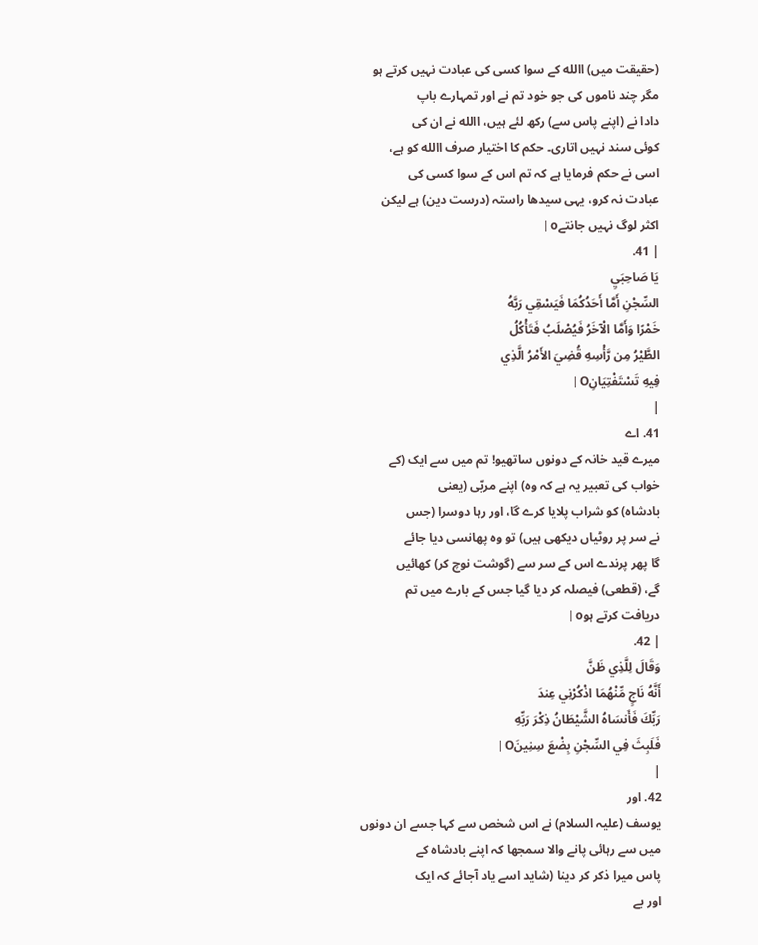(حقیقت میں) االله کے سوا کسی کی عبادت نہیں کرتے ہو
مگر چند ناموں کی جو خود تم نے اور تمہارے باپ
دادا نے (اپنے پاس سے) رکھ لئے ہیں، االله نے ان کی
کوئی سند نہیں اتاری۔ حکم کا اختیار صرف االله کو ہے،
اسی نے حکم فرمایا ہے کہ تم اس کے سوا کسی کی
عبادت نہ کرو، یہی سیدھا راستہ (درست دین) ہے لیکن
اکثر لوگ نہیں جانتےo |
| 41.
يَا صَاحِبَيِ
السِّجْنِ أَمَّا أَحَدُكُمَا فَيَسْقِي رَبَّهُ
خَمْرًا وَأَمَّا الْآخَرُ فَيُصْلَبُ فَتَأْكُلُ
الطَّيْرُ مِن رَّأْسِهِ قُضِيَ الأَمْرُ الَّذِي
فِيهِ تَسْتَفْتِيَانِO |
|
41. اے
میرے قید خانہ کے دونوں ساتھیو! تم میں سے ایک (کے
خواب کی تعبیر یہ ہے کہ وہ) اپنے مربّی (یعنی
بادشاہ) کو شراب پلایا کرے گا، اور رہا دوسرا (جس
نے سر پر روٹیاں دیکھی ہیں) تو وہ پھانسی دیا جائے
گا پھر پرندے اس کے سر سے (گوشت نوچ کر) کھائیں
گے، (قطعی) فیصلہ کر دیا گیا جس کے بارے میں تم
دریافت کرتے ہوo |
| 42.
وَقَالَ لِلَّذِي ظَنَّ
أَنَّهُ نَاجٍ مِّنْهُمَا اذْكُرْنِي عِندَ
رَبِّكَ فَأَنسَاهُ الشَّيْطَانُ ذِكْرَ رَبِّهِ
فَلَبِثَ فِي السِّجْنِ بِضْعَ سِنِينَO |
|
42. اور
یوسف (علیہ السلام) نے اس شخص سے کہا جسے ان دونوں
میں سے رہائی پانے والا سمجھا کہ اپنے بادشاہ کے
پاس میرا ذکر کر دینا (شاید اسے یاد آجائے کہ ایک
اور بے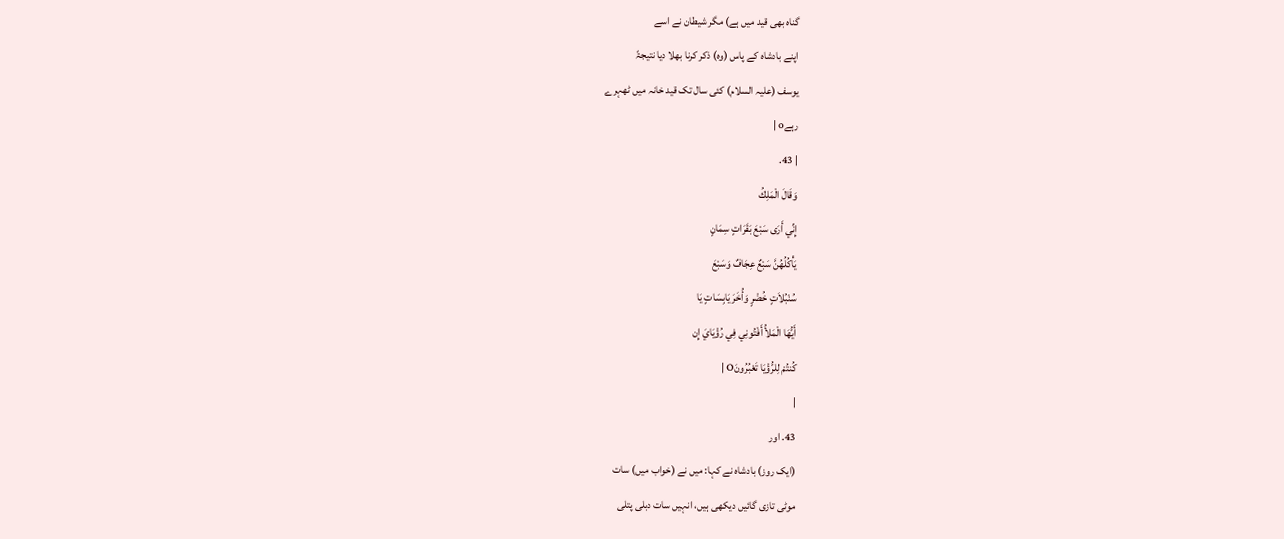گناہ بھی قید میں ہے) مگر شیطان نے اسے
اپنے بادشاہ کے پاس (وہ) ذکر کرنا بھلا دیا نتیجۃً
یوسف (علیہ السلام) کئی سال تک قید خانہ میں ٹھہرے
رہےo |
| 43.
وَقَالَ الْمَلِكُ
إِنِّي أَرَى سَبْعَ بَقَرَاتٍ سِمَانٍ
يَأْكُلُهُنَّ سَبْعٌ عِجَافٌ وَسَبْعَ
سُنْبُلاَتٍ خُضْرٍ وَأُخَرَ يَابِسَاتٍ يَا
أَيُّهَا الْمَلأُ أَفْتُونِي فِي رُؤْيَايَ إِن
كُنتُمْ لِلرُّؤْيَا تَعْبُرُونَO |
|
43. اور
(ایک روز) بادشاہ نے کہا: میں نے (خواب میں) سات
موٹی تازی گائیں دیکھی ہیں، انہیں سات دبلی پتلی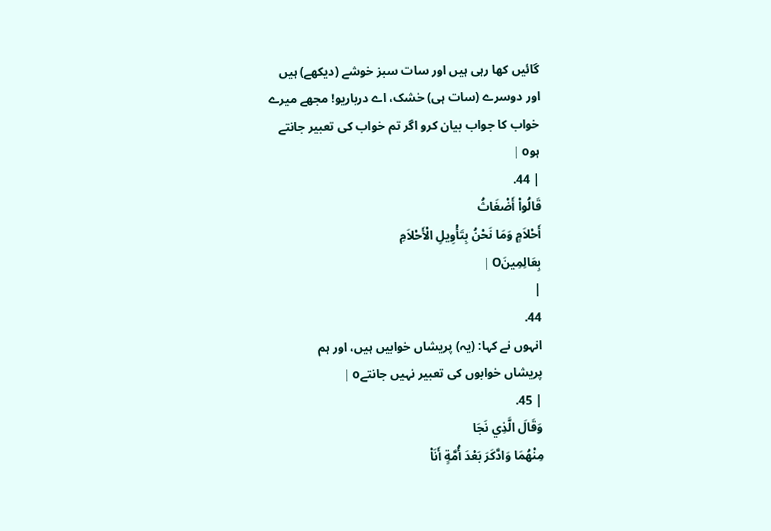گائیں کھا رہی ہیں اور سات سبز خوشے (دیکھے) ہیں
اور دوسرے (سات ہی) خشک، اے درباریو! مجھے میرے
خواب کا جواب بیان کرو اگر تم خواب کی تعبیر جانتے
ہوo |
| 44.
قَالُواْ أَضْغَاثُ
أَحْلاَمٍ وَمَا نَحْنُ بِتَأْوِيلِ الْأَحْلاَمِ
بِعَالِمِينَO |
|
44.
انہوں نے کہا: (یہ) پریشاں خوابیں ہیں، اور ہم
پریشاں خوابوں کی تعبیر نہیں جانتےo |
| 45.
وَقَالَ الَّذِي نَجَا
مِنْهُمَا وَادَّكَرَ بَعْدَ أُمَّةٍ أَنَاْ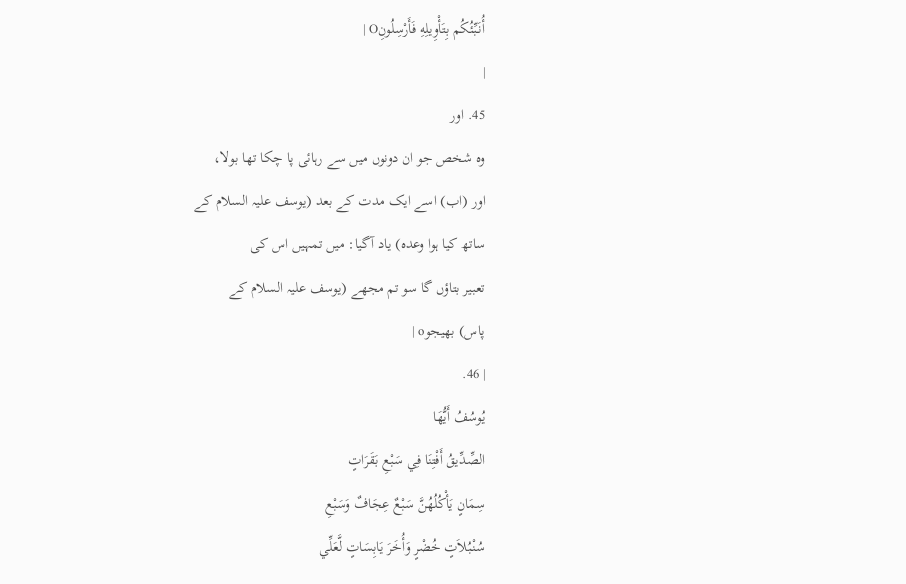أُنَبِّئُكُم بِتَأْوِيلِهِ فَأَرْسِلُونِO |
|
45. اور
وہ شخص جو ان دونوں میں سے رہائی پا چکا تھا بولا،
اور (اب) اسے ایک مدت کے بعد (یوسف علیہ السلام کے
ساتھ کیا ہوا وعدہ) یاد آگیا: میں تمہیں اس کی
تعبیر بتاؤں گا سو تم مجھے (یوسف علیہ السلام کے
پاس) بھیجوo |
| 46.
يُوسُفُ أَيُّهَا
الصِّدِّيقُ أَفْتِنَا فِي سَبْعِ بَقَرَاتٍ
سِمَانٍ يَأْكُلُهُنَّ سَبْعٌ عِجَافٌ وَسَبْعِ
سُنْبُلاَتٍ خُضْرٍ وَأُخَرَ يَابِسَاتٍ لَّعَلِّي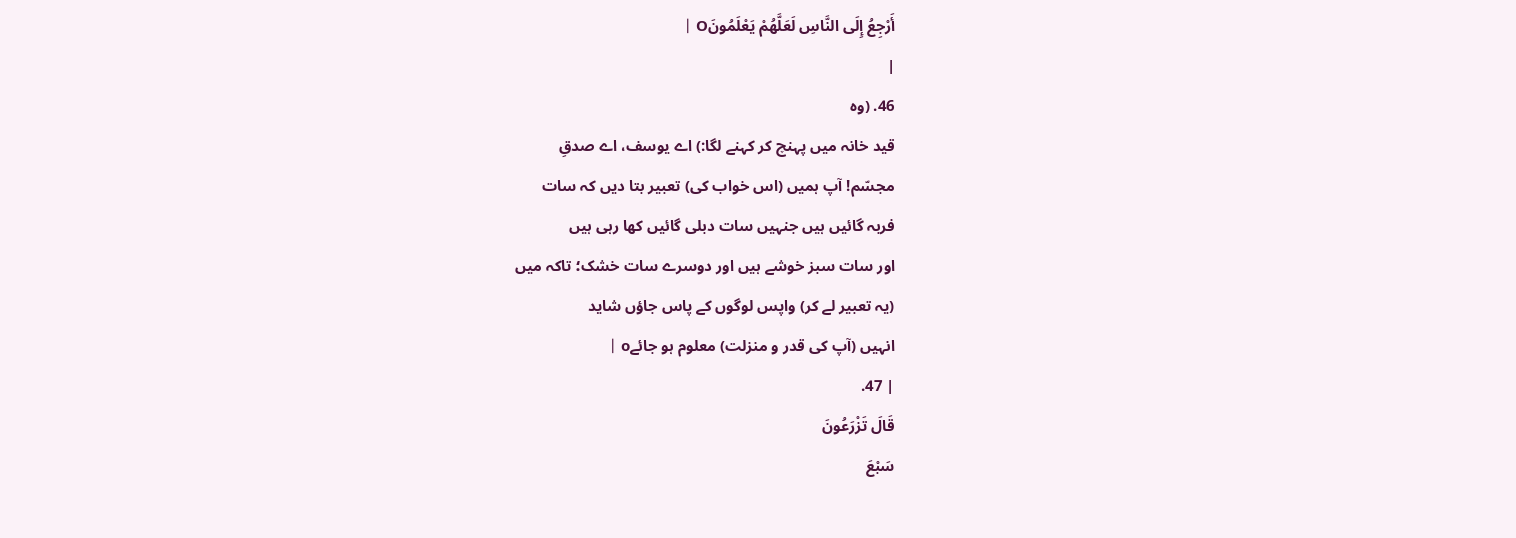أَرْجِعُ إِلَى النَّاسِ لَعَلَّهُمْ يَعْلَمُونَO |
|
46. (وہ
قید خانہ میں پہنچ کر کہنے لگا:) اے یوسف، اے صدقِ
مجسّم! آپ ہمیں (اس خواب کی) تعبیر بتا دیں کہ سات
فربہ گائیں ہیں جنہیں سات دبلی گائیں کھا رہی ہیں
اور سات سبز خوشے ہیں اور دوسرے سات خشک؛ تاکہ میں
(یہ تعبیر لے کر) واپس لوگوں کے پاس جاؤں شاید
انہیں (آپ کی قدر و منزلت) معلوم ہو جائےo |
| 47.
قَالَ تَزْرَعُونَ
سَبْعَ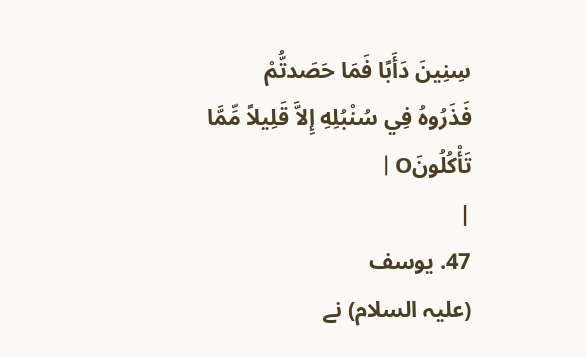سِنِينَ دَأَبًا فَمَا حَصَدتُّمْ
فَذَرُوهُ فِي سُنْبُلِهِ إِلاَّ قَلِيلاً مِّمَّا
تَأْكُلُونَO |
|
47. یوسف
(علیہ السلام) نے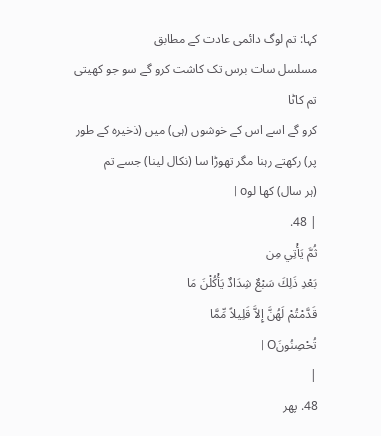کہا: تم لوگ دائمی عادت کے مطابق
مسلسل سات برس تک کاشت کرو گے سو جو کھیتی تم کاٹا
کرو گے اسے اس کے خوشوں (ہی) میں (ذخیرہ کے طور
پر) رکھتے رہنا مگر تھوڑا سا (نکال لینا) جسے تم
(ہر سال) کھا لوo |
| 48.
ثُمَّ يَأْتِي مِن
بَعْدِ ذَلِكَ سَبْعٌ شِدَادٌ يَأْكُلْنَ مَا
قَدَّمْتُمْ لَهُنَّ إِلاَّ قَلِيلاً مِّمَّا
تُحْصِنُونَO |
|
48. پھر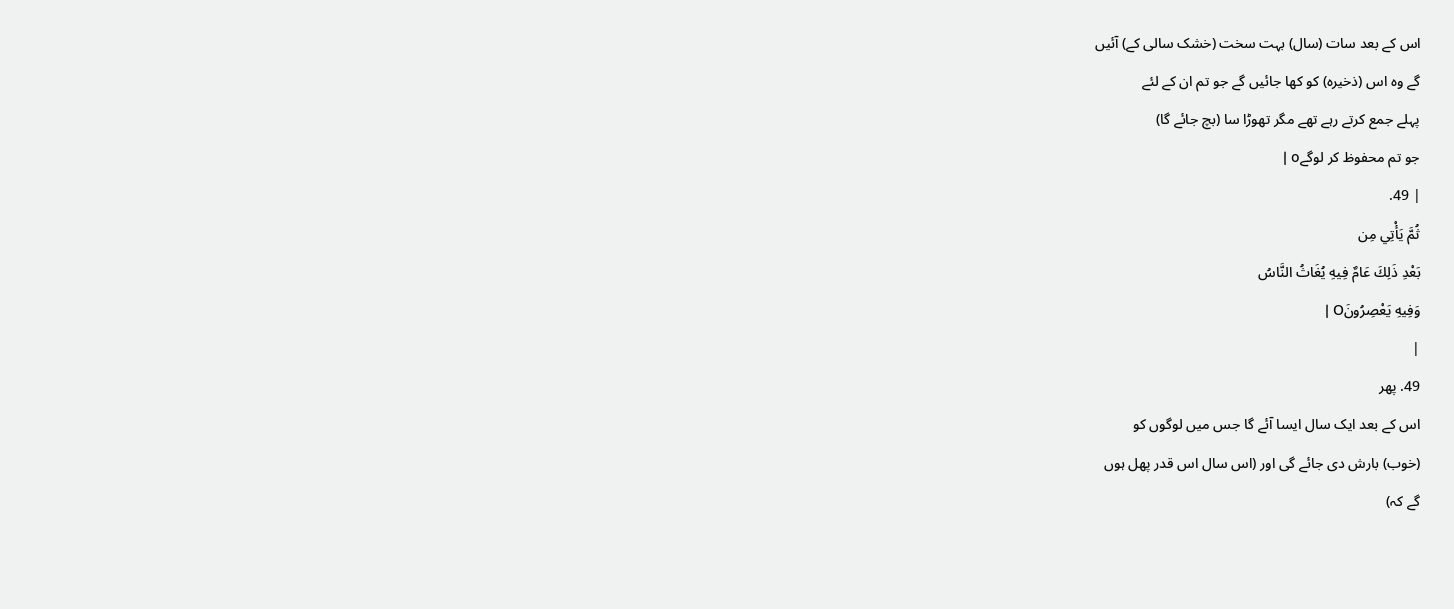اس کے بعد سات (سال) بہت سخت (خشک سالی کے) آئیں
گے وہ اس (ذخیرہ) کو کھا جائیں گے جو تم ان کے لئے
پہلے جمع کرتے رہے تھے مگر تھوڑا سا (بچ جائے گا)
جو تم محفوظ کر لوگےo |
| 49.
ثُمَّ يَأْتِي مِن
بَعْدِ ذَلِكَ عَامٌ فِيهِ يُغَاثُ النَّاسُ
وَفِيهِ يَعْصِرُونَO |
|
49. پھر
اس کے بعد ایک سال ایسا آئے گا جس میں لوگوں کو
(خوب) بارش دی جائے گی اور (اس سال اس قدر پھل ہوں
گے کہ)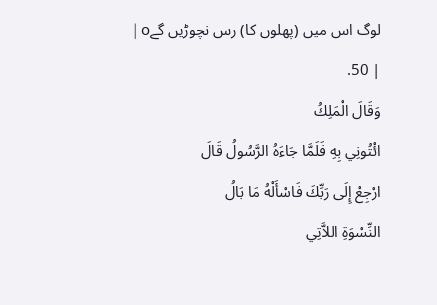لوگ اس میں (پھلوں کا) رس نچوڑیں گےo |
| 50.
وَقَالَ الْمَلِكُ
ائْتُونِي بِهِ فَلَمَّا جَاءَهُ الرَّسُولُ قَالَ
ارْجِعْ إِلَى رَبِّكَ فَاسْأَلْهُ مَا بَالُ
النِّسْوَةِ اللاَّتِي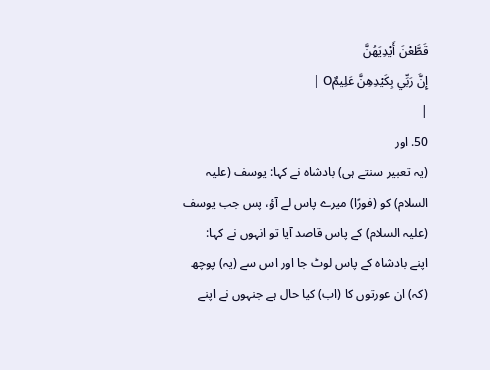قَطَّعْنَ أَيْدِيَهُنَّ
إِنَّ رَبِّي بِكَيْدِهِنَّ عَلِيمٌO |
|
50. اور
(یہ تعبیر سنتے ہی) بادشاہ نے کہا: یوسف (علیہ
السلام) کو (فورًا) میرے پاس لے آؤ، پس جب یوسف
(علیہ السلام) کے پاس قاصد آیا تو انہوں نے کہا:
اپنے بادشاہ کے پاس لوٹ جا اور اس سے (یہ) پوچھ
(کہ) ان عورتوں کا (اب) کیا حال ہے جنہوں نے اپنے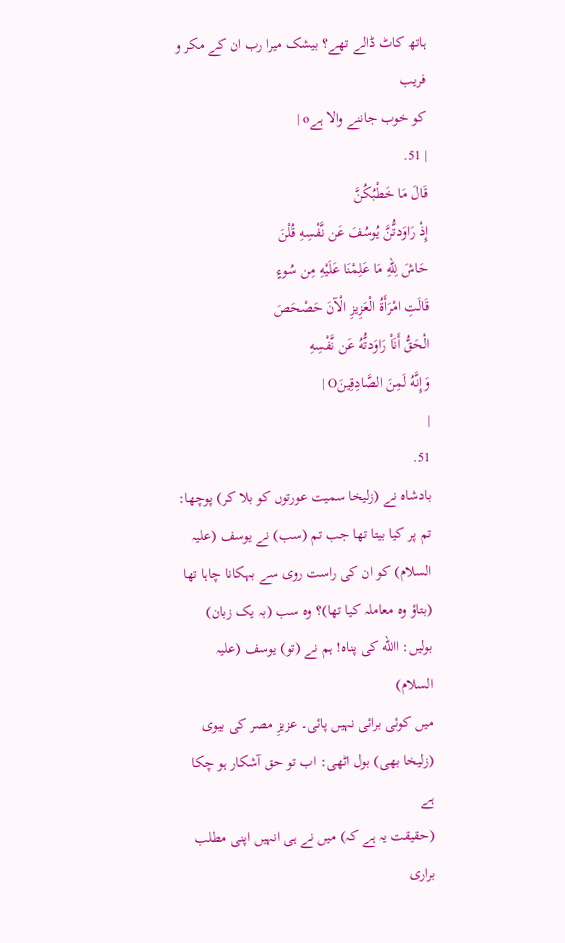ہاتھ کاٹ ڈالے تھے؟ بیشک میرا رب ان کے مکر و فریب
کو خوب جاننے والا ہےo |
| 51.
قَالَ مَا خَطْبُكُنَّ
إِذْ رَاوَدتُّنَّ يُوسُفَ عَن نَّفْسِهِ قُلْنَ
حَاشَ لِلّهِ مَا عَلِمْنَا عَلَيْهِ مِن سُوءٍ
قَالَتِ امْرَأَةُ الْعَزِيزِ الْآنَ حَصْحَصَ
الْحَقُّ أَنَاْ رَاوَدتُّهُ عَن نَّفْسِهِ
وَإِنَّهُ لَمِنَ الصَّادِقِينَO |
|
51.
بادشاہ نے (زلیخا سمیت عورتوں کو بلا کر) پوچھا:
تم پر کیا بیتا تھا جب تم (سب) نے یوسف (علیہ
السلام) کو ان کی راست روی سے بہکانا چاہا تھا
(بتاؤ وہ معاملہ کیا تھا)؟ وہ سب (بہ یک زبان)
بولیں: االله کی پناہ! ہم نے (تو) یوسف (علیہ السلام)
میں کوئی برائی نہیں پائی۔ عزیزِ مصر کی بیوی
(زلیخا بھی) بول اٹھی: اب تو حق آشکار ہو چکا ہے
(حقیقت یہ ہے کہ) میں نے ہی انہیں اپنی مطلب براری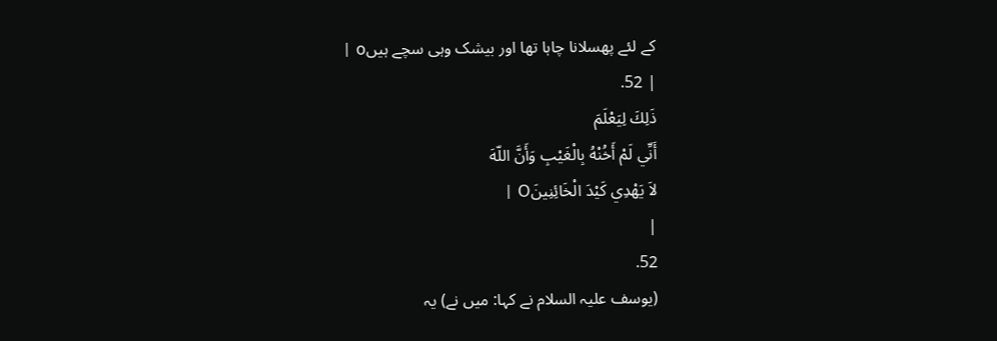کے لئے پھسلانا چاہا تھا اور بیشک وہی سچے ہیںo |
| 52.
ذَلِكَ لِيَعْلَمَ
أَنِّي لَمْ أَخُنْهُ بِالْغَيْبِ وَأَنَّ اللّهَ
لاَ يَهْدِي كَيْدَ الْخَائِنِينَO |
|
52.
(یوسف علیہ السلام نے کہا: میں نے) یہ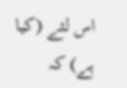اس لئے (کیا
ہے) کہ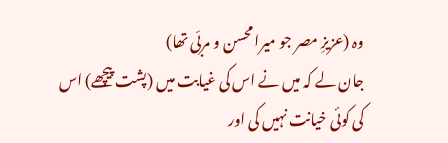وہ (عزیزِ مصر جو میرا محسن و مربّی تھا)
جان لے کہ میں نے اس کی غیابت میں (پشت پیچھے) اس
کی کوئی خیانت نہیں کی اور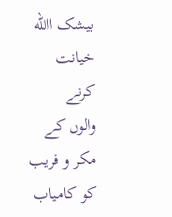بیشک االله خیانت کرنے
والوں کے مکر و فریب کو کامیاب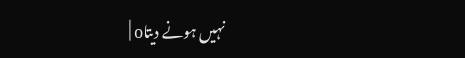نہیں ہونے دیتاo |